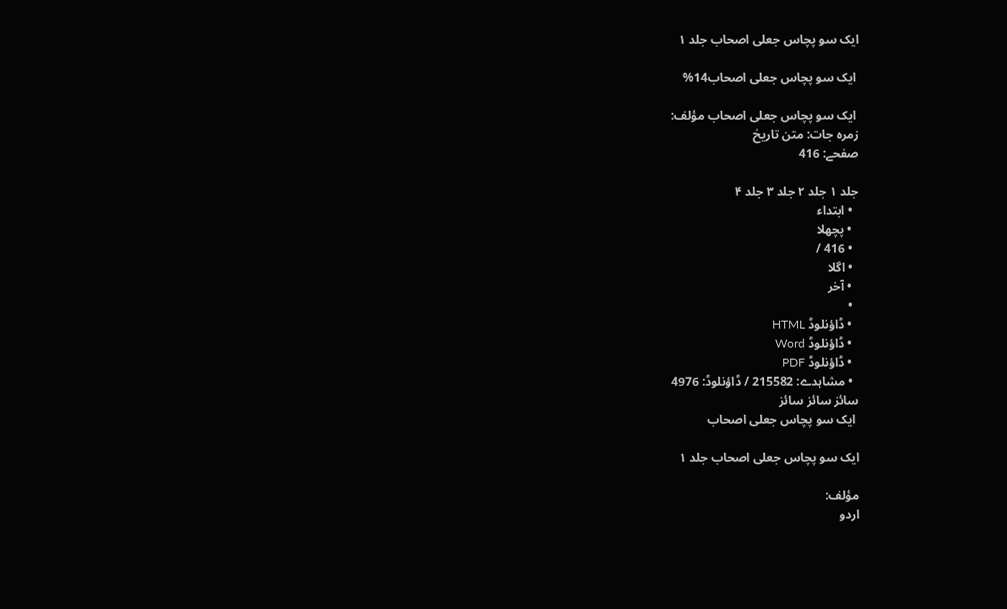ایک سو پچاس جعلی اصحاب جلد ۱

 ایک سو پچاس جعلی اصحاب14%

 ایک سو پچاس جعلی اصحاب مؤلف:
زمرہ جات: متن تاریخ
صفحے: 416

جلد ۱ جلد ۲ جلد ۳ جلد ۴
  • ابتداء
  • پچھلا
  • 416 /
  • اگلا
  • آخر
  •
  • ڈاؤنلوڈ HTML
  • ڈاؤنلوڈ Word
  • ڈاؤنلوڈ PDF
  • مشاہدے: 215582 / ڈاؤنلوڈ: 4976
سائز سائز سائز
 ایک سو پچاس جعلی اصحاب

ایک سو پچاس جعلی اصحاب جلد ۱

مؤلف:
اردو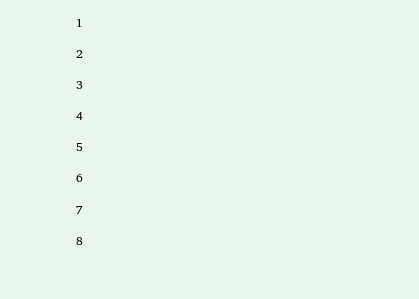1

2

3

4

5

6

7

8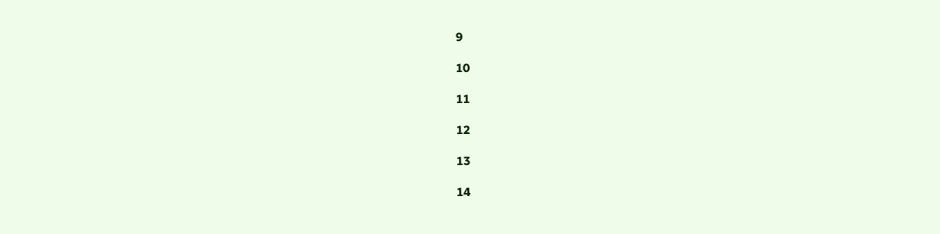9

10

11

12

13

14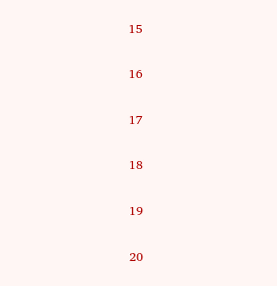15

16

17

18

19

20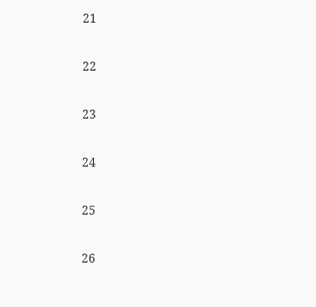21

22

23

24

25

26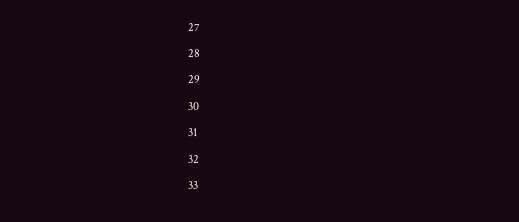27

28

29

30

31

32

33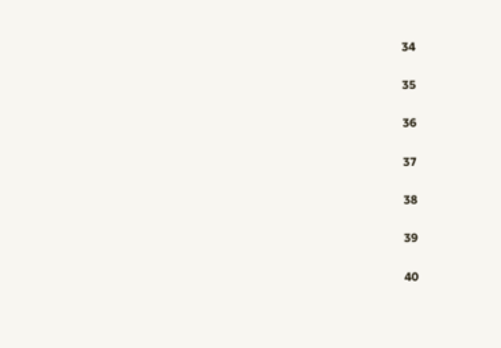34

35

36

37

38

39

40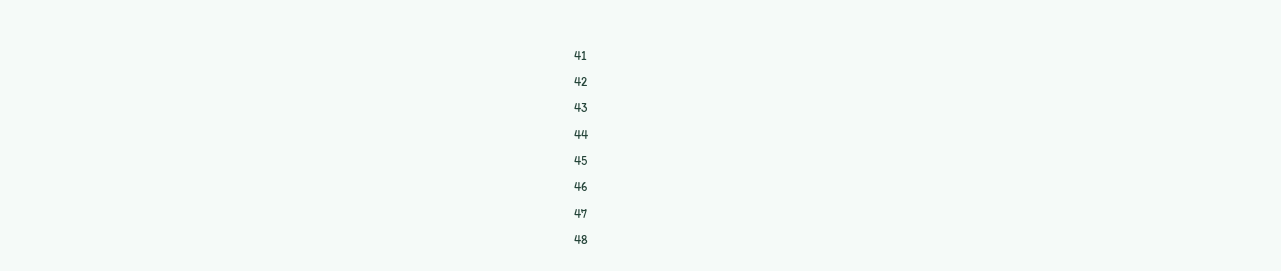41

42

43

44

45

46

47

48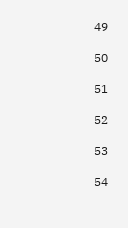49

50

51

52

53

54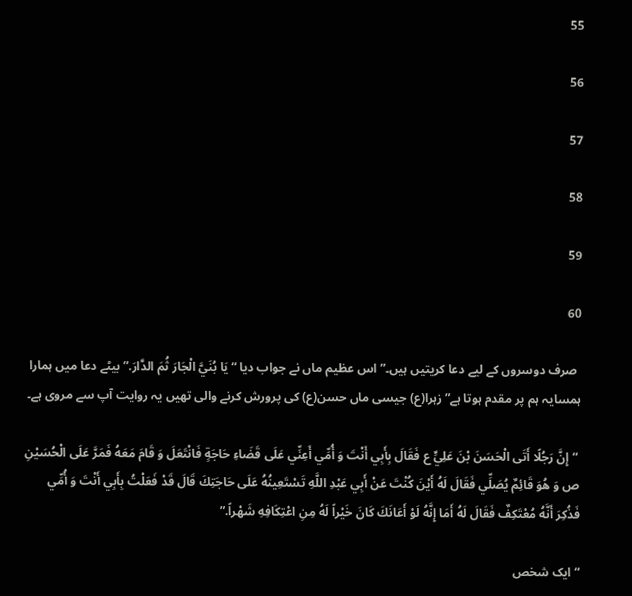55

56

57

58

59

60

 صرف دوسروں کے لیے دعا کریتیں ہیں۔” اس عظیم ماں نے جواب دیا “يَا بُنَيَّ الْجَارَ ثُمَ الدَّارَ.” بیٹے دعا میں ہمارا ہمسایہ ہم پر مقدم ہوتا ہے” زہرا(ع) جیسی ماں حسن(ع) کی پرورش کرنے والی تھیں یہ روایت آپ سے مروی ہے۔

 “إِنَّ رَجُلًا أَتَى الْحَسَنَ بْنَ عَلِيٍّ ع فَقَالَ بِأَبِي أَنْتَ وَ أُمِّي أَعِنِّي عَلَى قَضَاءِ حَاجَةٍ فَانْتَعَلَ وَ قَامَ مَعَهُ فَمَرَّ عَلَى الْحُسَيْنِ ص وَ هُوَ قَائِمٌ يُصَلِّي فَقَالَ لَهُ أَيْنَ كُنْتَ عَنْ أَبِي عَبْدِ اللَّهِ تَسْتَعِينُهُ عَلَى حَاجَتِكَ قَالَ قَدْ فَعَلْتُ بِأَبِي أَنْتَ وَ أُمِّي فَذُكِرَ أَنَّهُ مُعْتَكِفٌ فَقَالَ لَهُ أَمَا إِنَّهُ لَوْ أَعَانَكَ كَانَ خَيْراً لَهُ مِنِ اعْتِكَافِهِ شَهْراً.”

“ ایک شخص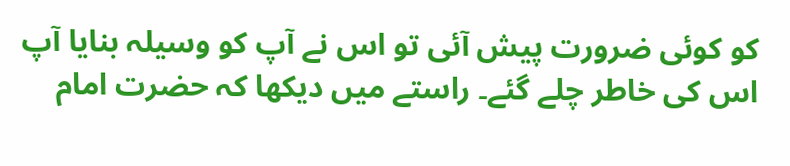کو کوئی ضرورت پیش آئی تو اس نے آپ کو وسیلہ بنایا آپ اس کی خاطر چلے گئے۔ راستے میں دیکھا کہ حضرت امام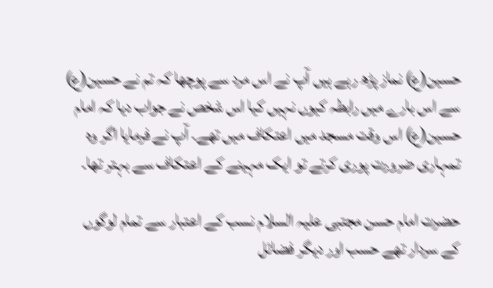حسین(ع) نماز پڑھ رہے ہیں آپ نے اس مرد سے پوچھا کہ تم نے حسین(ع) سے اس بارے میں رابطہ کیوں نہیں کیا اس شخص نے جواب دیا کہ امام حسین(ع) اس وقت مسجد میں اعتکاف میں تھے۔ آپ نے فرمایا اگر وہ تمہاری ضرورت پوری کرتے تو ایک مہینے کے اعتکاف سے بہتر تھا۔

حضرت امام حسن مجتبی علیہ السلام نسب کے اعتبار سے تمام لوگوں کے سردار تھے حسب اور دیگر فضائل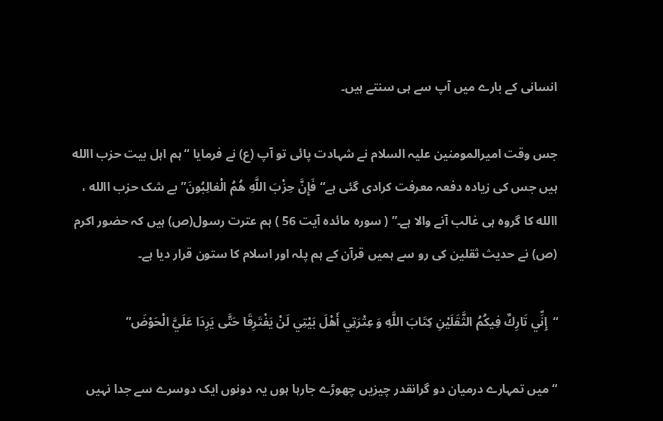انسانی کے بارے میں آپ سے ہی سنتے ہیں۔

جس وقت امیرالمومنین علیہ السلام نے شہادت پائی تو آپ (ع) نے فرمایا “ ہم اہل بیت حزب االله ہیں جس کی زیادہ دفعہ معرفت کرادی گئی ہے“فَإِنَّ حِزْبَ اللَّهِ هُمُ الْغالِبُونَ” بے شک حزب االله ، االله کا گروہ ہی غالب آنے والا ہے۔” ( سورہ مائدہ آیت 56 ) ہم عترت رسول(ص) ہیں کہ حضور اکرم (ص) نے حدیث ثقلین کی رو سے ہمیں قرآن کے ہم پلہ اور اسلام کا ستون قرار دیا ہے۔

“إِنِّي تَارِكٌ فِيكُمُ الثَّقَلَيْنِ كِتَابَ اللَّهِ وَ عِتْرَتِي أَهْلَ بَيْتِي لَنْ يَفْتَرِقَا حَتَّى يَرِدَا عَلَيَّ الْحَوْضَ”

“ میں تمہارے درمیان دو گرانقدر چیزیں چھوڑے جارہا ہوں یہ دونوں ایک دوسرے سے جدا نہیں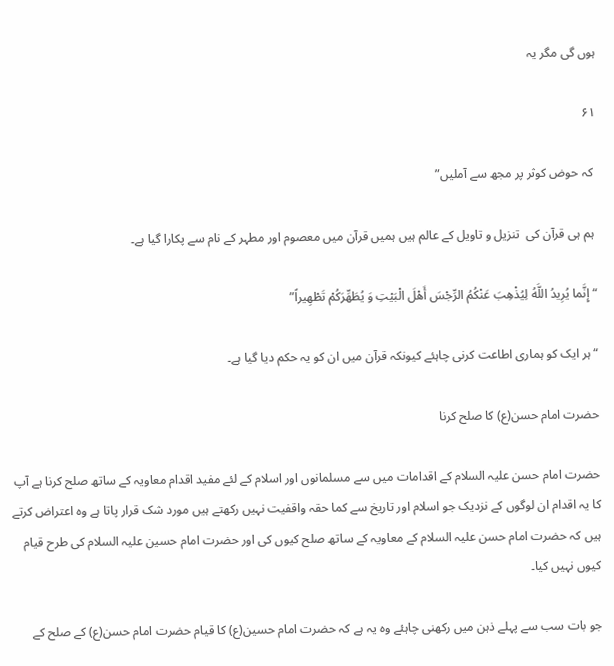ہوں گی مگر یہ

۶۱

 کہ حوض کوثر پر مجھ سے آملیں”

 ہم ہی قرآن کی  تنزیل و تاویل کے عالم ہیں ہمیں قرآن میں معصوم اور مطہر کے نام سے پکارا گیا ہے۔

“ إِنَّما يُرِيدُ اللَّهُ لِيُذْهِبَ عَنْكُمُ الرِّجْسَ أَهْلَ الْبَيْتِ وَ يُطَهِّرَكُمْ تَطْهِيراً”

“ ہر ایک کو ہماری اطاعت کرنی چاہئے کیونکہ قرآن میں ان کو یہ حکم دیا گیا ہے۔

حضرت امام حسن(ع) کا صلح کرنا

حضرت امام حسن علیہ السلام کے اقدامات میں سے مسلمانوں اور اسلام کے لئے مفید اقدام معاویہ کے ساتھ صلح کرنا ہے آپ کا یہ اقدام ان لوگوں کے نزدیک جو اسلام اور تاریخ سے کما حقہ واقفیت نہیں رکھتے ہیں مورد شک قرار پاتا ہے وہ اعتراض کرتے ہیں کہ حضرت امام حسن علیہ السلام کے معاویہ کے ساتھ صلح کیوں کی اور حضرت امام حسین علیہ السلام کی طرح قیام کیوں نہیں کیا۔

جو بات سب سے پہلے ذہن میں رکھنی چاہئے وہ یہ ہے کہ حضرت امام حسین(ع) کا قیام حضرت امام حسن(ع) کے صلح کے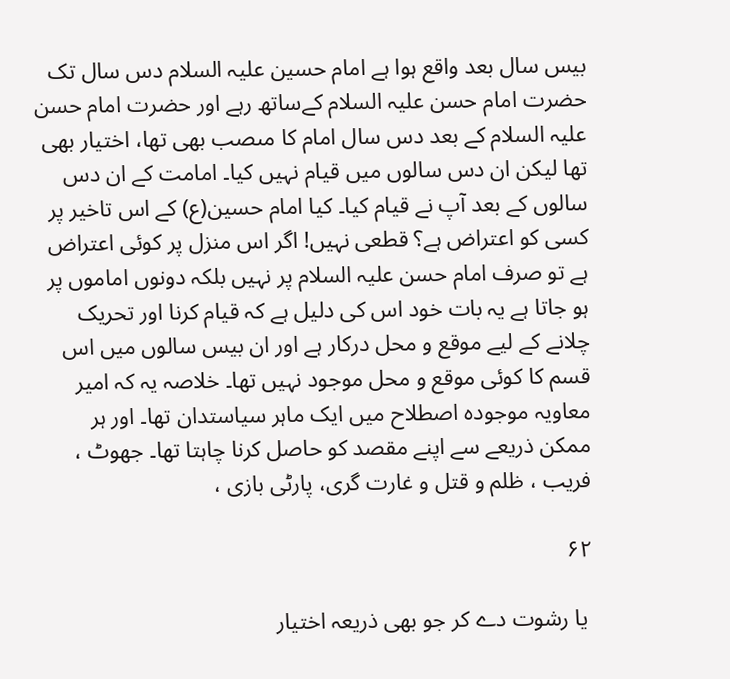بیس سال بعد واقع ہوا ہے امام حسین علیہ السلام دس سال تک حضرت امام حسن علیہ السلام کےساتھ رہے اور حضرت امام حسن علیہ السلام کے بعد دس سال امام کا مںصب بھی تھا، اختیار بھی تھا لیکن ان دس سالوں میں قیام نہیں کیا۔ امامت کے ان دس سالوں کے بعد آپ نے قیام کیا۔ کیا امام حسین(ع) کے اس تاخیر پر کسی کو اعتراض ہے؟ قطعی نہیں! اگر اس منزل پر کوئی اعتراض ہے تو صرف امام حسن علیہ السلام پر نہیں بلکہ دونوں اماموں پر ہو جاتا ہے یہ بات خود اس کی دلیل ہے کہ قیام کرنا اور تحریک چلانے کے لیے موقع و محل درکار ہے اور ان بیس سالوں میں اس قسم کا کوئی موقع و محل موجود نہیں تھا۔ خلاصہ یہ کہ امیر معاویہ موجودہ اصطلاح میں ایک ماہر سیاستدان تھا۔ اور ہر ممکن ذریعے سے اپنے مقصد کو حاصل کرنا چاہتا تھا۔ جھوٹ ، فریب ، ظلم و قتل و غارت گری، پارٹی بازی ،

۶۲

 یا رشوت دے کر جو بھی ذریعہ اختیار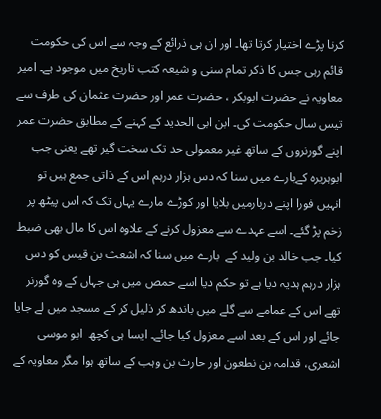کرنا پڑے اختیار کرتا تھا۔ اور ان ہی ذرائع کے وجہ سے اس کی حکومت قائم رہی جس کا ذکر تمام سنی و شیعہ کتب تاریخ میں موجود ہے۔ امیر معاویہ نے حضرت ابوبکر ، حضرت عمر اور حضرت عثمان کی طرف سے تیس سال حکومت کی۔ ابن ابی الحدید کے کہنے کے مطابق حضرت عمر اپنے گورنروں کے ساتھ غیر معمولی حد تک سخت گیر تھے یعنی جب ابوہریرہ کےبارے میں سنا کہ دس ہزار درہم اس کے ذاتی جمع ہیں تو انہیں فورا اپنے دربارمیں بلایا اور کوڑے مارے یہاں تک کہ اس پیٹھ پر زخم پڑ گئے۔ اسے عہدے سے معزول کرنے کے علاوہ اس کا مال بھی ضبط کیا۔ جب خالد بن ولید کے  بارے میں سنا کہ اشعث بن قیس کو دس ہزار درہم ہدیہ دیا ہے تو حکم دیا اسے حمص میں ہی جہاں کے وہ گورنر تھے اس کے عمامے سے گلے میں باندھ کر ذلیل کر کے مسجد میں لے جایا جائے اور اس کے بعد اسے معزول کیا جائے۔ ایسا ہی کچھ  ابو موسی اشعری، قدامہ بن نطعون اور حارث بن وہب کے ساتھ ہوا مگر معاویہ کے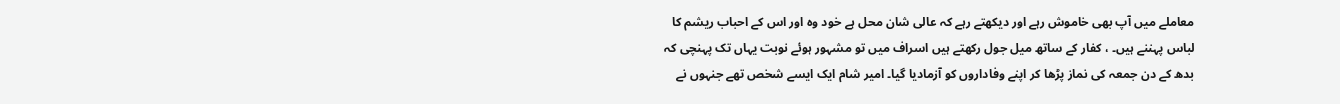معاملے میں آپ بھی خاموش رہے اور دیکھتے رہے کہ عالی شان محل ہے خود وہ اور اس کے احباب ریشم کا لباس پہننے ہیں۔ ، کفار کے ساتھ میل جول رکھتے ہیں اسراف میں تو مشہور ہوئے نوبت یہاں تک پہنچی کہ بدھ کے دن جمعہ کی نماز پڑھا کر اپنے وفاداروں کو آزمادیا گیا۔ امیر شام ایک ایسے شخص تھے جنہوں نے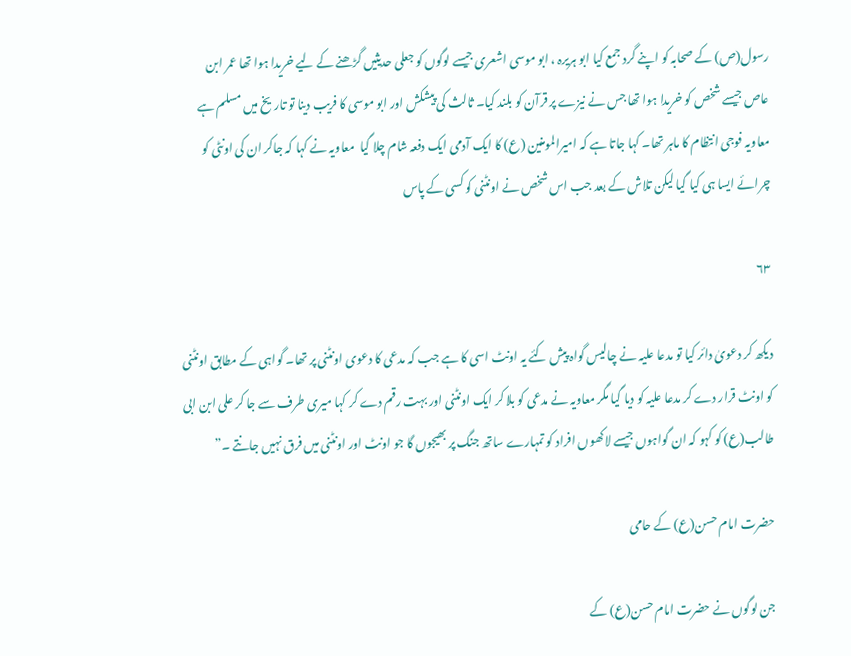رسول(ص) کے صحابہ کو اپنے گرد جمع کیا ابو ہریرہ ، ابو موسی اشعری جیسے لوگوں کو جعلی حدیثیں گڑھنے کے لیے خریدا ہوا تھا عمر ابن عاص جیسے شخص کو خریدا ہوا تھا جس نے نیزے پر قرآن کو بلند کیا۔ ثالث کی پیشکش اور ابو موسی کا فریب دینا تو تاریخ میں مسلم ہے معاویہ فوجی انتظام کا ماہر تھا۔ کہا جاتا ہے کہ امیرالمومنین (ع) کا ایک آدمی ایک دفعہ شام چلا گیا  معاویہ نے کہا کہ جاکر ان کی اونٹی کو چرائے ایسا ہی کیا گیا لیکن تلاش کے بعد جب اس شخص نے اونٹنی کو کسی کے پاس

۶۳

دیکھ کر دعویٰ دائر کیا تو مدعا علیہ نے چالیس گواہ پیش کئے یہ اونٹ اسی کا ہے جب کہ مدعی کا دعوی اونٹنی پر تھا۔ گواہی کے مطابق اونٹنی کو اونٹ قرار دے کر مدعا علیہ کو دیا گیا مگر معاویہ نے مدعی کو بلا کر ایک اونٹنی اور بہت رقم دے کر کہا میری طرف سے جا کر علی ابن ابی طالب(ع) کو کہو کہ ان گواہوں جیسے لاکھوں افراد کو تمہارے ساتھ جنگ پر بھیجوں گا جو اونٹ اور اونٹنی میں فرق نہیں جانتے ۔”

حضرت امام حسن(ع) کے حامی

جن لوگوں نے حضرت امام حسن(ع) کے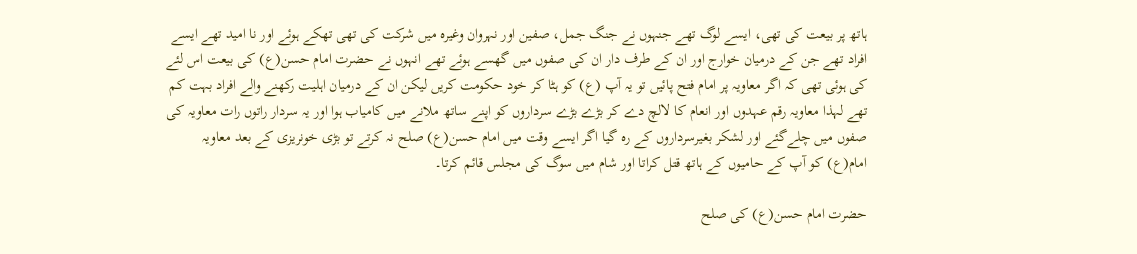ہاتھ پر بیعت کی تھی، ایسے لوگ تھے جنہوں نے جنگ جمل، صفین اور نہروان وغیرہ میں شرکت کی تھی تھکے ہوئے اور نا امید تھے ایسے افراد تھے جن کے درمیان خوارج اور ان کے طرف دار ان کی صفوں میں گھسے ہوئے تھے انہوں نے حضرت امام حسن(ع) کی بیعت اس لئے کی ہوئی تھی کہ اگر معاویہ پر امام فتح پائیں تو یہ آپ (ع) کو ہٹا کر خود حکومت کریں لیکن ان کے درمیان اہلیت رکھنے والے افراد بہت کم تھے لہذا معاویہ رقم عہدوں اور انعام کا لالچ دے کر بڑے بڑے سرداروں کو اپنے ساتھ ملانے میں کامیاب ہوا اور یہ سردار راتوں رات معاویہ کی صفوں میں چلےگئے اور لشکر بغیرسرداروں کے رہ گیا اگر ایسے وقت میں امام حسن(ع) صلح نہ کرتے تو بڑی خونریزی کے بعد معاویہ امام(ع) کو آپ کے حامیوں کے ہاتھ قتل کراتا اور شام میں سوگ کی مجلس قائم کرتا۔

حضرت امام حسن(ع) کی صلح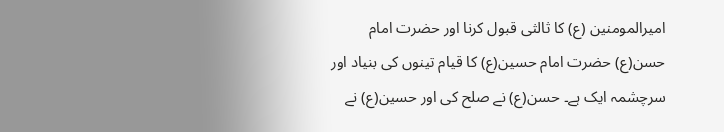امیرالمومنین (ع) کا ثالثی قبول کرنا اور حضرت امام حسن(ع) حضرت امام حسین(ع) کا قیام تینوں کی بنیاد اور سرچشمہ ایک ہے۔ حسن(ع) نے صلح کی اور حسین(ع) نے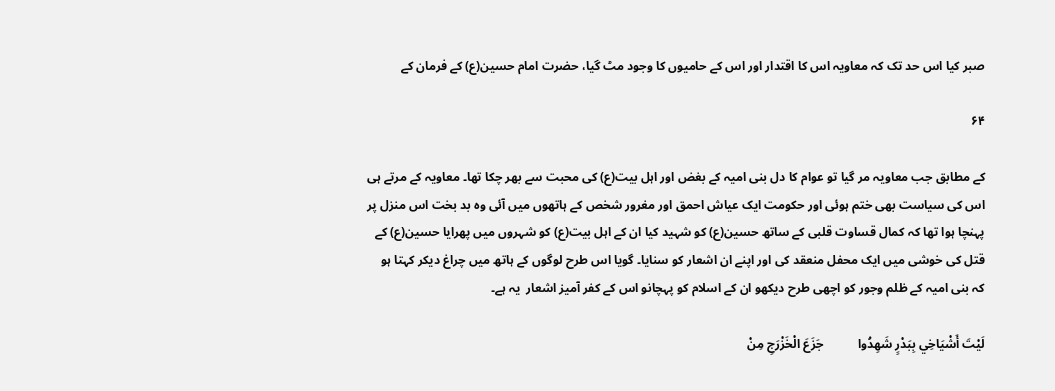صبر کیا اس حد تک کہ معاویہ اس کا اقتدار اور اس کے حامیوں کا وجود مٹ گیا، حضرت امام حسین(ع) کے فرمان کے

۶۴

کے مطابق جب معاویہ مر گیا تو عوام کا دل بنی امیہ کے بغض اور اہل بیت(ع) کی محبت سے بھر چکا تھا۔ معاویہ کے مرتے ہی اس کی سیاست بھی ختم ہوئی اور حکومت ایک عیاش احمق اور مغرور شخص کے ہاتھوں میں آئی وہ بد بخت اس منزل پر پہنچا ہوا تھا کہ کمال قساوت قلبی کے ساتھ حسین(ع) کو شہید کیا ان کے اہل بیت(ع) کو شہروں میں پھرایا حسین(ع) کے قتل کی خوشی میں ایک محفل منعقد کی اور اپنے ان اشعار کو سنایا۔ گویا اس طرح لوگوں کے ہاتھ میں چراغ دیکر کہتا ہو کہ بنی امیہ کے ظلم وجور کو اچھی طرح دیکھو ان کے اسلام کو پہچانو اس کے کفر آمیز اشعار  یہ ہے۔

لَيْتَ أَشْيَاخِي بِبَدْرٍ شَهِدُوا           جَزَعَ الْخَزْرَجِ مِنْ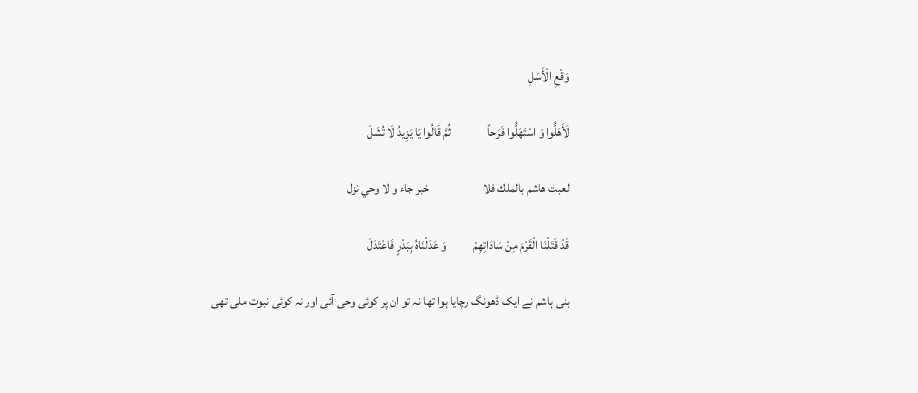وَقْعِ الْأَسَلِ

لَأَهَلُّوا وَ اسْتَهَلُّوا فَرَحاً               ثُمَّ قَالُوا يَا يَزِيدُ لَا تُشَلَ

لعبت هاشم بالملك فلا                      خبر جاء و لا وحي نزل

قَدْ قَتَلْنَا الْقَرْمَ مِنْ سَادَاتِهِمْ           وَ عَدَلْنَاهُ بِبَدْرٍ فَاعْتَدَلَ

بنی ہاشم نے ایک ڈھونگ رچایا ہوا تھا نہ تو ان پر کوئی وحی آئی اور نہ کوئی نبوت ملی تھی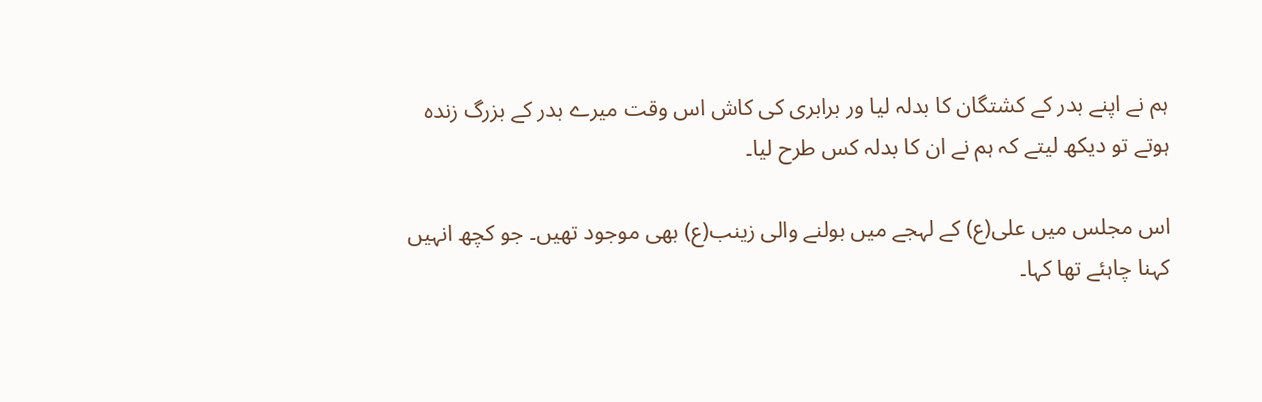ہم نے اپنے بدر کے کشتگان کا بدلہ لیا ور برابری کی کاش اس وقت میرے بدر کے بزرگ زندہ ہوتے تو دیکھ لیتے کہ ہم نے ان کا بدلہ کس طرح لیا۔

اس مجلس میں علی(ع) کے لہجے میں بولنے والی زینب(ع) بھی موجود تھیں۔ جو کچھ انہیں کہنا چاہئے تھا کہا۔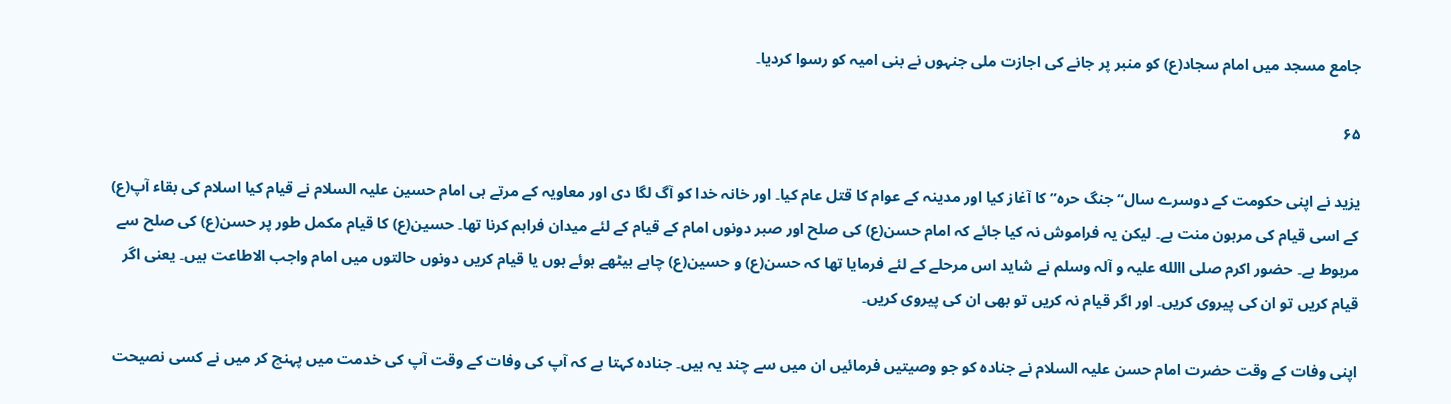جامع مسجد میں امام سجاد(ع) کو منبر پر جانے کی اجازت ملی جنہوں نے بنی امیہ کو رسوا کردیا۔

۶۵

یزید نے اپنی حکومت کے دوسرے سال“ جنگ حرہ” کا آغاز کیا اور مدینہ کے عوام کا قتل عام کیا۔ اور خانہ خدا کو آگ لگا دی اور معاویہ کے مرتے ہی امام حسین علیہ السلام نے قیام کیا اسلام کی بقاء آپ(ع) کے اسی قیام کی مرہون منت ہے۔ لیکن یہ فراموش نہ کیا جائے کہ امام حسن(ع) کی صلح اور صبر دونوں امام کے قیام کے لئے میدان فراہم کرنا تھا۔ حسین(ع) کا قیام مکمل طور پر حسن(ع) کی صلح سے مربوط ہے۔ حضور اکرم صلی االله علیہ و آلہ وسلم نے شاید اس مرحلے کے لئے فرمایا تھا کہ حسن(ع) و حسین(ع) چاہے بیٹھے ہوئے ہوں یا قیام کریں دونوں حالتوں میں امام واجب الاطاعت ہیں۔ یعنی اگر قیام کریں تو ان کی پیروی کریں۔ اور اگر قیام نہ کریں تو بھی ان کی پیروی کریں۔

اپنی وفات کے وقت حضرت امام حسن علیہ السلام نے جنادہ کو جو وصیتیں فرمائیں ان میں سے چند یہ ہیں۔ جنادہ کہتا ہے کہ آپ کی وفات کے وقت آپ کی خدمت میں پہنچ کر میں نے کسی نصیحت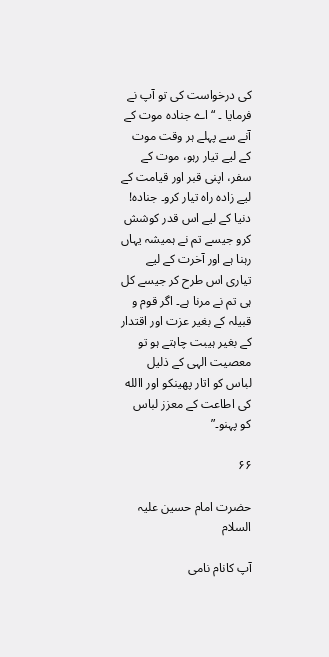کی درخواست کی تو آپ نے فرمایا ۔ “ اے جنادہ موت کے آنے سے پہلے ہر وقت موت کے لیے تیار رہو، موت کے سفر، اپنی قبر اور قیامت کے لیے زادہ راہ تیار کرو۔ جنادہ! دنیا کے لیے اس قدر کوشش کرو جیسے تم نے ہمیشہ یہاں رہنا ہے اور آخرت کے لیے تیاری اس طرح کر جیسے کل ہی تم نے مرنا ہے۔ اگر قوم و قبیلہ کے بغیر عزت اور اقتدار کے بغیر ہیبت چاہتے ہو تو معصیت الہی کے ذلیل لباس کو اتار پھینکو اور االله کی اطاعت کے معزز لباس کو پہنو۔”

۶۶

حضرت امام حسین علیہ السلام

آپ کانام نامی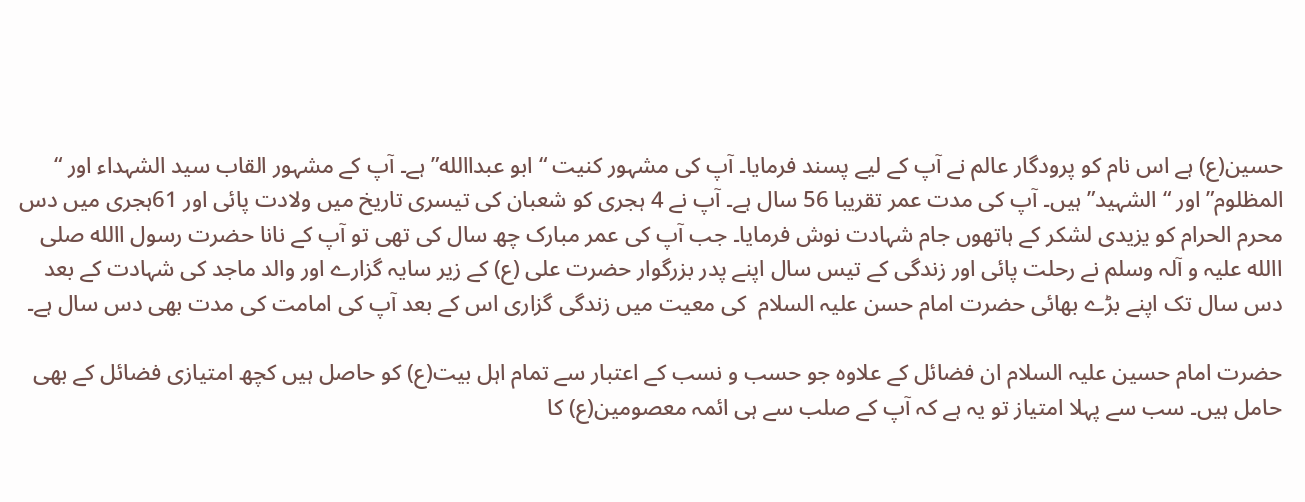حسین(ع) ہے اس نام کو پرودگار عالم نے آپ کے لیے پسند فرمایا۔ آپ کی مشہور کنیت “ ابو عبداالله” ہے۔ آپ کے مشہور القاب سید الشہداء اور “ المظلوم” اور “ الشہید” ہیں۔ آپ کی مدت عمر تقریبا 56 سال ہے۔ آپ نے 4 ہجری کو شعبان کی تیسری تاریخ میں ولادت پائی اور 61ہجری میں دس محرم الحرام کو یزیدی لشکر کے ہاتھوں جام شہادت نوش فرمایا۔ جب آپ کی عمر مبارک چھ سال کی تھی تو آپ کے نانا حضرت رسول االله صلی االله علیہ و آلہ وسلم نے رحلت پائی اور زندگی کے تیس سال اپنے پدر بزرگوار حضرت علی (ع) کے زیر سایہ گزارے اور والد ماجد کی شہادت کے بعد دس سال تک اپنے بڑے بھائی حضرت امام حسن علیہ السلام  کی معیت میں زندگی گزاری اس کے بعد آپ کی امامت کی مدت بھی دس سال ہے۔

حضرت امام حسین علیہ السلام ان فضائل کے علاوہ جو حسب و نسب کے اعتبار سے تمام اہل بیت(ع) کو حاصل ہیں کچھ امتیازی فضائل کے بھی حامل ہیں۔ سب سے پہلا امتیاز تو یہ ہے کہ آپ کے صلب سے ہی ائمہ معصومین(ع) کا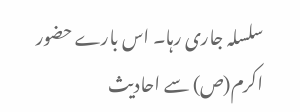سلسلہ جاری رہا۔ اس بارے حضور اکرم(ص) سے احادیث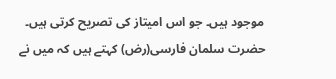موجود ہیں۔ جو اس امیتاز کی تصریح کرتی ہیں۔ حضرت سلمان فارسی(رض) کہتے ہیں کہ میں نے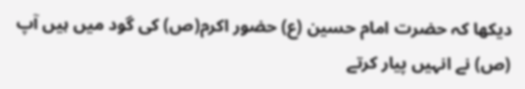دیکھا کہ حضرت امام حسین (ع) حضور اکرم(ص) کی گود میں ہیں آپ (ص) نے انہیں پیار کرتے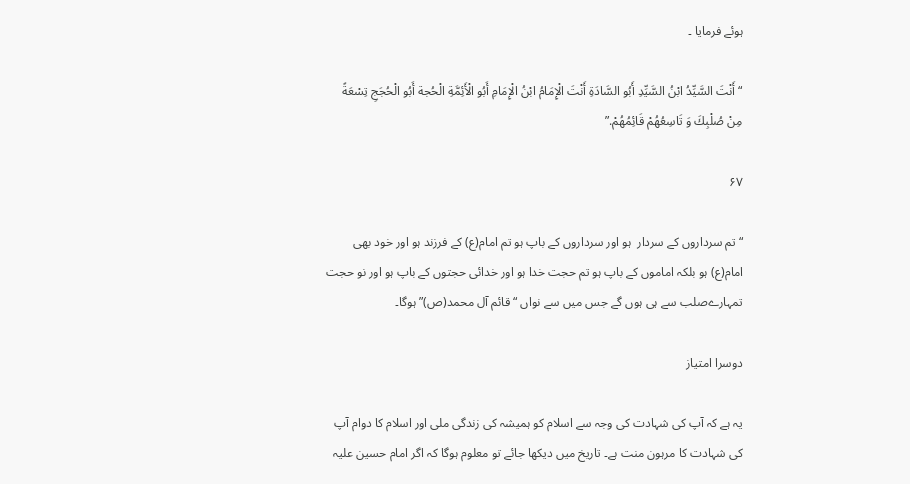ہوئے فرمایا ۔

“ أَنْتَ السَّيِّدُ ابْنُ السَّيِّدِ أَبُو السَّادَةِ أَنْتَ الْإِمَامُ ابْنُ الْإِمَامِ أَبُو الْأَئِمَّةِ الْحُجة أَبُو الْحُجَجِ تِسْعَةً مِنْ صُلْبِكَ وَ تَاسِعُهُمْ قَائِمُهُمْ.”

۶۷

“ تم سرداروں کے سردار  ہو اور سرداروں کے باپ ہو تم امام(ع) کے فرزند ہو اور خود بھی امام(ع) ہو بلکہ اماموں کے باپ ہو تم حجت خدا ہو اور خدائی حجتوں کے باپ ہو اور نو حجت تمہارےصلب سے ہی ہوں گے جس میں سے نواں “ قائم آل محمد(ص)” ہوگا۔

دوسرا امتیاز

یہ ہے کہ آپ کی شہادت کی وجہ سے اسلام کو ہمیشہ کی زندگی ملی اور اسلام کا دوام آپ کی شہادت کا مرہون منت ہے۔ تاریخ میں دیکھا جائے تو معلوم ہوگا کہ اگر امام حسین علیہ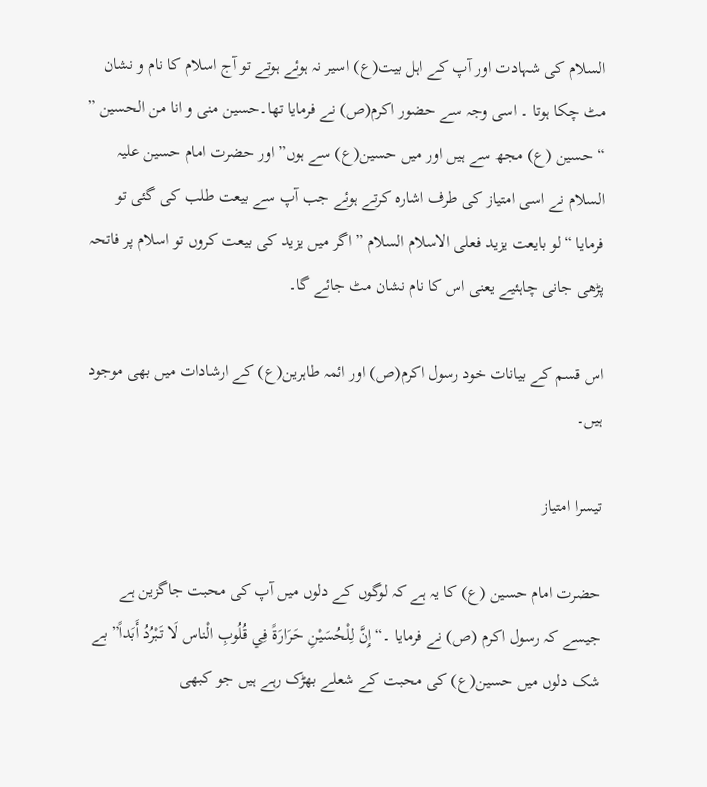السلام کی شہادت اور آپ کے اہل بیت(ع) اسیر نہ ہوئے ہوتے تو آج اسلام کا نام و نشان مٹ چکا ہوتا ۔ اسی وجہ سے حضور اکرم(ص) نے فرمایا تھا۔حسين منی و انا من الحسين ” “ حسین (ع) مجھ سے ہیں اور میں حسین(ع) سے ہوں” اور حضرت امام حسین علیہ السلام نے اسی امتیاز کی طرف اشارہ کرتے ہوئے جب آپ سے بیعت طلب کی گئی تو فرمایا “لو بايعت يزيد فعلی الاسلام السلام ” اگر میں یزید کی بیعت کروں تو اسلام پر فاتحہ پڑھی جانی چاہئیے یعنی اس کا نام نشان مٹ جائے گا۔

اس قسم کے بیانات خود رسول اکرم(ص) اور ائمہ طاہرین(ع) کے ارشادات میں بھی موجود ہیں۔

تیسرا امتیاز

حضرت امام حسین (ع) کا یہ ہے کہ لوگوں کے دلوں میں آپ کی محبت جاگزین ہے جیسے کہ رسول اکرم (ص) نے فرمایا ۔“إِنَّ لِلْحُسَيْنِ حَرَارَةً فِي قُلُوبِ الْناس لَا تَبْرُدُ أَبَداً” بے شک دلوں میں حسین(ع) کی محبت کے شعلے بھڑک رہے ہیں جو کبھی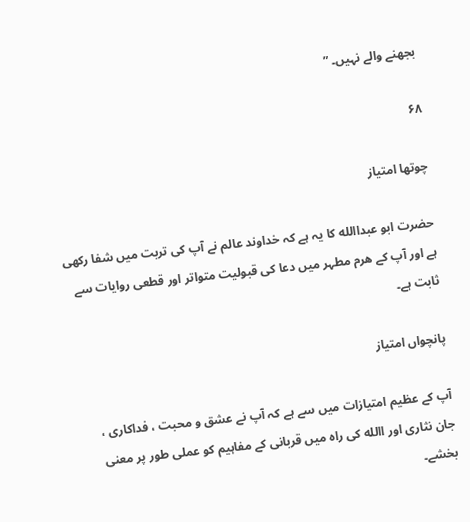بجھنے والے نہیں۔ ”

۶۸

چوتھا امتیاز

حضرت ابو عبداالله کا یہ ہے کہ خداوند عالم نے آپ کی تربت میں شفا رکھی ہے اور آپ کے ھرم مطہر میں دعا کی قبولیت متواتر اور قطعی روایات سے ثابت ہے۔

پانچواں امتیاز

آپ کے عظیم امتیازات میں سے ہے کہ آپ نے عشق و محبت ، فداکاری ، جان نثاری اور االله کی راہ میں قربانی کے مفاہیم کو عملی طور پر معنی بخشے۔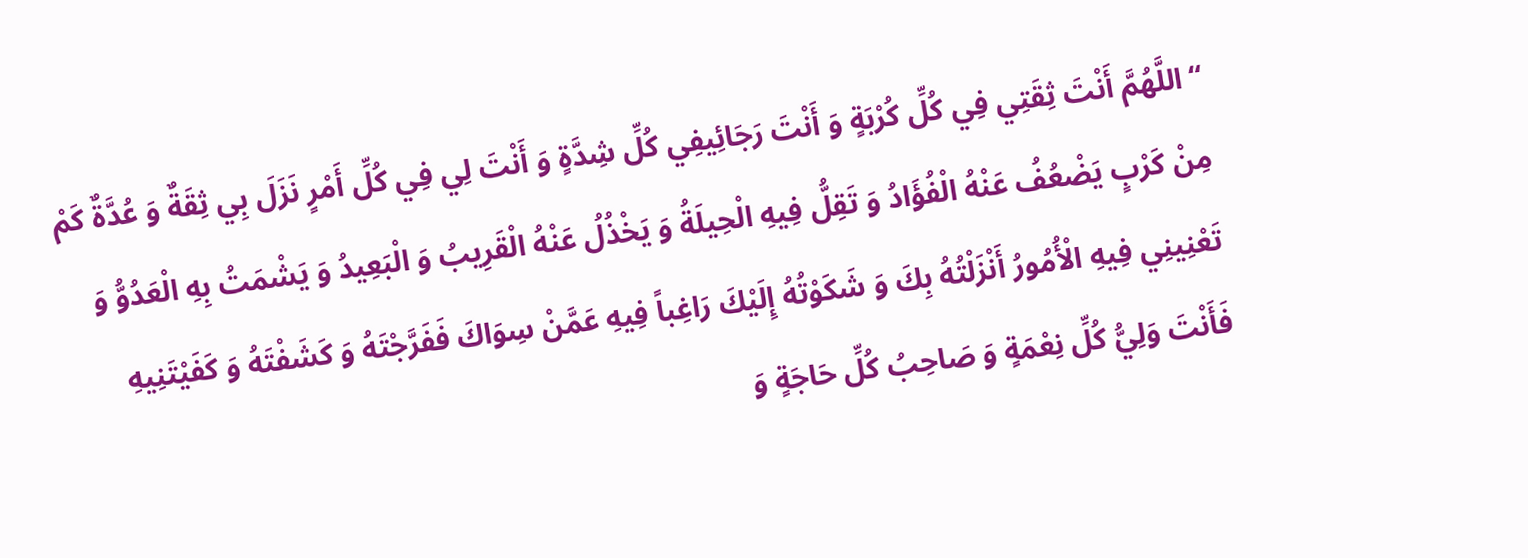“اللَّهُمَّ أَنْتَ ثِقَتِي فِي كُلِّ كُرْبَةٍ وَ أَنْتَ رَجَائِيفِي كُلِّ شِدَّةٍ وَ أَنْتَ لِي فِي كُلِّ أَمْرٍ نَزَلَ بِي ثِقَةٌ وَ عُدَّةٌ كَمْ مِنْ كَرْبٍ يَضْعُفُ عَنْهُ الْفُؤَادُ وَ تَقِلُّ فِيهِ الْحِيلَةُ وَ يَخْذُلُ عَنْهُ الْقَرِيبُ وَ الْبَعِيدُ وَ يَشْمَتُ بِهِ الْعَدُوُّ وَ تَعْنِينِي فِيهِ الْأُمُورُ أَنْزَلْتُهُ بِكَ وَ شَكَوْتُهُ إِلَيْكَ رَاغِباً فِيهِ عَمَّنْ سِوَاكَ فَفَرَّجْتَهُ وَ كَشَفْتَهُ وَ كَفَيْتَنِيهِ فَأَنْتَ وَلِيُّ كُلِّ نِعْمَةٍ وَ صَاحِبُ كُلِّ حَاجَةٍ وَ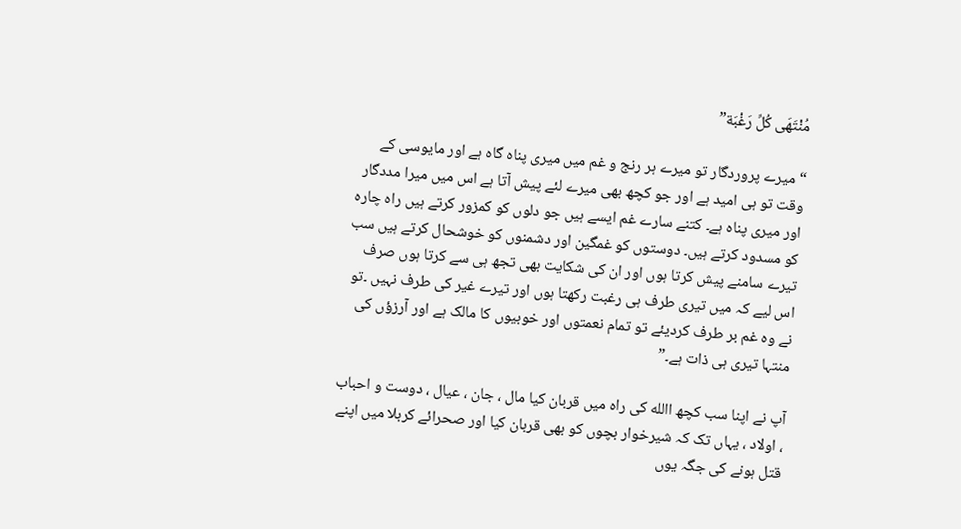مُنْتَهَى كُلِّ رَغْبَة”

“ میرے پروردگار تو میرے ہر رنج و غم میں میری پناہ گاہ ہے اور مایوسی کے وقت تو ہی امید ہے اور جو کچھ بھی میرے لئے پیش آتا ہے اس میں میرا مددگار اور میری پناہ ہے۔ کتنے سارے غم ایسے ہیں جو دلوں کو کمزور کرتے ہیں راہ چارہ کو مسدود کرتے ہیں۔ دوستوں کو غمگین اور دشمنوں کو خوشحال کرتے ہیں سب تیرے سامنے پیش کرتا ہوں اور ان کی شکایت بھی تجھ ہی سے کرتا ہوں صرف اس لیے کہ میں تیری طرف ہی رغبت رکھتا ہوں اور تیرے غیر کی طرف نہیں ۔تو نے وہ غم بر طرف کردیئے تو تمام نعمتوں اور خوبیوں کا مالک ہے اور آرزؤں کی منتہا تیری ہی ذات ہے۔”

آپ نے اپنا سب کچھ االله کی راہ میں قربان کیا مال ، جان ، عیال ، دوست و احباب ، اولاد ، یہاں تک کہ شیرخوار بچوں کو بھی قربان کیا اور صحرائے کربلا میں اپنے قتل ہونے کی جگہ یوں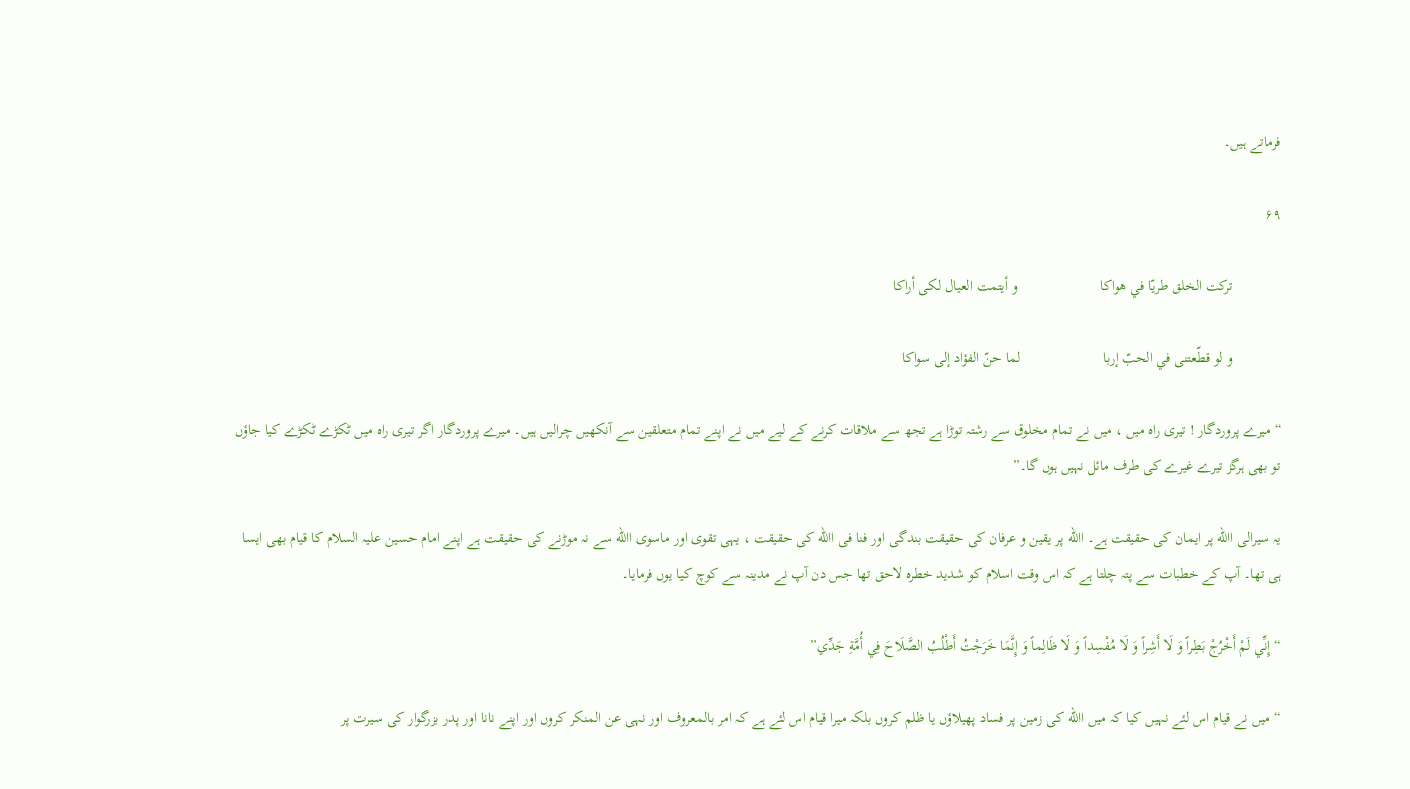فرماتے ہیں۔

۶۹

             تركت الخلق طريّا في هواكا                      و أيتمت العيال لكى أراكا

             و لو قطّعتنى في الحبّ إربا                      لما حنّ الفؤاد إلى سواكا

“ میرے پروردگار ! تیری راہ میں ، میں نے تمام مخلوق سے رشتہ توڑا ہے تجھ سے ملاقات کرنے کے لیے میں نے اپنے تمام متعلقین سے آنکھیں چرالیں ہیں۔ میرے پروردگار اگر تیری راہ میں ٹکڑے ٹکڑے کیا جاؤں تو بھی ہرگز تیرے غیرے کی طرف مائل نہیں ہوں گا۔”

یہ سیرالی االله پر ایمان کی حقیقت ہے۔ االله پر یقین و عرفان کی حقیقت بندگی اور فنا فی االله کی حقیقت ، یہی تقوی اور ماسوی االله سے نہ موڑنے کی حقیقت ہے اپنے امام حسین علیہ السلام کا قیام بھی ایسا ہی تھا۔ آپ کے خطبات سے پتہ چلتا ہے کہ اس وقت اسلام کو شدید خطرہ لاحق تھا جس دن آپ نے مدینہ سے کوچ کیا یوں فرمایا۔

“إِنِّي لَمْ أَخْرُجْ بَطِراً وَ لَا أَشِراً وَ لَا مُفْسِداً وَ لَا ظَالِماً وَ إِنَّمَا خَرَجْتُ أَطْلُبُ الصَّلَاحَ فِي أُمَّةِ جَدِّي”

“ میں نے قیام اس لئے نہیں کیا کہ میں االله کی زمین پر فساد پھیلاؤں یا ظلم کروں بلکہ میرا قیام اس لئے ہے کہ امر بالمعروف اور نہی عن المنکر کروں اور اپنے نانا اور پدر بزرگوار کی سیرت پر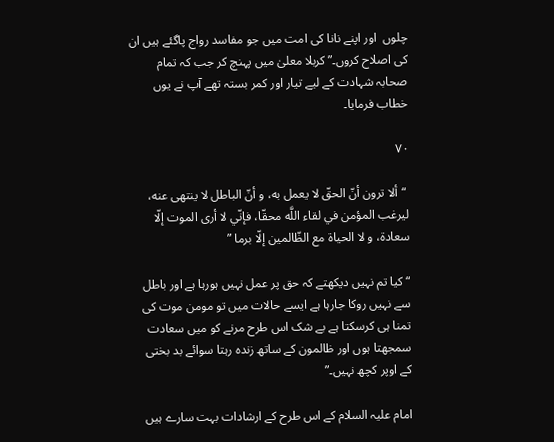چلوں  اور اپنے نانا کی امت میں جو مفاسد رواج پاگئے ہیں ان کی اصلاح کروں۔” کربلا معلیٰ میں پہنچ کر جب کہ تمام صحابہ شہادت کے لیے تیار اور کمر بستہ تھے آپ نے یوں خطاب فرمایا۔

۷۰

 “ألا ترون أنّ الحقّ لا يعمل به، و أنّ الباطل لا ينتهى عنه، ليرغب المؤمن في لقاء اللَّه محقّا، فإنّي لا أرى الموت إلّا سعادة، و لا الحياة مع الظّالمين إلّا برما ”

“ کیا تم نہیں دیکھتے کہ حق پر عمل نہیں ہورہا ہے اور باطل سے نہیں روکا جارہا ہے ایسے حالات میں تو مومن موت کی تمنا ہی کرسکتا ہے بے شک اس طرح مرنے کو میں سعادت سمجھتا ہوں اور ظالمون کے ساتھ زندہ رہتا سوائے بد بختی کے اوپر کچھ نہیں۔”

امام علیہ السلام کے اس طرح کے ارشادات بہت سارے ہیں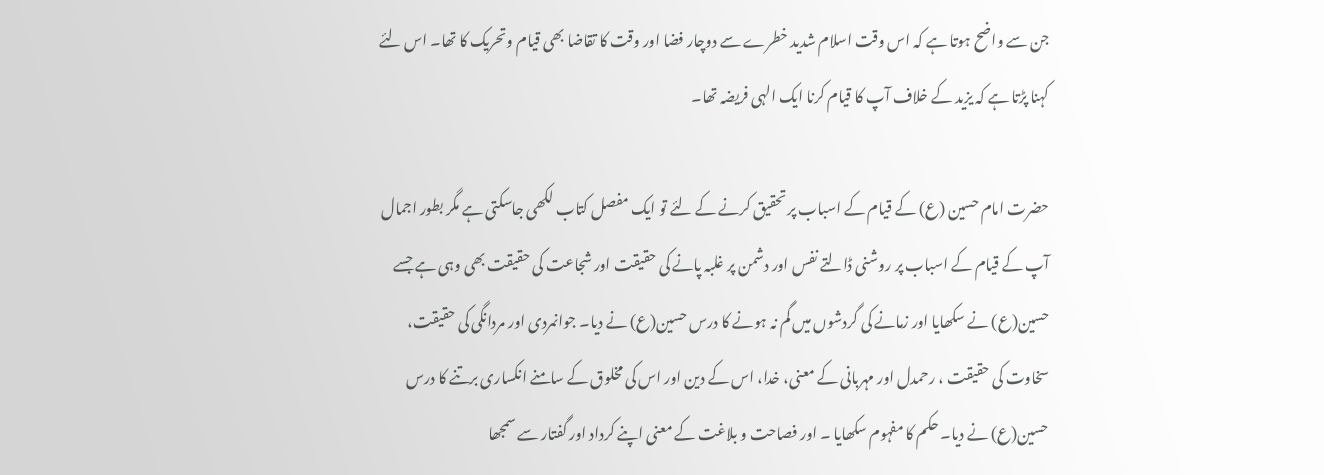جن سے واضح ہوتا ہے کہ اس وقت اسلام شدید خطرے سے دوچار فضا اور وقت کا تقاضا بھی قیام وتحریک کا تھا۔ اس لئے کہنا پڑتا ہے کہ یزید کے خلاف آپ کا قیام کرنا ایک الہی فریضہ تھا۔

حضرت امام حسین (ع) کے قیام کے اسباب پر تحقیق کرنے کے لئے تو ایک مفصل کتاب لکھی جاسکتی ہے مگر بطور اجمال آپ کے قیام کے اسباب پر روشنی ڈالتے نفس اور دشمن پر غلبہ پانے کی حقیقت اور شجاعت کی حقیقت بھی وہی ہے جسے حسین(ع) نے سکھایا اور زمانے کی گردشوں میں گم نہ ہونے کا درس حسین(ع) نے دیا۔ جوانمردی اور مردانگی کی حقیقت، سخاوت کی حقیقت ، رحمدل اور مہربانی کے معنی، خدا، اس کے دین اور اس کی مخلوق کے سامنے انکساری برتنے کا درس حسین(ع) نے دیا۔ حکم کا مفہوم سکھایا ۔ اور فصاحت و بلاغت کے معنی اپنے کرداد اور گفتار سے سمجھا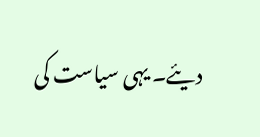دیئے۔ یہی سیاست کی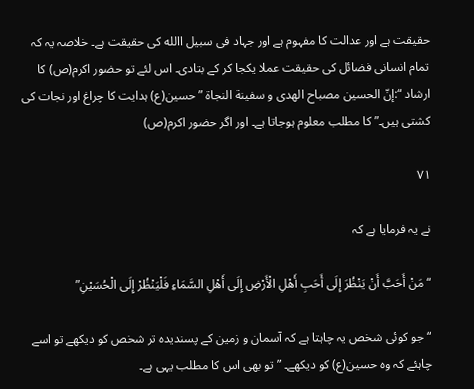حقیقت ہے اور عدالت کا مفہوم ہے اور جہاد فی سبیل االله کی حقیقت ہے۔ خلاصہ یہ کہ تمام انسانی فضائل کی حقیقت عملا یکجا کر کے بتادی۔ اس لئے تو حضور اکرم(ص) کا ارشاد “:إنّ الحسين مصباح الهدى و سفينة النجاة ” حسین(ع) ہدایت کا چراغ اور نجات کی کشتی ہیں۔” کا مطلب معلوم ہوجاتا ہے۔ اور اگر حضور اکرم(ص)

۷۱

نے یہ فرمایا ہے کہ

“ مَنْ أَحَبَّ أَنْ يَنْظُرَ إِلَى أَحَبِ أَهْلِ الْأَرْضِ إِلَى أَهْلِ السَّمَاءِ فَلْيَنْظُرْ إِلَى الْحُسَيْنِ”

“ جو کوئی شخص یہ چاہتا ہے کہ آسمان و زمین کے پسندیدہ تر شخص کو دیکھے تو اسے چاہئے کہ وہ حسین(ع) کو دیکھے۔ ” تو بھی اس کا مطلب یہی ہے۔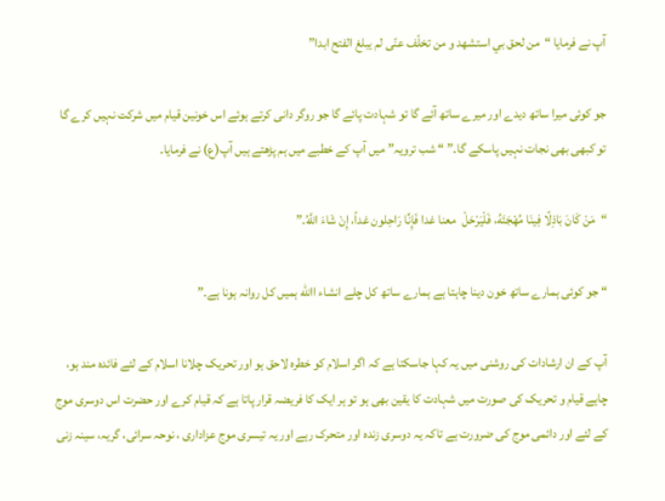آپ نے فرمایا “من لحق بي استشهد و من تخلّف عنّى لم يبلغ الفتح ابدا”

جو کوئی میرا ساتھ دیدے اور میرے ساتھ آئے گا تو شہادت پائے گا جو روگر دانی کرتے ہوئے اس خونین قیام میں شرکت نہیں کرے گا تو کبھی بھی نجات نہیں پاسکے گا۔” “ شب ترویہ” میں آپ کے خطبے میں ہم پڑھتے ہیں آپ(ع) نے فرمایا۔

“مَنْ كَانَ بَاذِلًا فِينَا مُهْجَتَهُ، فَلْيَرْحَلْ  معنا غدا فَإِنِّا رَاحِلون غداً، إِنْ شَاءَ اللَّهُ.”

“ جو کوئی ہمارے ساتھ خون دینا چاہتا ہے ہمارے ساتھ کل چلے انشاء االله ہمیں کل روانہ ہونا ہے۔”

آپ کے ان ارشادات کی روشنی میں یہ کہا جاسکتا ہے کہ اگر اسلام کو خطرہ لاحق ہو اور تحریک چلانا اسلام کے لئے فائدہ مند ہو، چاہے قیام و تحریک کی صورت میں شہادت کا یقین بھی ہو تو ہر ایک کا فریضہ قرار پاتا ہے کہ قیام کرے اور حضرت اس دوسری موج کے لئے اور دائمی موج کی ضرورت ہے تاکہ یہ دوسری زندہ اور متحرک رہے اور یہ تیسری موج عزاداری ، نوحہ سرائی، گریہ، سینہ زنی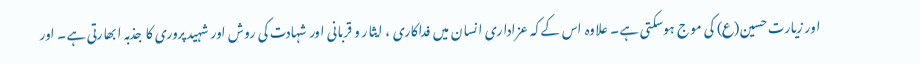اور زیارت حسین(ع) کی موج ہوسکتی ہے۔ علاوہ اس کے کہ عزاداری انسان میں فداکاری ، ایثار و قربانی اور شہادت کی روش اور شہید پروری کا جذبہ ابھارتی ہے۔ اور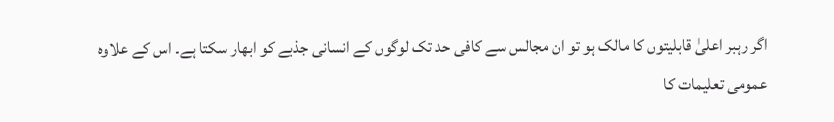اگر رہبر اعلیٰ قابلیتوں کا مالک ہو تو ان مجالس سے کافی حد تک لوگوں کے انسانی جذبے کو ابھار سکتا ہے۔ اس کے علاوہ عمومی تعلیمات کا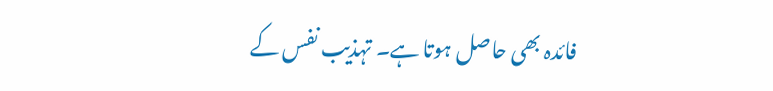فائدہ بھی حاصل ہوتا ہے۔ تہذیب نفس کے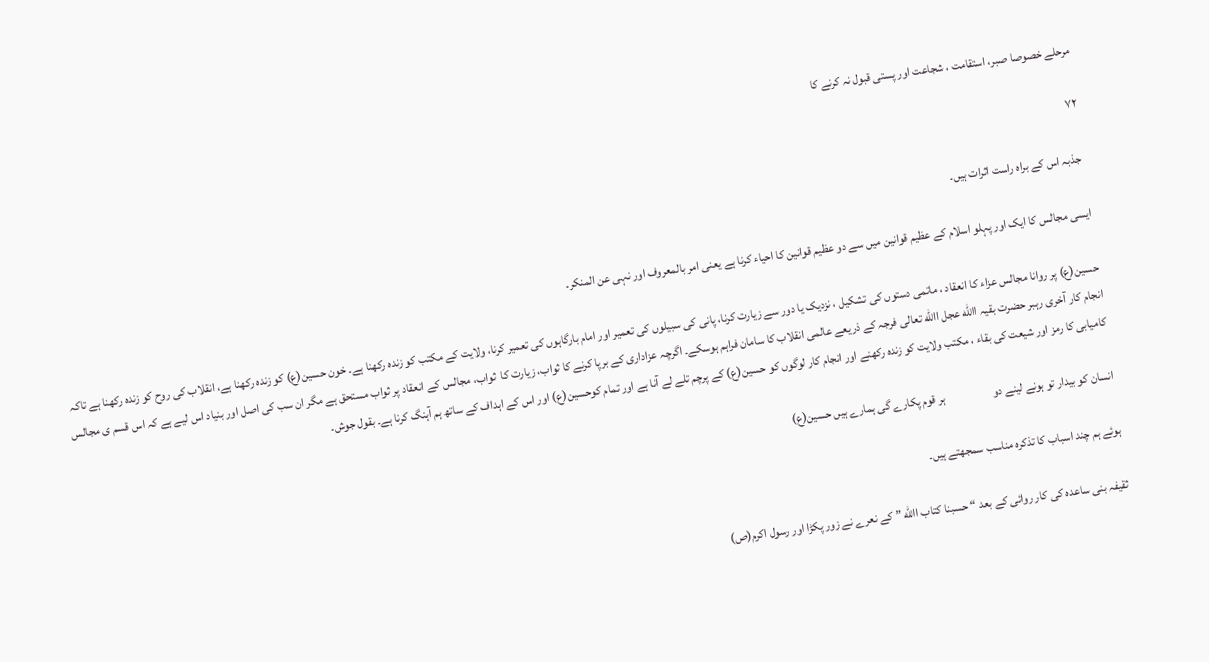مرحلے خصوصا صبر، استقامت ، شجاعت اور پستی قبول نہ کرنے کا

۷۲

 جذبہ اس کے براہ راست اثرات ہیں۔

ایسی مجالس کا ایک اور پہلو اسلام کے عظیم قوانین میں سے دو عظیم قوانین کا احیاء کرنا ہے یعنی امر بالمعروف اور نہی عن المنکر۔

حسین(ع) پر روانا مجالس عزاء کا انعقاد ، ماتمی دستوں کی تشکیل ، نزدیک یا دور سے زیارت کرنا، پانی کی سبیلوں کی تعمیر اور امام بارگاہوں کی تعمیر کرنا، ولایت کے مکتب کو زندہ رکھنا ہے۔ خون حسین(ع) کو زندہ رکھنا ہے، انقلاب کی روح کو زندہ رکھنا ہے تاکہ انجام کار آخری رہبر حضرت بقیہ االله عجل االله تعالی فرجہ کے ذریعے عالمی انقلاب کا سامان فراہم ہوسکے۔ اگرچہ عزاداری کے برپا کرنے کا ثواب، زیارت کا  ثواب، مجالس کے انعقاد پر ثواب مستحق ہے مگر ان سب کی اصل اور بنیاد اس لیے ہے کہ اس قسم ی مجالس کامیابی کا رمز اور شیعت کی بقاء ، مکتب ولایت کو زندہ رکھنے اور انجام کار لوگوں کو حسین(ع) کے پرچم تلے لے آنا ہے اور تمام کوحسین(ع) اور اس کے اہداف کے ساتھ ہم آہنگ کرنا ہے۔ بقول جوش۔

انسان کو بیدار تو ہونے لینے دو                    ہر قوم پکارے گی ہمارے ہیں حسین(ع)

ہوئے ہم چند اسباب کا تذکرہ مناسب سمجھتے ہیں۔

ثقیفہ بنی ساعدہ کی کار روائی کے بعد “ حسبنا کتاب االله ” کے نعرے نے زور پکڑا اور رسول اکرم(ص)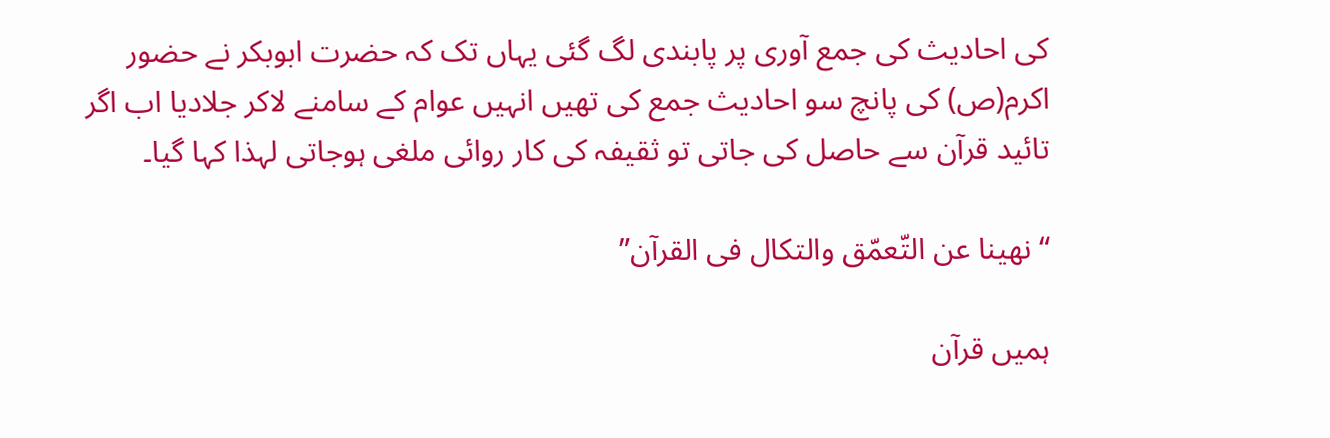کی احادیث کی جمع آوری پر پابندی لگ گئی یہاں تک کہ حضرت ابوبکر نے حضور اکرم(ص) کی پانچ سو احادیث جمع کی تھیں انہیں عوام کے سامنے لاکر جلادیا اب اگر تائید قرآن سے حاصل کی جاتی تو ثقیفہ کی کار روائی ملغی ہوجاتی لہذا کہا گیا۔

“ نهينا عن التّعمّق والتکال فی القرآن”

ہمیں قرآن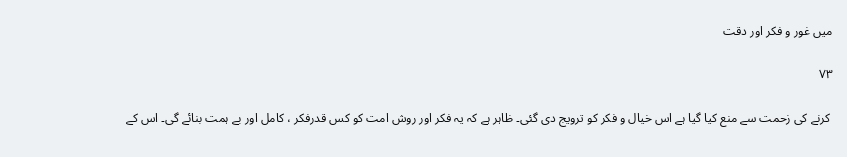میں غور و فکر اور دقت

۷۳

 کرنے کی زحمت سے منع کیا گیا ہے اس خیال و فکر کو ترویج دی گئی۔ ظاہر ہے کہ یہ فکر اور روش امت کو کس قدرفکر ، کامل اور بے ہمت بنائے گی۔ اس کے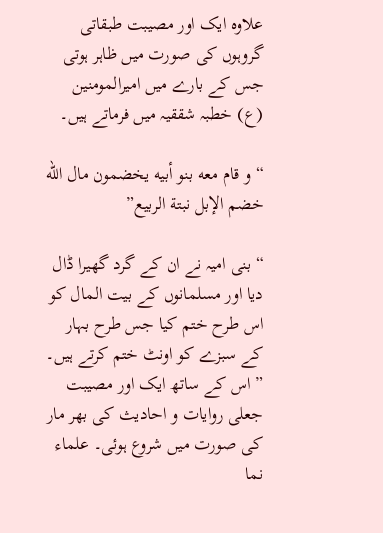علاوہ ایک اور مصیبت طبقاتی گروہوں کی صورت میں ظاہر ہوتی جس کے بارے میں امیرالمومنین (ع) خطبہ شققیہ میں فرماتے ہیں۔

“و قام معه بنو أبيه يخضمون مال اللّه خضم الإبل نبتة الربيع”

“ بنی امیہ نے ان کے گرد گھیرا ڈال دیا اور مسلمانوں کے بیت المال کو اس طرح ختم کیا جس طرح بہار کے سبزے کو اونٹ ختم کرتے ہیں۔ ” اس کے ساتھ ایک اور مصیبت جعلی روایات و احادیث کی بھر مار کی صورت میں شروع ہوئی۔ علماء نما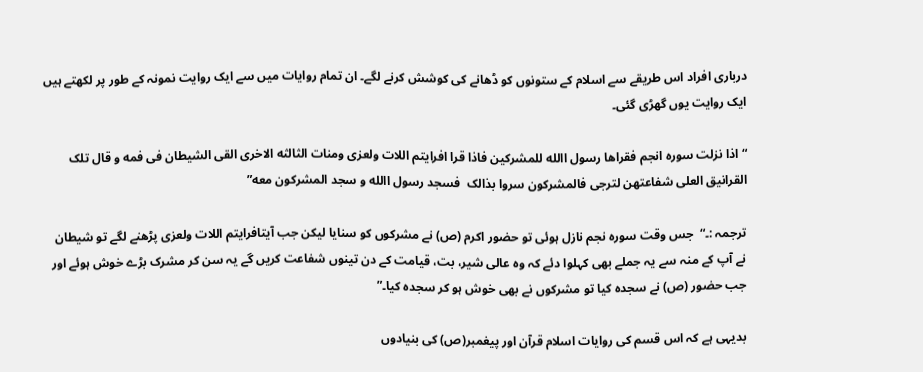درباری افراد اس طریقے سے اسلام کے ستونوں کو ڈھانے کی کوشش کرنے لگے۔ ان تمام روایات میں سے ایک روایت نمونہ کے طور پر لکھتے ہیں ایک روایت یوں گھڑی گئی۔

“اذا نزلت سوره انجم فقراها رسول االله للمشرکين فاذا قرا افرايتم اللات ولعزی ومنات الثالثه الاخری القی الشيطان فی فمه و قال تلک القرانيق العلی شفاعتهن لترجی فالمشرکون سروا بذالک  فسجد رسول االله و سجد المشرکون معه”

ترجمہ :۔“  جس وقت سورہ نجم نازل ہوئی تو حضور اکرم (ص) نے مشرکوں کو سنایا لیکن جب آیتافرايتم اللات ولعزی پڑھنے لگے تو شیطان نے آپ کے منہ سے یہ جملے بھی کہلوا دئے کہ وہ عالی شیر، بت، قیامت کے دن تینوں شفاعت کریں گے یہ سن کر مشرک بڑے خوش ہوئے اور جب حضور (ص) نے سجدہ کیا تو مشرکوں نے بھی خوش ہو کر سجدہ کیا۔”

بدیہی ہے کہ اس قسم کی روایات اسلام قرآن اور پیغمبر(ص) کی بنیادوں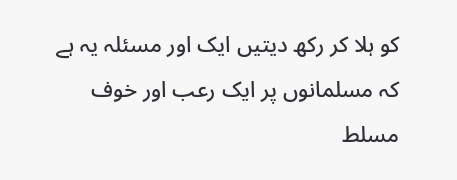کو ہلا کر رکھ دیتیں ایک اور مسئلہ یہ ہے کہ مسلمانوں پر ایک رعب اور خوف مسلط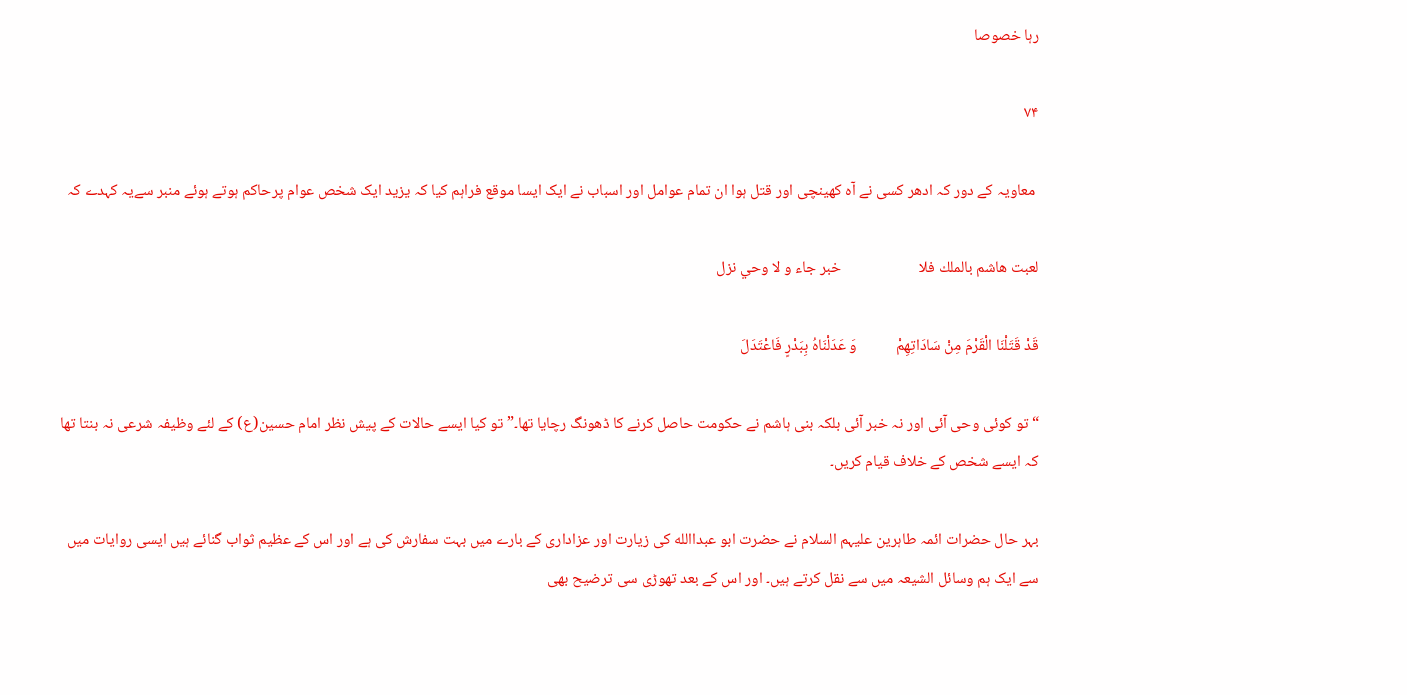رہا خصوصا

۷۴

 معاویہ کے دور کہ ادھر کسی نے آہ کھینچی اور قتل ہوا ان تمام عوامل اور اسباب نے ایک ایسا موقع فراہم کیا کہ یزید ایک شخص عوام پرحاکم ہوتے ہوئے منبر سےیہ کہدے کہ

لعبت هاشم بالملك فلا                      خبر جاء و لا وحي نزل

قَدْ قَتَلْنَا الْقَرْمَ مِنْ سَادَاتِهِمْ           وَ عَدَلْنَاهُ بِبَدْرٍ فَاعْتَدَلَ

“ تو کوئی وحی آئی اور نہ خبر آئی بلکہ بنی ہاشم نے حکومت حاصل کرنے کا ڈھونگ رچایا تھا۔” تو کیا ایسے حالات کے پیش نظر امام حسین(ع) کے لئے وظیفہ شرعی نہ بنتا تھا کہ ایسے شخص کے خلاف قیام کریں۔

بہر حال حضرات ائمہ طاہرین علیہم السلام نے حضرت ابو عبداالله کی زیارت اور عزاداری کے بارے میں بہت سفارش کی ہے اور اس کے عظیم ثواب گنائے ہیں ایسی روایات میں سے ایک ہم وسائل الشیعہ میں سے نقل کرتے ہیں۔ اور اس کے بعد تھوڑی سی ترضیح بھی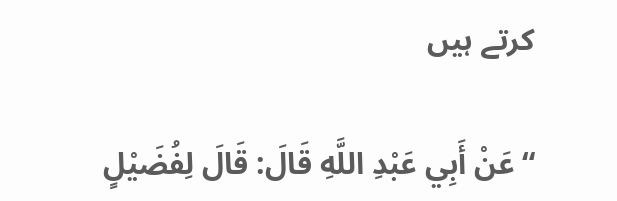کرتے ہیں

“عَنْ أَبِي عَبْدِ اللَّهِ قَالَ: قَالَ لِفُضَيْلٍ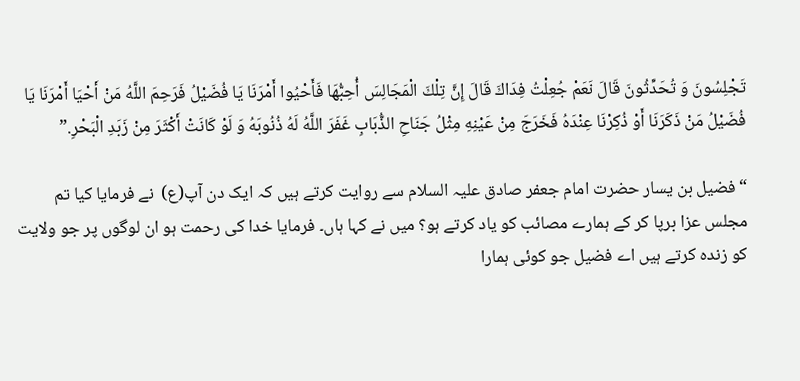تَجْلِسُونَ وَ تُحَدِّثُونَ قَالَ نَعَمْ جُعِلْتُ فِدَاكَ قَالَ إِنَّ تِلْكَ الْمَجَالِسَ أُحِبُّهَا فَأَحْيُوا أَمْرَنَا يَا فُضَيْلُ فَرَحِمَ اللَّهُ مَنْ أَحْيَا أَمْرَنَا يَا فُضَيْلُ مَنْ ذَكَرَنَا أَوْ ذُكِرْنَا عِنْدَهُ فَخَرَجَ مِنْ عَيْنِهِ مِثْلُ جَنَاحِ الذُّبَابِ غَفَرَ اللَّهُ لَهُ ذُنُوبَهُ وَ لَوْ كَانَتْ أَكْثَرَ مِنْ زَبَدِ الْبَحْرِ.”

“ فضیل بن یسار حضرت امام جعفر صادق علیہ السلام سے روایت کرتے ہیں کہ ایک دن آپ(ع)  نے فرمایا کیا تم مجلس عزا برپا کر کے ہمارے مصائب کو یاد کرتے ہو؟ میں نے کہا ہاں۔ فرمایا خدا کی رحمت ہو ان لوگوں پر جو ولایت کو زندہ کرتے ہیں اے فضیل جو کوئی ہمارا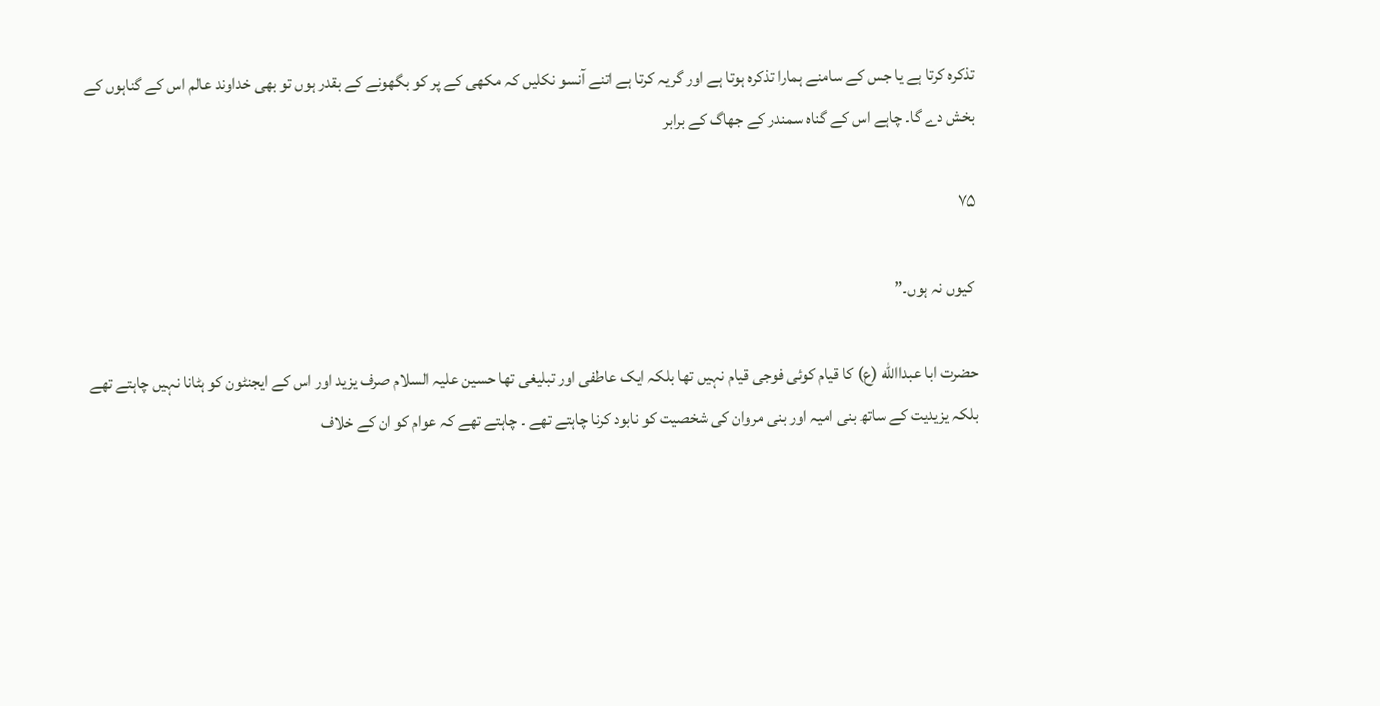تذکرہ کرتا ہے یا جس کے سامنے ہمارا تذکرہ ہوتا ہے اور گریہ کرتا ہے اتنے آنسو نکلیں کہ مکھی کے پر کو بگھونے کے بقدر ہوں تو بھی خداوند عالم اس کے گناہوں کے بخش دے گا۔ چاہے اس کے گناہ سمندر کے جھاگ کے برابر

۷۵

 کیوں نہ ہوں۔”

حضرت ابا عبداالله (ع) کا قیام کوئی فوجی قیام نہیں تھا بلکہ ایک عاطفی اور تبلیغی تھا حسین علیہ السلام صرف یزید اور اس کے ایجنٹون کو ہٹانا نہیں چاہتے تھے بلکہ یزیدیت کے ساتھ بنی امیہ اور بنی مروان کی شخصیت کو نابود کرنا چاہتے تھے ۔ چاہتے تھے کہ عوام کو ان کے خلاف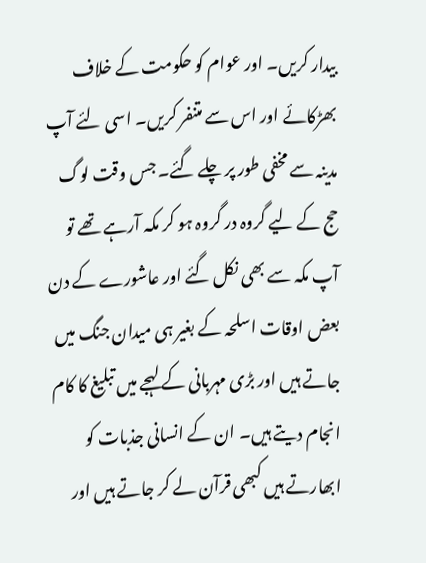بیدار کریں۔ اور عوام کو حکومت کے خلاف بھڑکائے اور اس سے متنفر کریں۔ اسی لئے آپ مدینہ سے مخفی طور پر چلے گئے۔ جس وقت لوگ حج کے لیے گروہ در گروہ ہو کر مکہ آرہے تھے تو آپ مکہ سے بھی نکل گئے اور عاشورے کے دن بعض اوقات اسلحہ کے بغیر ہی میدان جنگ میں جاتے ہیں اور بڑی مہربانی کے لہجے میں تبلیغ کا کام انجام دیتے ہیں۔ ان کے انسانی جذبات کو ابھارتے ہیں کبھی قرآن لے کر جاتے ہیں اور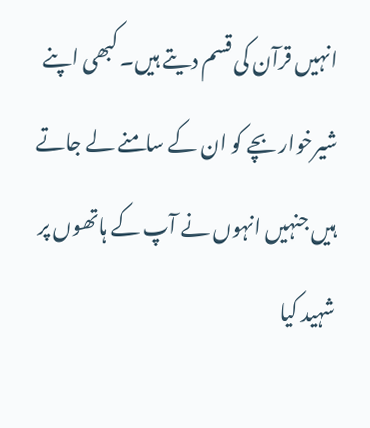انہیں قرآن کی قسم دیتے ہیں۔ کبھی اپنے شیرخوار بچے کو ان کے سامنے لے جاتے ہیں جنہیں انہوں نے آپ کے ہاتھوں پر شہید کیا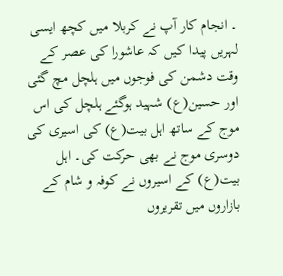۔ انجام کار آپ نے کربلا میں کچھ ایسی لہریں پیدا کیں کہ عاشورا کی عصر کے وقت دشمن کی فوجوں میں ہلچل مچ گئی اور حسین(ع) شہید ہوگئے ہلچل کی اس موج کے ساتھ اہل بیت(ع) کی اسیری کی دوسری موج نے بھی حرکت کی۔ اہل بیت(ع) کے اسیروں نے کوفہ و شام کے بازاروں میں تقریروں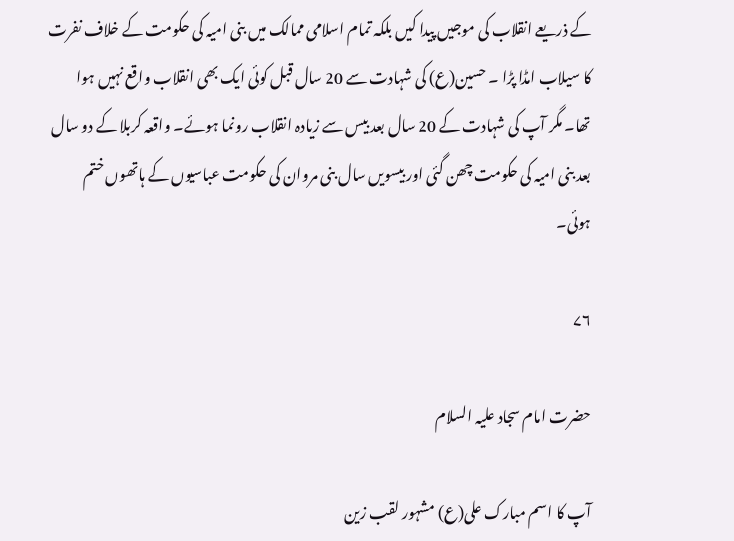کے ذریعے انقلاب کی موجیں پیدا کیں بلکہ تمام اسلامی ممالک میں بنی امیہ کی حکومت کے خلاف نفرت کا سیلاب امڈا پڑا ۔ حسین(ع) کی شہادت سے 20 سال قبل کوئی ایک بھی انقلاب واقع نہیں ہوا تھا۔ مگر آپ کی شہادت کے 20 سال بعد بیس سے زیادہ انقلاب رونما ہوئے۔ واقعہ کربلا کے دو سال بعد بنی امیہ کی حکومت چھن گئی اور بیسویں سال بنی مروان کی حکومت عباسیوں کے ہاتھوں ختم ہوئی۔

۷۶

حضرت امام سجاد علیہ السلام

آپ کا اسم مبارک علی(ع) مشہور لقب زین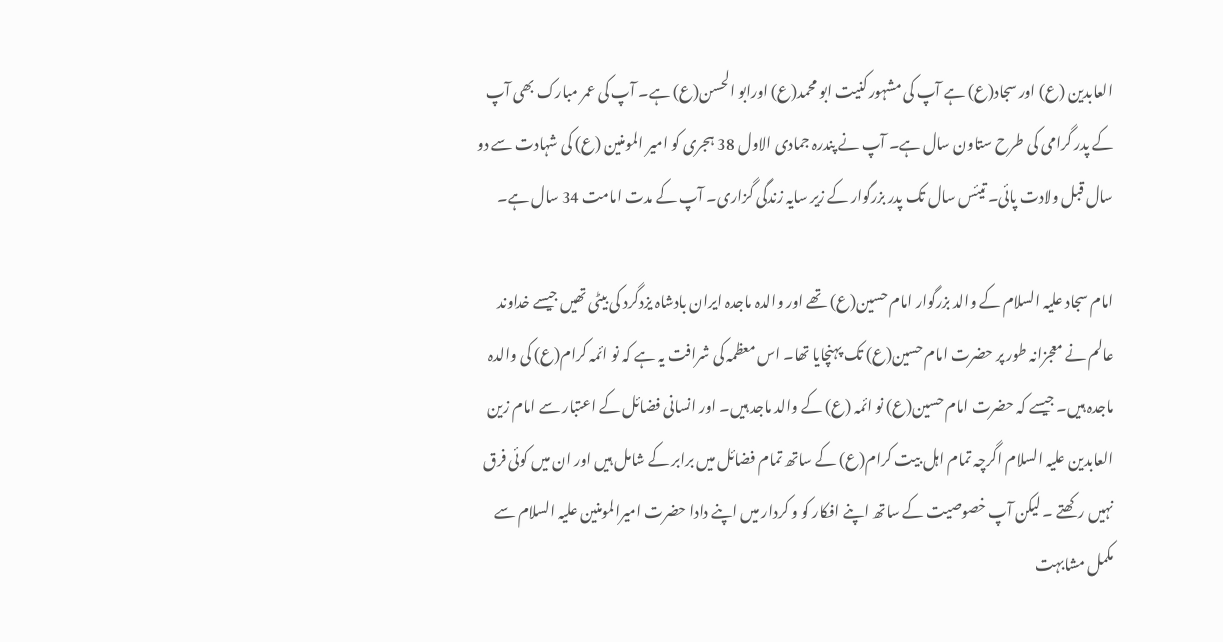العابدین (ع) اور سجاد(ع) ہے آپ کی مشہور کنیت ابو محمد(ع) اورابو الحسن(ع) ہے۔ آپ کی عمر مبارک بھی آپ کے پدر گرامی کی طرح ستاون سال ہے۔ آپ نے پندرہ جمادی الاول 38 ہجری کو امیر المومنین (ع) کی شہادت سے دو سال قبل ولادت پائی۔ تیئس سال تک پدر بزرگوار کے زیر سایہ زندگی گزاری۔ آپ کے مدت امامت 34 سال ہے۔

امام سجاد علیہ السلام کے والد بزرگوار امام حسین(ع) تھے اور والدہ ماجدہ ایران بادشاہ یزدگرد کی بیٹی تھیں جیسے خداوند عالم نے معجزانہ طور پر حضرت امام حسین(ع) تک پہنچایا تھا۔ اس معظمہ کی شرافت یہ ہے کہ نو ائمہ کرام(ع) کی والدہ ماجدہ ہیں۔ جیسے کہ حضرت امام حسین(ع) نو ائمہ (ع) کے والد ماجد ہیں۔ اور انسانی فضائل کے اعتبار سے امام زین العابدین علیہ السلام اگرچہ تمام اہل بیت کرام(ع) کے ساتھ تمام فضائل میں برابر کے شامل ہیں اور ان میں کوئی فرق نہیں رکھتے ۔ لیکن آپ خصوصیت کے ساتھ اپنے افکار کو و کردار میں اپنے دادا حضرت امیرالمومنین علیہ السلام سے مکمل مشابہت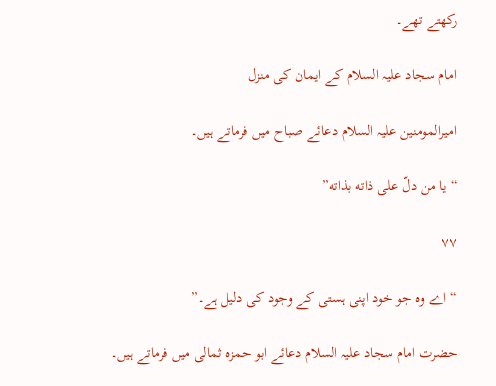رکھتے تھے۔

امام سجاد علیہ السلام کے ایمان کی منزل

امیرالمومنین علیہ السلام دعائے صباح میں فرماتے ہیں۔

“يا من دلّ على ذاته بذاته”

۷۷

“ اے وہ جو خود اپنی ہستی کے وجود کی دلیل ہے۔”

حضرت امام سجاد علیہ السلام دعائے ابو حمزہ ثمالی میں فرماتے ہیں۔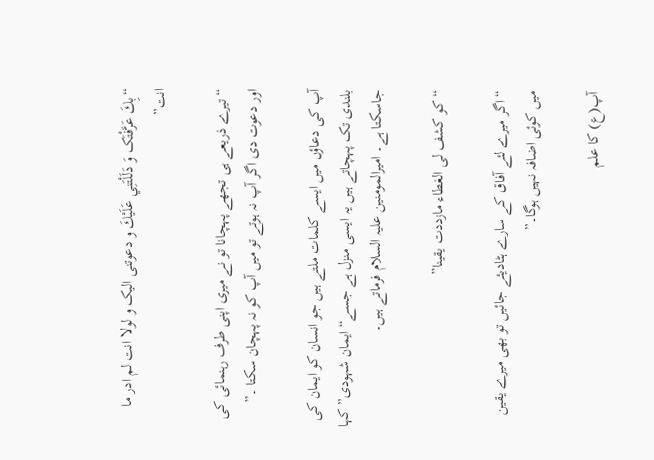“بِكَ عَرَّفْتَک وَ دَلَلْتَنِي عَلَيْكَ و دعوتنی اليک و لولا انت لم ادر ما انت”

“ تیرے ذریعے ہی تجھے پہچانا تو نے میری اپنی طرف رہنمائی کی اور دعوت دی اگر آپ نہ ہوتے تو میں آپ کو نہ پہچان سکتا ۔”

آپ کی دعاؤں میں ایسے کلمات ملتے ہیں جو انسان کو ایمان کی بلندی تک پہچاتے ہیں یہ ایسی منزل ہے جسے“ ایمان شہودی” کہا جاسکتا ہے۔ امیرالمومنین علیہ السلام فرماتے ہیں۔

“کو کشف لی الغطاء مازددت يقينا”

“ اگر میرے لئے آفاق کے سارے ہٹادیئے جائیں تو بھی میرے یقین میں کوئی اضافہ نہیں ہوگا۔”

آپ(ع) کا علم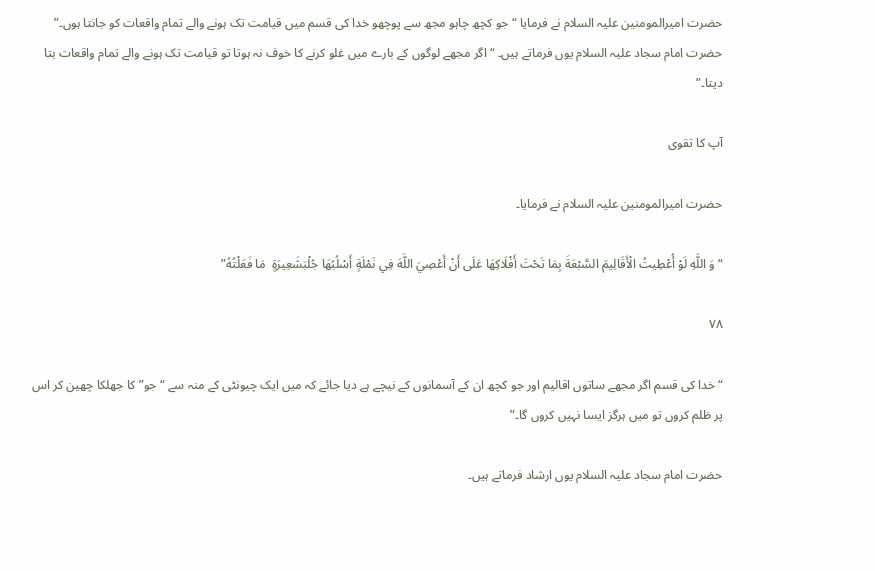حضرت امیرالمومنین علیہ السلام نے فرمایا “ جو کچھ چاہو مجھ سے پوچھو خدا کی قسم میں قیامت تک ہونے والے تمام واقعات کو جانتا ہوں۔” حضرت امام سجاد علیہ السلام یوں فرماتے ہیں۔ “ اگر مجھے لوگوں کے بارے میں غلو کرنے کا خوف نہ ہوتا تو قیامت تک ہونے والے تمام واقعات بتا دیتا۔”

آپ کا تقوی

حضرت امیرالمومنین علیہ السلام نے فرمایا۔

“وَ اللَّهِ لَوْ أُعْطِيتُ الْأَقَالِيمَ السَّبْعَةَ بِمَا تَحْتَ أَفْلَاكِهَا عَلَى أَنْ أَعْصِيَ اللَّهَ فِي نَمْلَةٍ أَسْلُبُهَا جُلْبَشَعِيرَةٍ  مَا فَعَلْتُهُ”

۷۸

“ خدا کی قسم اگر مجھے ساتوں اقالیم اور جو کچھ ان کے آسمانوں کے نیچے ہے دیا جائے کہ میں ایک چیونٹی کے منہ سے “ جو” کا جھلکا چھین کر اس پر ظلم کروں تو میں ہرگز ایسا نہیں کروں گا۔”

حضرت امام سجاد علیہ السلام یوں ارشاد فرماتے ہیں۔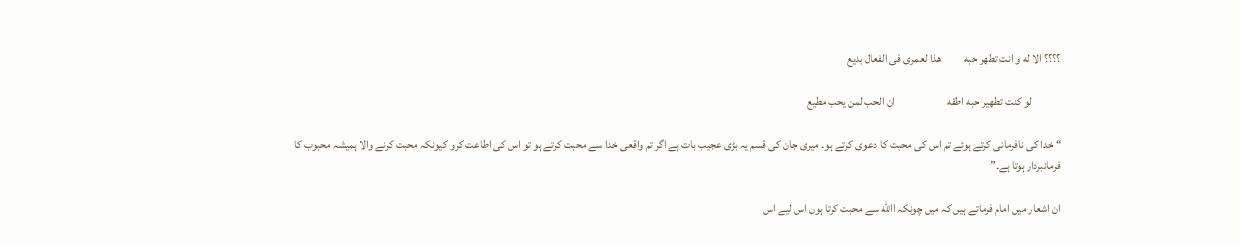؟؟؟؟ الا له و انت تطهر حبه          هذا لعمری فی الفعال بديع

             لو کنت تطهير حبه اطقه                       ان الحب لمن يحب مطيع

“ خدا کی نافرمانی کرتے ہوئے تم اس کی محبت کا دعوی کرتے ہو۔ میری جان کی قسم یہ بڑی عجیب بات ہے اگر تم واقعی خدا سے محبت کرتے ہو تو اس کی اطاعت کرو کیونکہ محبت کرنے والا ہمیشہ محبوب کا فرمانبردار ہوتا ہے۔”

ان اشعار میں امام فرماتے ہیں کہ میں چونکہ االله سے محبت کرتا ہوں اس لیے اس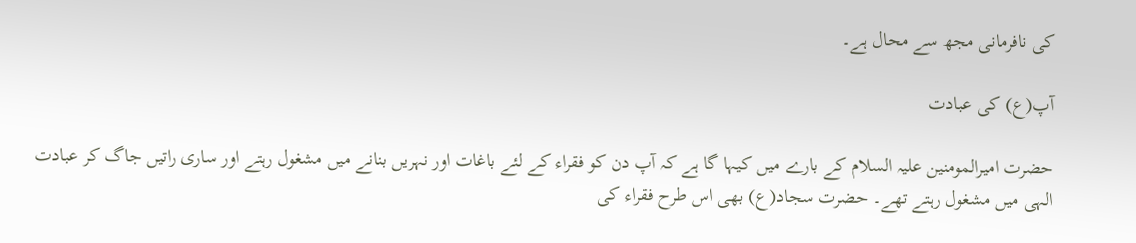کی نافرمانی مجھ سے محال ہے۔

آپ(ع) کی عبادت

حضرت امیرالمومنین علیہ السلام کے بارے میں کیہا گا ہے کہ آپ دن کو فقراء کے لئے باغات اور نہریں بنانے میں مشغول رہتے اور ساری راتیں جاگ کر عبادت الہی میں مشغول رہتے تھے۔ حضرت سجاد(ع) بھی اس طرح فقراء کی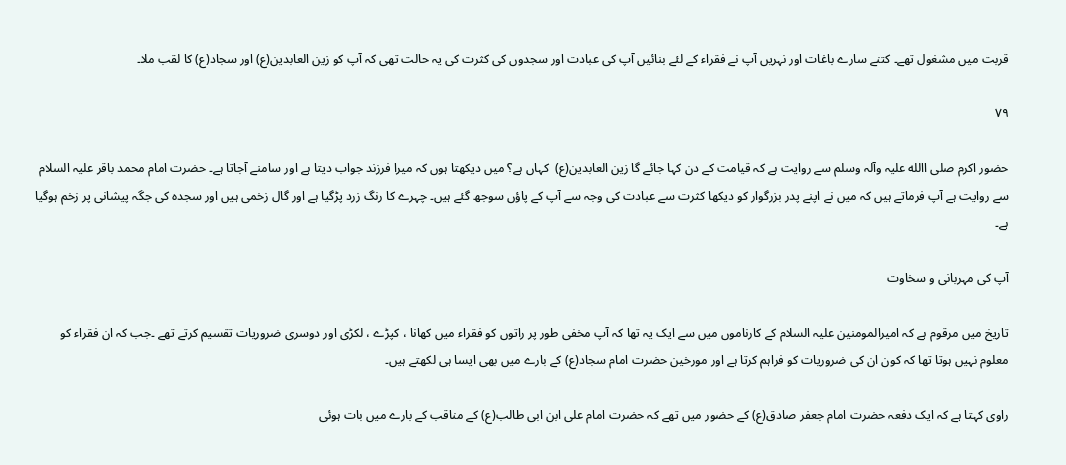قربت میں مشغول تھے۔ کتنے سارے باغات اور نہریں آپ نے فقراء کے لئے بنائیں آپ کی عبادت اور سجدوں کی کثرت کی یہ حالت تھی کہ آپ کو زین العابدین(ع) اور سجاد(ع) کا لقب ملا۔

۷۹

حضور اکرم صلی االله علیہ وآلہ وسلم سے روایت ہے کہ قیامت کے دن کہا جائے گا زین العابدین(ع)  کہاں ہے؟ میں دیکھتا ہوں کہ میرا فرزند جواب دیتا ہے اور سامنے آجاتا ہے۔ حضرت امام محمد باقر علیہ السلام سے روایت ہے آپ فرماتے ہیں کہ میں نے اپنے پدر بزرگوار کو دیکھا کثرت سے عبادت کی وجہ سے آپ کے پاؤں سوجھ گئے ہیں۔ چہرے کا رنگ زرد پڑگیا ہے اور گال زخمی ہیں اور سجدہ کی جگہ پیشانی پر زخم ہوگیا ہے۔

آپ کی مہربانی و سخاوت

تاریخ میں مرقوم ہے کہ امیرالمومنین علیہ السلام کے کارناموں میں سے ایک یہ تھا کہ آپ مخفی طور پر راتوں کو فقراء میں کھانا ، کپڑے ، لکڑی اور دوسری ضروریات تقسیم کرتے تھے ۔جب کہ ان فقراء کو معلوم نہیں ہوتا تھا کہ کون ان کی ضروریات کو فراہم کرتا ہے اور مورخین حضرت امام سجاد(ع) کے بارے میں بھی ایسا ہی لکھتے ہیں۔

راوی کہتا ہے کہ ایک دفعہ حضرت امام جعفر صادق(ع) کے حضور میں تھے کہ حضرت امام علی ابن ابی طالب(ع) کے مناقب کے بارے میں بات ہوئی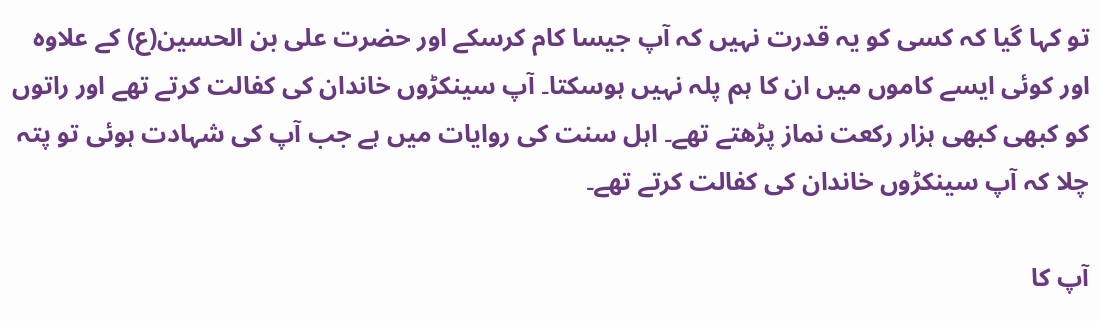تو کہا گیا کہ کسی کو یہ قدرت نہیں کہ آپ جیسا کام کرسکے اور حضرت علی بن الحسین(ع) کے علاوہ اور کوئی ایسے کاموں میں ان کا ہم پلہ نہیں ہوسکتا۔ آپ سینکڑوں خاندان کی کفالت کرتے تھے اور راتوں کو کبھی کبھی ہزار رکعت نماز پڑھتے تھے۔ اہل سنت کی روایات میں ہے جب آپ کی شہادت ہوئی تو پتہ چلا کہ آپ سینکڑوں خاندان کی کفالت کرتے تھے۔

آپ کا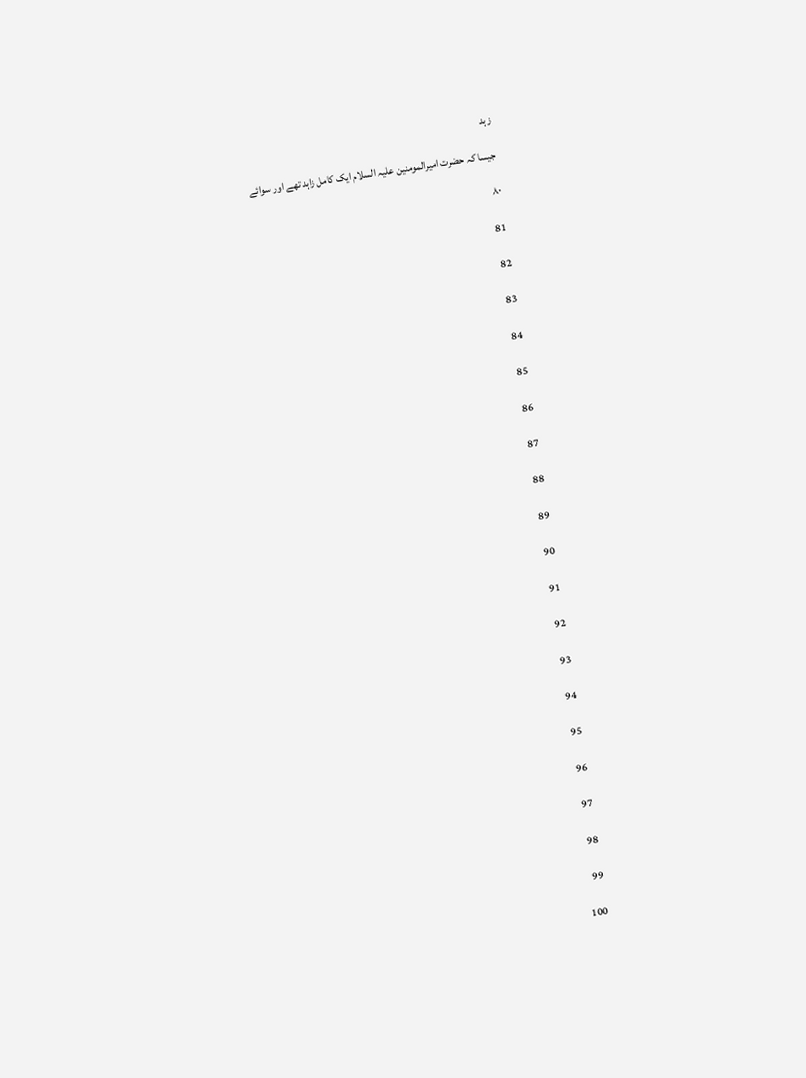زہد

جیسا کہ حضرت امیرالمومنین علیہ السلام ایک کامل زاہد تھے اور سوائے

۸۰

81

82

83

84

85

86

87

88

89

90

91

92

93

94

95

96

97

98

99

100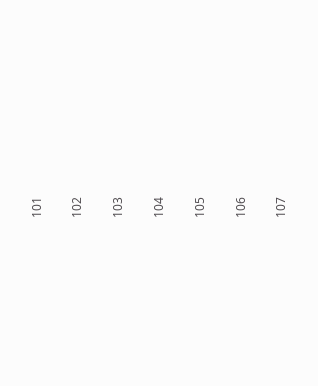101

102

103

104

105

106

107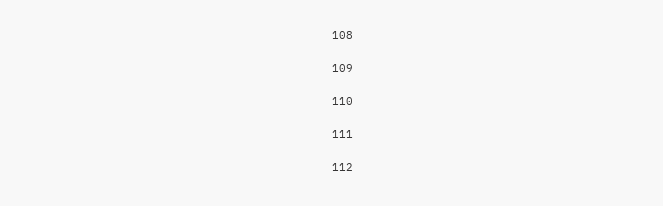108

109

110

111

112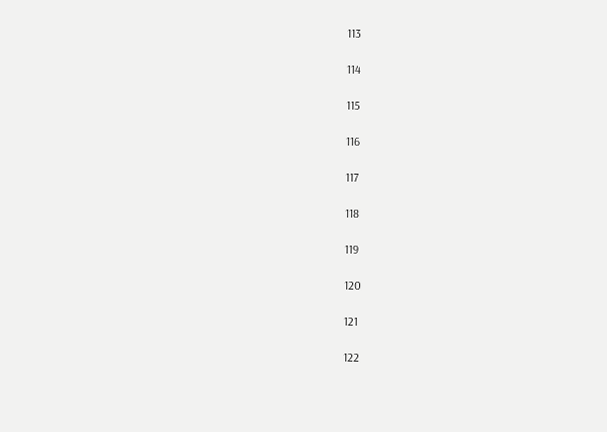113

114

115

116

117

118

119

120

121

122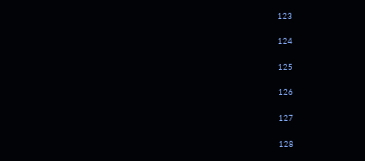123

124

125

126

127

128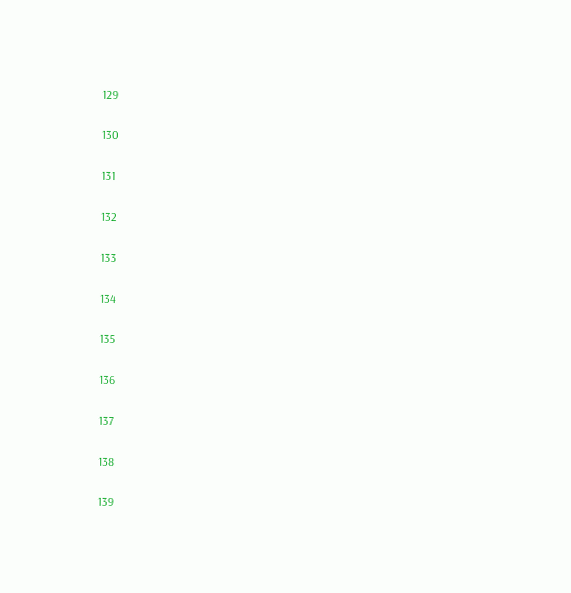129

130

131

132

133

134

135

136

137

138

139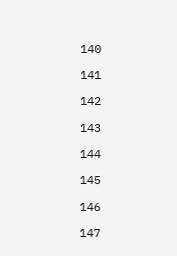140

141

142

143

144

145

146

147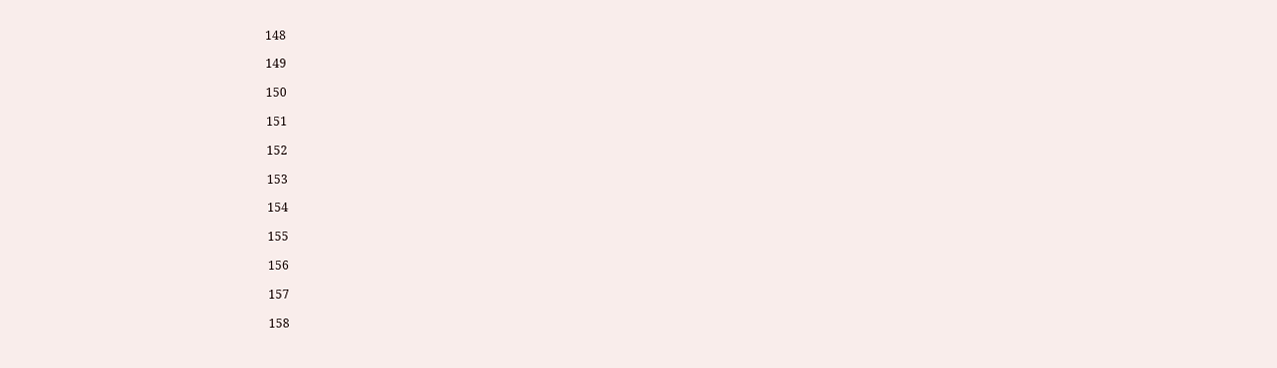148

149

150

151

152

153

154

155

156

157

158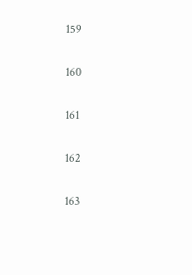159

160

161

162

163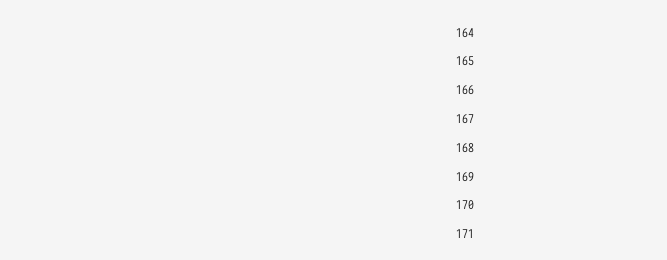164

165

166

167

168

169

170

171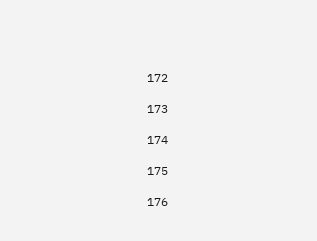172

173

174

175

176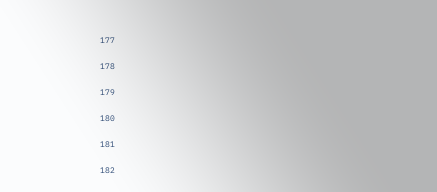177

178

179

180

181

182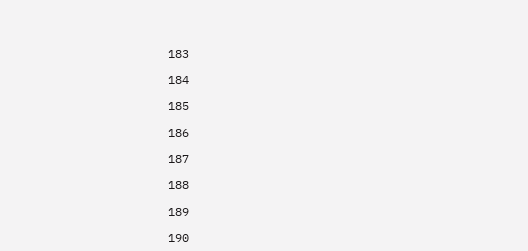183

184

185

186

187

188

189

190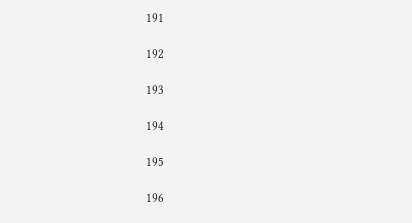191

192

193

194

195

196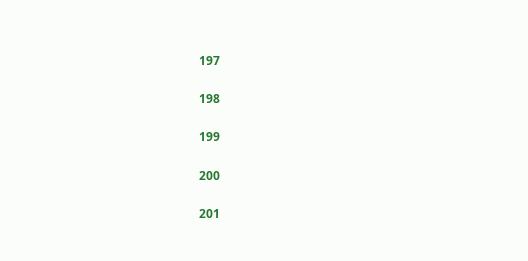197

198

199

200

201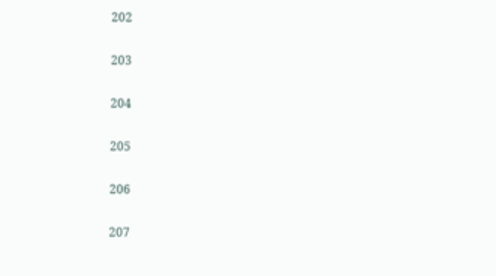202

203

204

205

206

207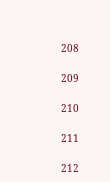208

209

210

211

212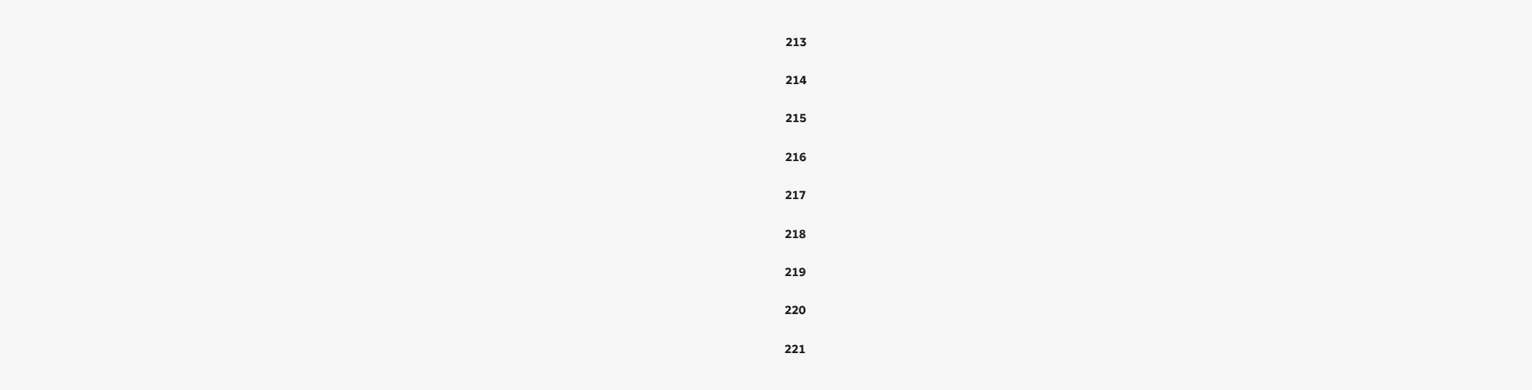213

214

215

216

217

218

219

220

221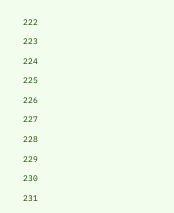222

223

224

225

226

227

228

229

230

231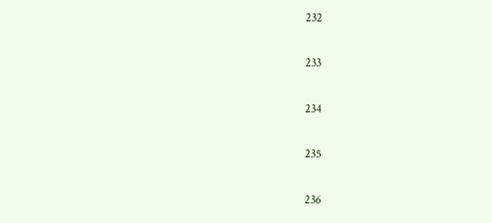232

233

234

235

236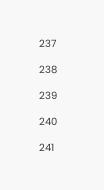237

238

239

240

241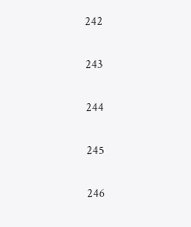242

243

244

245

246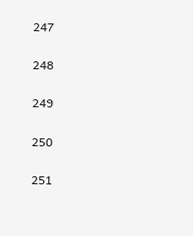247

248

249

250

251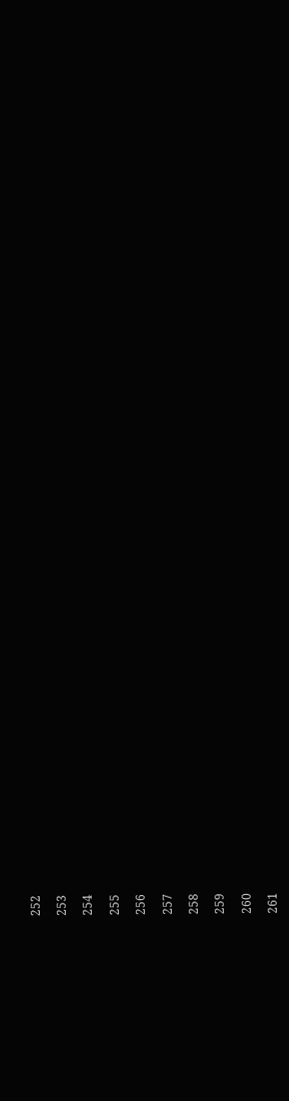252

253

254

255

256

257

258

259

260

261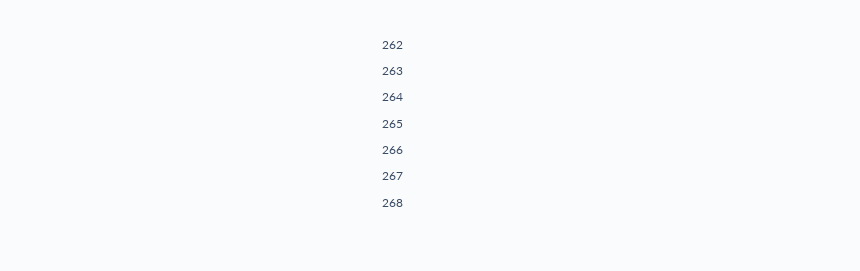262

263

264

265

266

267

268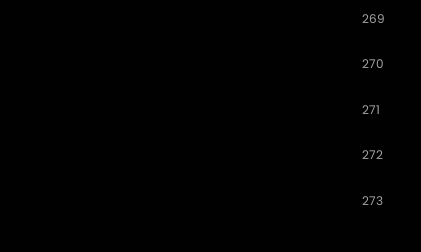269

270

271

272

273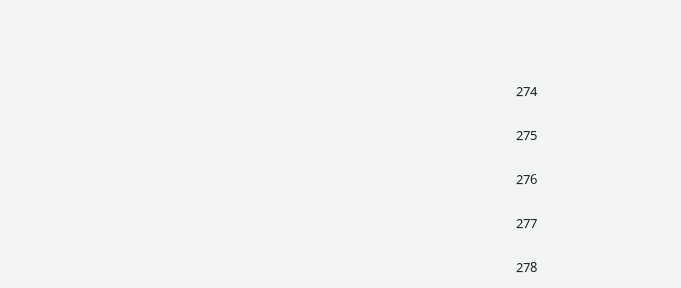274

275

276

277

278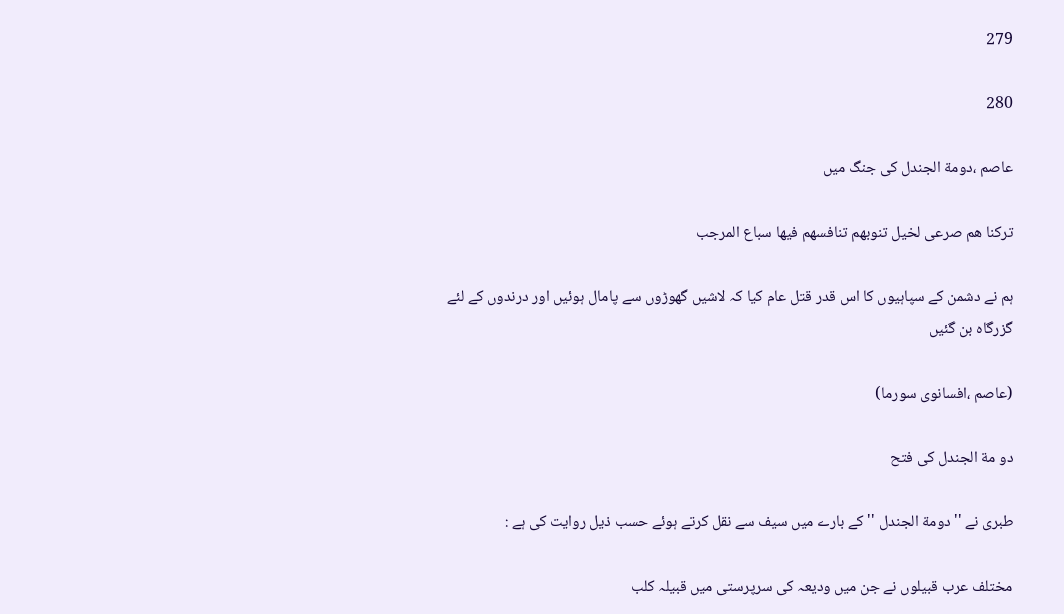279

280

عاصم ،دومة الجندل کی جنگ میں

ترکنا هم صرعی لخیل تنوبهم تنافسهم فیها سباع المرجب

ہم نے دشمن کے سپاہیوں کا اس قدر قتل عام کیا کہ لاشیں گھوڑوں سے پامال ہوئیں اور درندوں کے لئے گزرگاہ بن گئیں

(عاصم ،افسانوی سورما)

دو مة الجندل کی فتح

طبری نے ''دومة الجندل ''کے بارے میں سیف سے نقل کرتے ہوئے حسب ذیل روایت کی ہے :

مختلف عرب قبیلوں نے جن میں ودیعہ کی سرپرستی میں قبیلہ کلب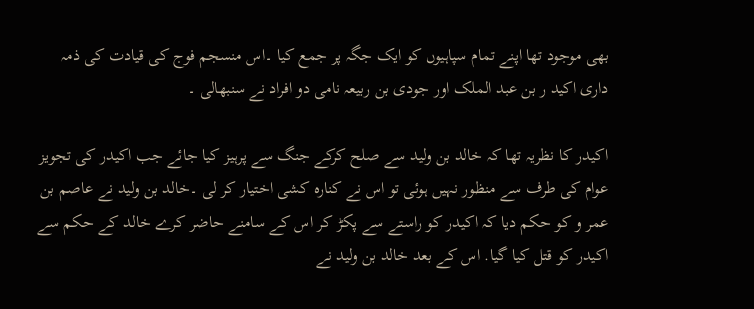بھی موجود تھا اپنے تمام سپاہیوں کو ایک جگہ پر جمع کیا ۔اس منسجم فوج کی قیادت کی ذمہ داری اکید ر بن عبد الملک اور جودی بن ربیعہ نامی دو افراد نے سنبھالی ۔

اکیدر کا نظریہ تھا کہ خالد بن ولید سے صلح کرکے جنگ سے پرہیز کیا جائے جب اکیدر کی تجویز عوام کی طرف سے منظور نہیں ہوئی تو اس نے کنارہ کشی اختیار کر لی ۔خالد بن ولید نے عاصم بن عمر و کو حکم دیا کہ اکیدر کو راستے سے پکڑ کر اس کے سامنے حاضر کرے خالد کے حکم سے اکیدر کو قتل کیا گیا. اس کے بعد خالد بن ولید نے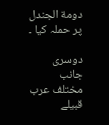دومة الجندل پر حملہ کیا ۔

دوسری جانب مختلف عرب قبیلے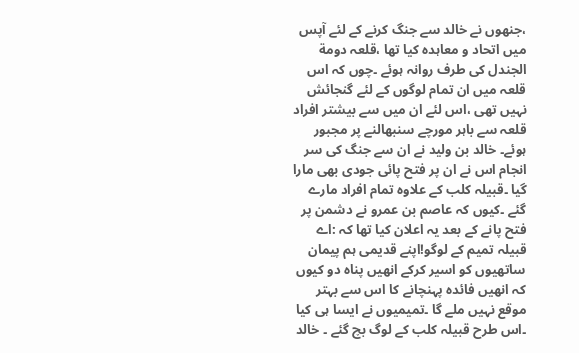،جنھوں نے خالد سے جنگ کرنے کے لئے آپس میں اتحاد و معاہدہ کیا تھا ،قلعہ دومة الجندل کی طرف روانہ ہوئے ۔چوں کہ اس قلعہ میں ان تمام لوگوں کے لئے گنجائش نہیں تھی ،اس لئے ان میں سے بیشتر افراد قلعہ سے باہر مورچے سنبھالنے پر مجبور ہوئے۔ خالد بن ولید نے ان سے جنگ کی سر انجام اس نے ان پر فتح پائی جودی بھی مارا گیا ۔قبیلہ کلب کے علاوہ تمام افراد مارے گئے ۔کیوں کہ عاصم بن عمرو نے دشمن پر فتح پانے کے بعد یہ اعلان کیا تھا کہ :اے قبیلہ تمیم کے لوگو!اپنے قدیمی ہم پیمان ساتھیوں کو اسیر کرکے انھیں پناہ دو کیوں کہ انھیں فائدہ پہنچانے کا اس سے بہتر موقع نہیں ملے گا ۔تمیمیوں نے ایسا ہی کیا ۔اس طرح قبیلہ کلب کے لوگ بچ گئے ۔ خالد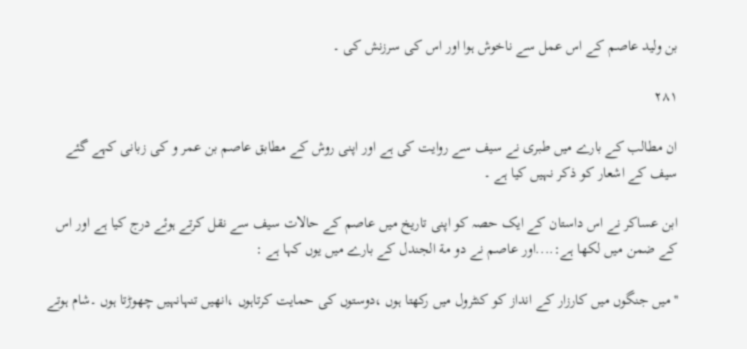بن ولید عاصم کے اس عمل سے ناخوش ہوا اور اس کی سرزنش کی ۔

۲۸۱

ان مطالب کے بارے میں طبری نے سیف سے روایت کی ہے اور اپنی روش کے مطابق عاصم بن عمر و کی زبانی کہے گئے سیف کے اشعار کو ذکر نہیں کیا ہے ۔

ابن عساکر نے اس داستان کے ایک حصہ کو اپنی تاریخ میں عاصم کے حالات سیف سے نقل کرتے ہوئے درج کیا ہے اور اس کے ضمن میں لکھا ہے:....اور عاصم نے دو مة الجندل کے بارے میں یوں کہا ہے :

''میں جنگوں میں کارزار کے انداز کو کنٹرول میں رکھتا ہوں ،دوستوں کی حمایت کرتاہوں ،انھیں تنہانہیں چھوڑتا ہوں ۔شام ہوتے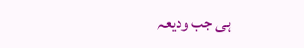ہی جب ودیعہ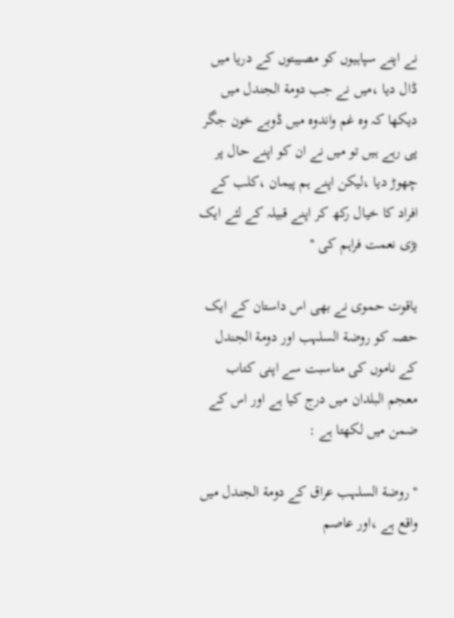نے اپنے سپاہیوں کو مصیبتوں کے دریا میں ڈال دیا ،میں نے جب دومة الجندل میں دیکھا کہ وہ غم واندوہ میں ڈوبے خون جگر پی رہے ہیں تو میں نے ان کو اپنے حال پر چھوڑ دیا ،لیکن اپنے ہم پیمان ،کلب کے افراد کا خیال رکھ کر اپنے قبیلہ کے لئے ایک بڑی نعمت فراہم کی ''

یاقوت حموی نے بھی اس داستان کے ایک حصہ کو روضة السلہب اور دومة الجندل کے ناموں کی مناسبت سے اپنی کتاب معجم البلدان میں درج کیا ہے اور اس کے ضمن میں لکھتا ہے :

''روضة السلہب عراق کے دومة الجندل میں واقع ہے ،اور عاصم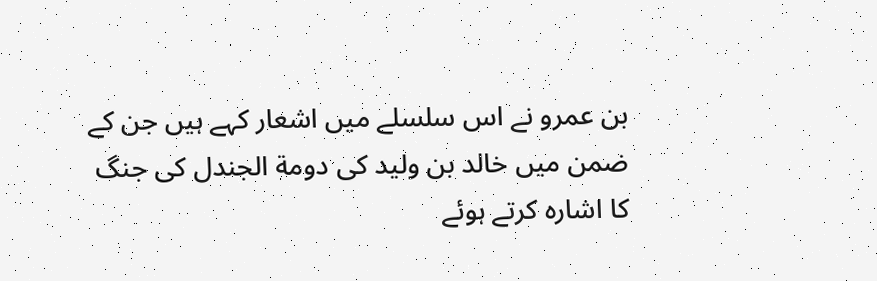بن عمرو نے اس سلسلے میں اشعار کہے ہیں جن کے ضمن میں خالد بن ولید کی دومة الجندل کی جنگ کا اشارہ کرتے ہوئے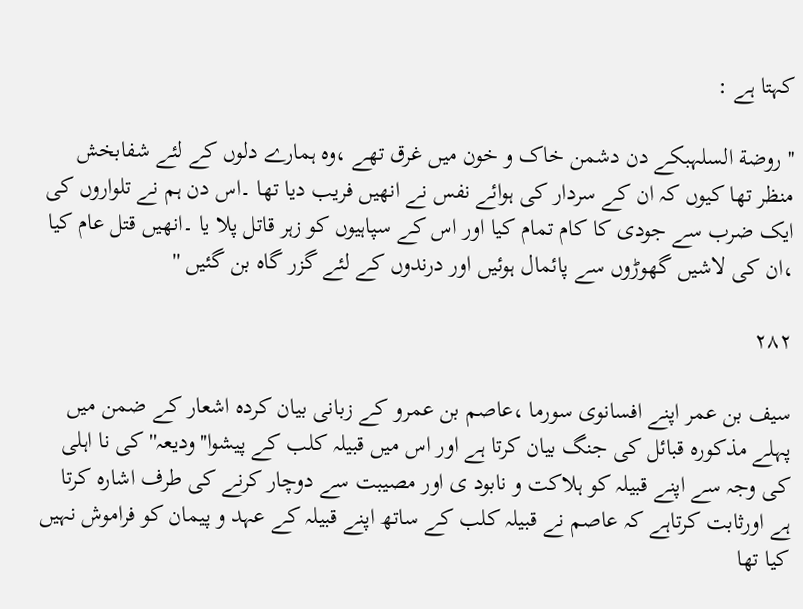کہتا ہے :

'' روضة السلہبکے دن دشمن خاک و خون میں غرق تھے ،وہ ہمارے دلوں کے لئے شفابخش منظر تھا کیوں کہ ان کے سردار کی ہوائے نفس نے انھیں فریب دیا تھا ۔اس دن ہم نے تلواروں کی ایک ضرب سے جودی کا کام تمام کیا اور اس کے سپاہیوں کو زہر قاتل پلا یا ۔انھیں قتل عام کیا ،ان کی لاشیں گھوڑوں سے پائمال ہوئیں اور درندوں کے لئے گزر گاہ بن گئیں ''

۲۸۲

سیف بن عمر اپنے افسانوی سورما ،عاصم بن عمرو کے زبانی بیان کردہ اشعار کے ضمن میں پہلے مذکورہ قبائل کی جنگ بیان کرتا ہے اور اس میں قبیلہ کلب کے پیشوا''ودیعہ''کی نا اہلی کی وجہ سے اپنے قبیلہ کو ہلاکت و نابود ی اور مصیبت سے دوچار کرنے کی طرف اشارہ کرتا ہے اورثابت کرتاہے کہ عاصم نے قبیلہ کلب کے ساتھ اپنے قبیلہ کے عہد و پیمان کو فراموش نہیں کیا تھا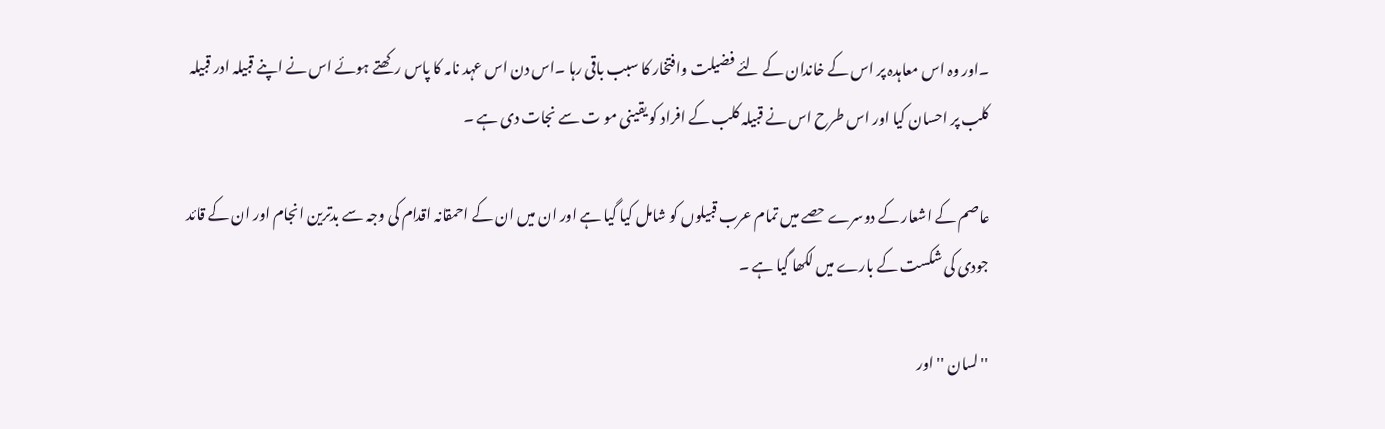۔اور وہ اس معاہدہ پر اس کے خاندان کے لئے فضیلت وافتخار کا سبب باقی رہا ۔اس دن اس عہد نامہ کا پاس رکھتے ہوئے اس نے اپنے قبیلہ ادر قبیلہ کلب پر احسان کیا اور اس طرح اس نے قبیلہ کلب کے افراد کو یقینی مو ت سے نجات دی ہے ۔

عاصم کے اشعار کے دوسرے حصے میں تمام عرب قبیلوں کو شامل کیا گیا ہے اور ان میں ان کے احمقانہ اقدام کی وجہ سے بدترین انجام اور ان کے قائد جودی کی شکست کے بارے میں لکھا گیا ہے ۔

''لسان ''اور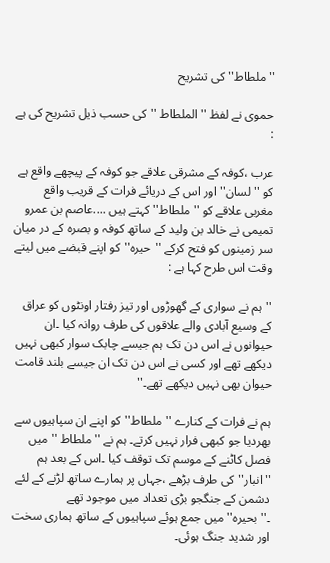''ملطاط''کی تشریح

حموی نے لفظ ''الملطاط ''کی حسب ذیل تشریح کی ہے :

عرب ،کوفہ کے مشرقی علاقے جو کوفہ کے پیچھے واقع ہے کو ''لسان''اور اس کے دریائے فرات کے قریب واقع مغربی علاقے کو ''ملطاط''کہتے ہیں ....عاصم بن عمرو تمیمی نے خالد بن ولید کے ساتھ کوفہ و بصرہ کے در میان سر زمینوں کو فتح کرکے ''حیرہ''کو اپنے قبضے میں لیتے وقت اس طرح کہا ہے :

''ہم نے سواری کے گھوڑوں اور تیز رفتار اونٹوں کو عراق کے وسیع آبادی والے علاقوں کی طرف روانہ کیا ۔ان حیوانوں نے اس دن تک ہم جیسے چابک سوار کبھی نہیں دیکھے تھے اور کسی نے اس دن تک ان جیسے بلند قامت حیوان بھی نہیں دیکھے تھے۔''

ہم نے فرات کے کنارے ''ملطاط''کو اپنے ان سپاہیوں سے بھردیا جو کبھی فرار نہیں کرتے۔ ہم نے ''ملطاط ''میں فصل کاٹنے کے موسم تک توقف کیا ۔اس کے بعد ہم ''انبار''کی طرف بڑھے ،جہاں پر ہمارے ساتھ لڑنے کے لئے دشمن کے جنگجو بڑی تعداد میں موجود تھے ۔''بحیرہ''میں جمع ہوئے سپاہیوں کے ساتھ ہماری سخت اور شدید جنگ ہوئی۔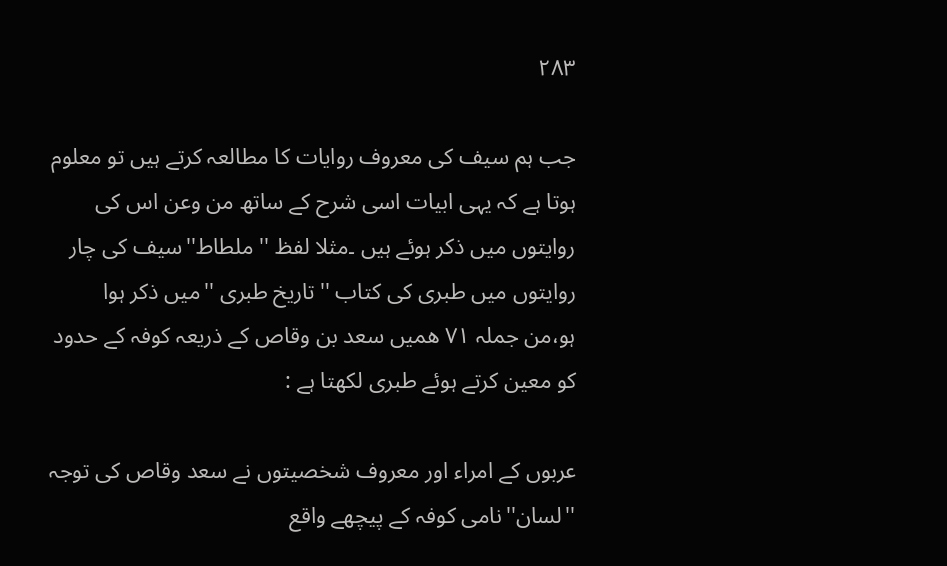۲۸۳

جب ہم سیف کی معروف روایات کا مطالعہ کرتے ہیں تو معلوم ہوتا ہے کہ یہی ابیات اسی شرح کے ساتھ من وعن اس کی روایتوں میں ذکر ہوئے ہیں ۔مثلا لفظ '' ملطاط''سیف کی چار روایتوں میں طبری کی کتاب ''تاریخ طبری ''میں ذکر ہوا ہو،من جملہ ٧١ ھمیں سعد بن وقاص کے ذریعہ کوفہ کے حدود کو معین کرتے ہوئے طبری لکھتا ہے :

عربوں کے امراء اور معروف شخصیتوں نے سعد وقاص کی توجہ ''لسان''نامی کوفہ کے پیچھے واقع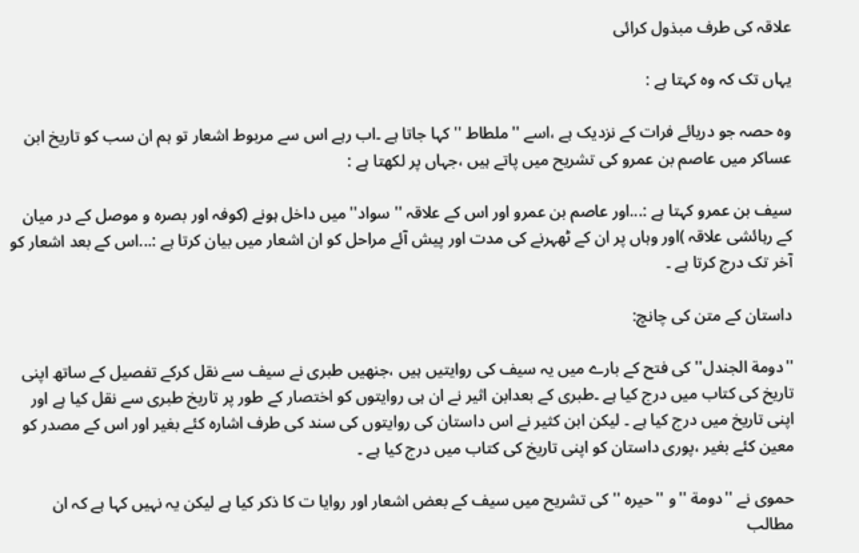علاقہ کی طرف مبذول کرائی

یہاں تک کہ وہ کہتا ہے :

وہ حصہ جو دریائے فرات کے نزدیک ہے ،اسے ''ملطاط ''کہا جاتا ہے ۔اب رہے اس سے مربوط اشعار تو ہم ان سب کو تاریخ ابن عساکر میں عاصم بن عمرو کی تشریح میں پاتے ہیں ،جہاں پر لکھتا ہے :

سیف بن عمرو کہتا ہے :...اور عاصم بن عمرو اور اس کے علاقہ ''سواد''میں داخل ہونے (کوفہ اور بصرہ و موصل کے در میان کے رہائشی علاقہ )اور وہاں پر ان کے ٹھہرنے کی مدت اور پیش آئے مراحل کو ان اشعار میں بیان کرتا ہے :...اس کے بعد اشعار کو آخر تک درج کرتا ہے ۔

داستان کے متن کی چانچ:

''دومة الجندل'' کی فتح کے بارے میں یہ سیف کی روایتیں ہیں ،جنھیں طبری نے سیف سے نقل کرکے تفصیل کے ساتھ اپنی تاریخ کی کتاب میں درج کیا ہے ۔طبری کے بعدابن اثیر نے ان ہی روایتوں کو اختصار کے طور پر تاریخ طبری سے نقل کیا ہے اور اپنی تاریخ میں درج کیا ہے ۔ لیکن ابن کثیر نے اس داستان کی روایتوں کی سند کی طرف اشارہ کئے بغیر اور اس کے مصدر کو معین کئے بغیر ،پوری داستان کو اپنی تاریخ کی کتاب میں درج کیا ہے ۔

حموی نے ''دومة ''و ''حیرہ ''کی تشریح میں سیف کے بعض اشعار اور روایا ت کا ذکر کیا ہے لیکن یہ نہیں کہا ہے کہ ان مطالب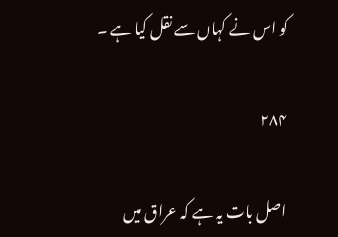کو اس نے کہاں سے نقل کیا ہے ۔

۲۸۴

اصل بات یہ ہے کہ عراق میں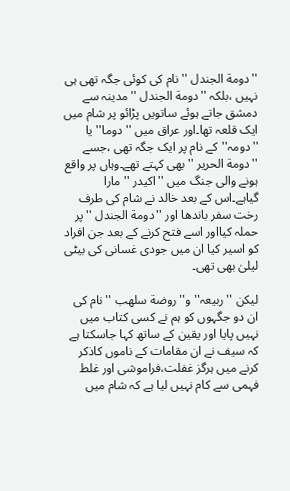''دومة الجندل ''نام کی کوئی جگہ تھی ہی نہیں ،بلکہ ''دومة الجندل ''مدینہ سے دمشق جاتے ہوئے ساتویں پڑائو پر شام میں ایک قلعہ تھا۔اور عراق میں ''دوما'' یا ''دومہ''کے نام پر ایک جگہ تھی ،جسے ''دومة الحریر ''بھی کہتے تھے۔وہاں پر واقع ہونے والی جنگ میں ''اکیدر ''مارا گیاہے۔اس کے بعد خالد نے شام کی طرف رخت سفر باندھا اور ''دومة الجندل ''پر حملہ کیااور اسے فتح کرنے کے بعد جن افراد کو اسیر کیا ان میں جودی غسانی کی بیٹی لیلیٰ بھی تھی۔

لیکن ''ربیعہ''و''روضة سلھب ''نام کی ان دو جگہوں کو ہم نے کسی کتاب میں نہیں پایا اور یقین کے ساتھ کہا جاسکتا ہے کہ سیف نے ان مقامات کے ناموں کاذکر کرنے میں ہرگز غفلت،فراموشی اور غلط فہمی سے کام نہیں لیا ہے کہ شام میں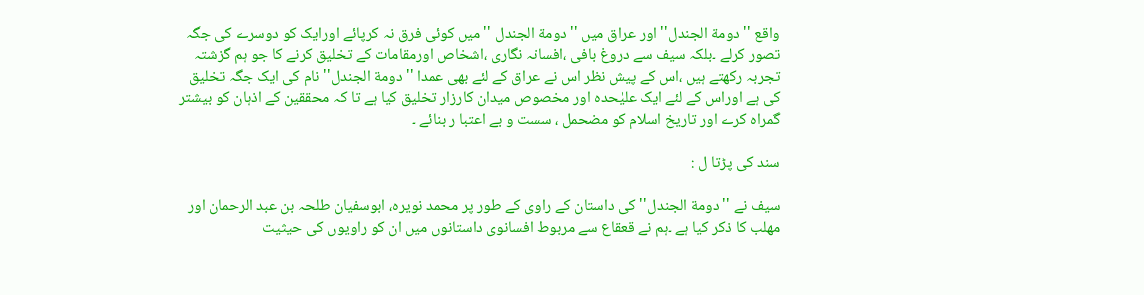واقع ''دومة الجندل''اور عراق میں ''دومة الجندل ''میں کوئی فرق نہ کرپائے اورایک کو دوسرے کی جگہ تصور کرلے ۔بلکہ سیف سے دروغ بافی ،افسانہ نگاری ،اشخاص اورمقامات کے تخلیق کرنے کا جو ہم گزشتہ تجربہ رکھتے ہیں ،اس کے پیش نظر اس نے عراق کے لئے بھی عمدا ''دومة الجندل''نام کی ایک جگہ تخلیق کی ہے اوراس کے لئے ایک علیٰحدہ اور مخصوص میدان کارزار تخلیق کیا ہے تا کہ محققین کے اذہان کو بیشتر گمراہ کرے اور تاریخ اسلام کو مضحمل ، سست و بے اعتبا ر بنائے ۔

سند کی پڑتا ل :

سیف نے ''دومة الجندل''کی داستان کے راوی کے طور پر محمد نویرہ، ابوسفیان طلحہ بن عبد الرحمان اور مھلب کا ذکر کیا ہے ۔ہم نے قعقاع سے مربوط افسانوی داستانوں میں ان کو راویوں کی حیثیت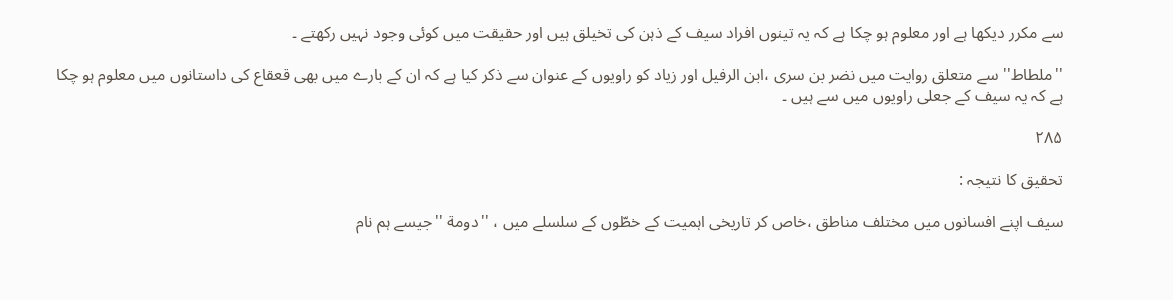سے مکرر دیکھا ہے اور معلوم ہو چکا ہے کہ یہ تینوں افراد سیف کے ذہن کی تخیلق ہیں اور حقیقت میں کوئی وجود نہیں رکھتے ۔

''ملطاط'' سے متعلق روایت میں نضر بن سری ،ابن الرفیل اور زیاد کو راویوں کے عنوان سے ذکر کیا ہے کہ ان کے بارے میں بھی قعقاع کی داستانوں میں معلوم ہو چکا ہے کہ یہ سیف کے جعلی راویوں میں سے ہیں ۔

۲۸۵

تحقیق کا نتیجہ :

سیف اپنے افسانوں میں مختلف مناطق ،خاص کر تاریخی اہمیت کے خطّوں کے سلسلے میں ، ''دومة ''جیسے ہم نام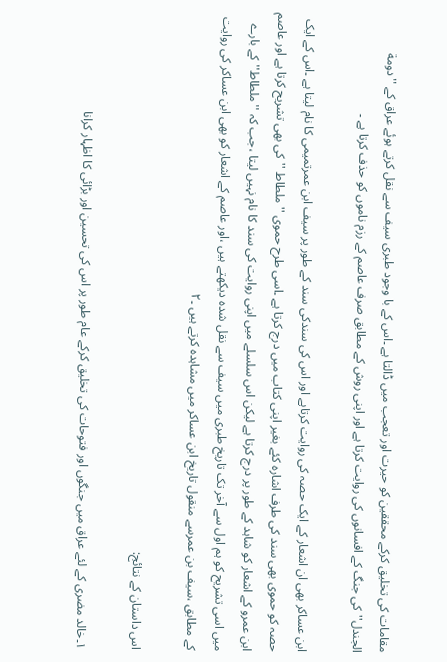مقامات کی تخلیق کرکے محققین کو حیرت اور تعجب میں ڈالتا ہے ۔اس کے با وجود طبری سیف سے نقل کرتے ہوئے عراق کے ''دومة الجندل''کی جنگ کے افسانوں کی روایت کرتا ہے اور اپنی روش کے مطابق صرف عاصم کے رزم ناموں کو حذف کرتا ہے ۔

ابن عساکر بھی ان اشعار کے ایک حصہ کی روایت کرتاہے اور اس کی سندکی سند کے طور پر سیف ابن عمرتمیمی کا نام لیتا ہے ۔اس کے ایک حصہ کو حموی بھی سند کی طرف اشارہ کئے بغیر اپنی کتاب میں درج کرتا ہے ۔اسی طرح حموی ''ملطاط ''کی بھی تشریح کرتا ہے اور عاصم ابن عمرو کے اشعار کو شاہد کے طور پر درج کرتا ہے لیکن اس سلسلے میں اپنی روایت کی سند کا نام نہیں لیتا ،جب کہ ''ملطاط''کے بارے میں اسی تشریح کو ہم اول سے آخر تک تاریخ طبری میں سیف سے نقل شدہ دیکھتے ہیں ،اور عاصم کے اشعار کو بھی ابن عساکر کی روایت کے مطابق ،سیف بن عمرسے منقول تاریخ ابن عساکر میں مشاہدہ کرتے ہیں ۔٢

اس داستان کے نتائج:

١۔خالد مضری کے لئے عراق میں جنگوں اور فتوحات کی تخلیق کرکے عام طور پر اس کی تحسین اور بڑائی کا اظہار کرانا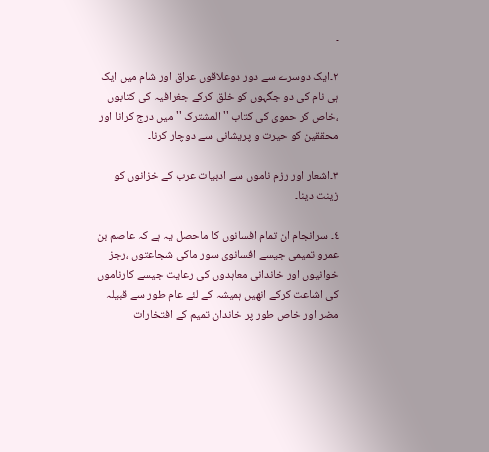۔

٢۔ایک دوسرے سے دور دوعلاقوں عراق اور شام میں ایک ہی نام کی دو جگہوں کو خلق کرکے جغرافیہ کی کتابوں ،خاص کر حموی کی کتاب ''المشترک '' میں درج کرانا اور محققین کو حیرت و پریشانی سے دوچار کرنا۔

٣۔اشعار اور رزم ناموں سے ادبیات عرب کے خزانوں کو زینت دینا۔

٤۔ سرانجام ان تمام افسانوں کا ماحصل یہ ہے کہ عاصم بن عمرو تمیمی جیسے افسانوی سور ماکی شجاعتوں ،رجز خوانیوں اور خاندانی معاہدوں کی رعایت جیسے کارناموں کی اشاعت کرکے انھیں ہمیشہ کے لئے عام طور سے قبیلہ مضر اور خاص طور پر خاندان تمیم کے افتخارات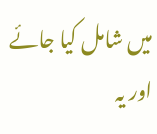میں شامل کیا جائے اور یہ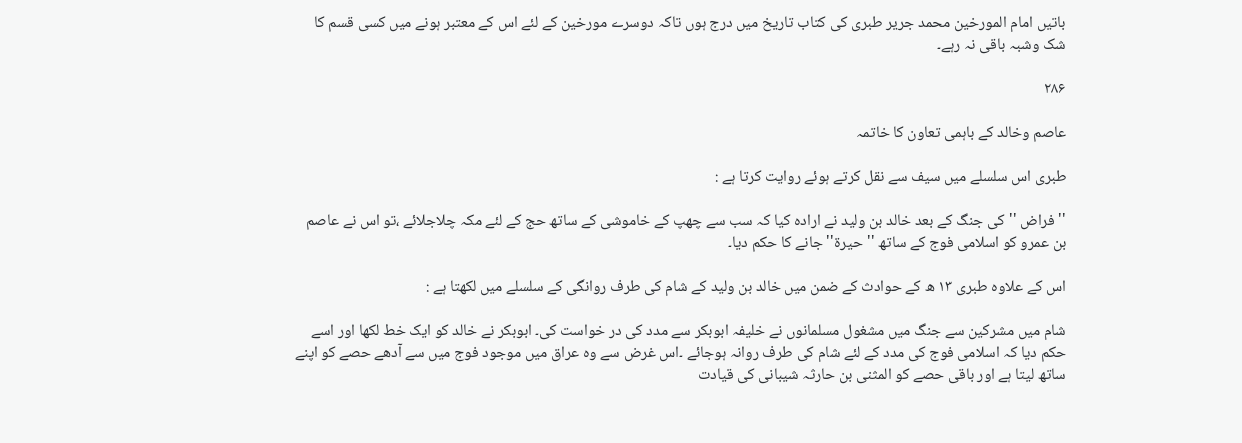باتیں امام المورخین محمد جریر طبری کی کتاب تاریخ میں درج ہوں تاکہ دوسرے مورخین کے لئے اس کے معتبر ہونے میں کسی قسم کا شک وشبہ باقی نہ رہے۔

۲۸۶

عاصم وخالد کے باہمی تعاون کا خاتمہ

طبری اس سلسلے میں سیف سے نقل کرتے ہوئے روایت کرتا ہے :

''فراض ''کی جنگ کے بعد خالد بن ولید نے ارادہ کیا کہ سب سے چھپ کے خاموشی کے ساتھ حج کے لئے مکہ چلاجلائے ،تو اس نے عاصم بن عمرو کو اسلامی فوج کے ساتھ ''حیرة''جانے کا حکم دیا۔

اس کے علاوہ طبری ١٣ ھ کے حوادث کے ضمن میں خالد بن ولید کے شام کی طرف روانگی کے سلسلے میں لکھتا ہے :

شام میں مشرکین سے جنگ میں مشغول مسلمانوں نے خلیفہ ابوبکر سے مدد کی در خواست کی۔ ابوبکر نے خالد کو ایک خط لکھا اور اسے حکم دیا کہ اسلامی فوج کی مدد کے لئے شام کی طرف روانہ ہوجائے ۔اس غرض سے وہ عراق میں موجود فوج میں سے آدھے حصے کو اپنے ساتھ لیتا ہے اور باقی حصے کو المثنی بن حارثہ شیبانی کی قیادت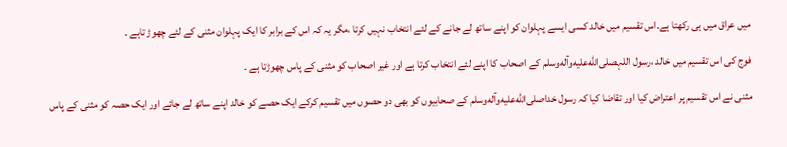میں عراق میں ہی رکھتا ہے۔اس تقسیم میں خالد کسی ایسے پہلوان کو اپنے ساتھ لے جانے کے لئے انتخاب نہیں کرتا ،مگر یہ کہ اس کے برابر کا ایک پہلوان مثنی کے لئے چھوڑ تاہے ۔

فوج کی اس تقسیم میں خالد ،رسول اللہصلى‌الله‌عليه‌وآله‌وسلم کے اصحاب کا اپنے لئے انتخاب کرتا ہے اور غیر اصحاب کو مثنی کے پاس چھوڑتا ہے ۔

مثنی نے اس تقسیم پر اعتراض کیا اور تقاضا کیا کہ رسول خداصلى‌الله‌عليه‌وآله‌وسلم کے صحابیوں کو بھی دو حصوں میں تقسیم کرکے ایک حصے کو خالد اپنے ساتھ لے جائے اور ایک حصہ کو مثنی کے پاس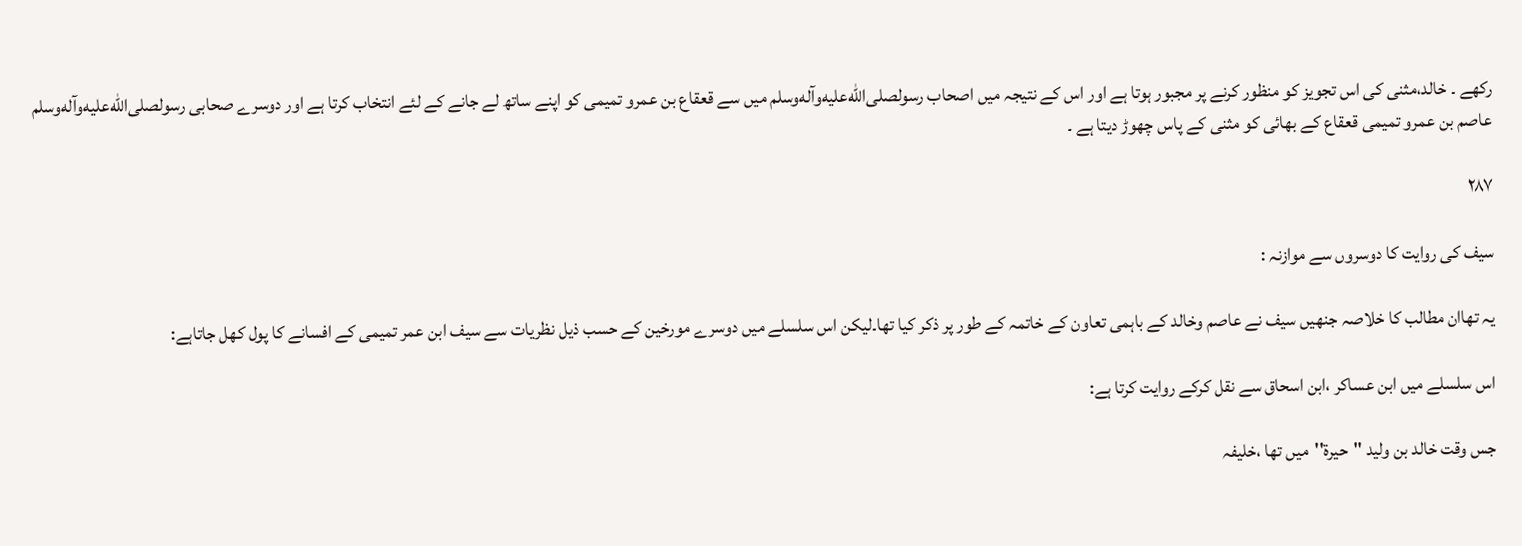رکھے ۔ خالد،مثنی کی اس تجویز کو منظور کرنے پر مجبور ہوتا ہے اور اس کے نتیجہ میں اصحاب رسولصلى‌الله‌عليه‌وآله‌وسلم میں سے قعقاع بن عمرو تمیمی کو اپنے ساتھ لے جانے کے لئے انتخاب کرتا ہے اور دوسرے صحابی رسولصلى‌الله‌عليه‌وآله‌وسلم عاصم بن عمرو تمیمی قعقاع کے بھائی کو مثنی کے پاس چھوڑ دیتا ہے ۔

۲۸۷

سیف کی روایت کا دوسروں سے موازنہ :

یہ تھاان مطالب کا خلاصہ جنھیں سیف نے عاصم وخالد کے باہمی تعاون کے خاتمہ کے طور پر ذکر کیا تھا۔لیکن اس سلسلے میں دوسرے مورخین کے حسب ذیل نظریات سے سیف ابن عمر تمیمی کے افسانے کا پول کھل جاتاہے:

اس سلسلے میں ابن عساکر ،ابن اسحاق سے نقل کرکے روایت کرتا ہے:

جس وقت خالد بن ولید ''حیرة''میں تھا ،خلیفہ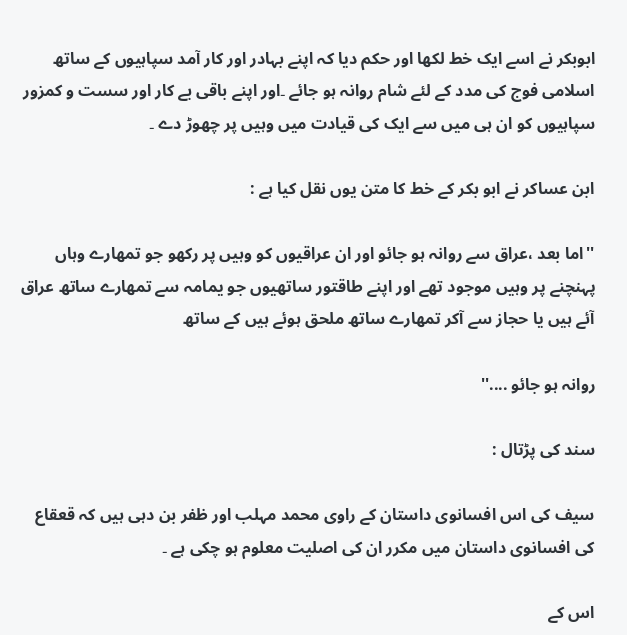ابوبکر نے اسے ایک خط لکھا اور حکم دیا کہ اپنے بہادر اور کار آمد سپاہیوں کے ساتھ اسلامی فوج کی مدد کے لئے شام روانہ ہو جائے ۔اور اپنے باقی بے کار اور سست و کمزور سپاہیوں کو ان ہی میں سے ایک کی قیادت میں وہیں پر چھوڑ دے ۔

ابن عساکر نے ابو بکر کے خط کا متن یوں نقل کیا ہے :

''اما بعد ،عراق سے روانہ ہو جائو اور ان عراقیوں کو وہیں پر رکھو جو تمھارے وہاں پہنچنے پر وہیں موجود تھے اور اپنے طاقتور ساتھیوں جو یمامہ سے تمھارے ساتھ عراق آئے ہیں یا حجاز سے آکر تمھارے ساتھ ملحق ہوئے ہیں کے ساتھ

روانہ ہو جائو ....''

سند کی پڑتال :

سیف کی اس افسانوی داستان کے راوی محمد مہلب اور ظفر بن دہی ہیں کہ قعقاع کی افسانوی داستان میں مکرر ان کی اصلیت معلوم ہو چکی ہے ۔

اس کے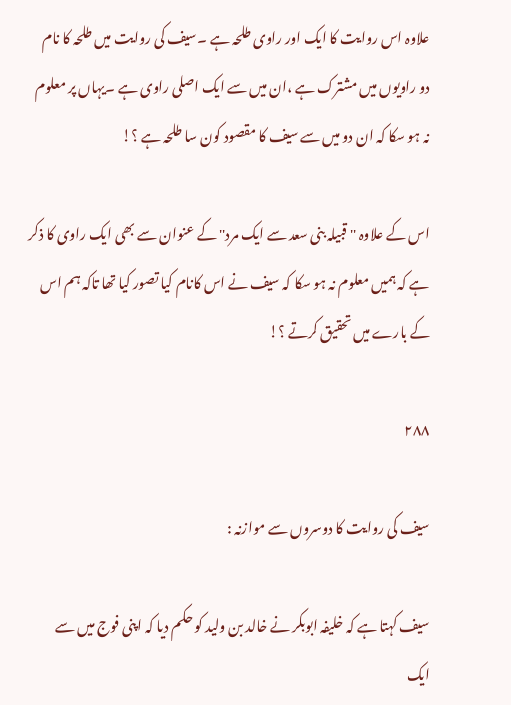علاوہ اس روایت کا ایک اور راوی طلحہ ہے ۔سیف کی روایت میں طلحہ کا نام دو راویوں میں مشترک ہے ،ان میں سے ایک اصلی راوی ہے ۔یہاں پر معلوم نہ ہو سکا کہ ان دو میں سے سیف کا مقصود کون سا طلحہ ہے ؟!

اس کے علاوہ ''قبیلہ بنی سعد سے ایک مرد'' کے عنوان سے بھی ایک راوی کا ذکر ہے کہ ہمیں معلوم نہ ہو سکا کہ سیف نے اس کانام کیا تصور کیا تھا تاکہ ہم اس کے بارے میں تحقیق کرتے ؟!

۲۸۸

سیف کی روایت کا دوسروں سے موازنہ :

سیف کہتا ہے کہ خلیفہ ابوبکر نے خالد بن ولید کو حکم دیا کہ اپنی فوج میں سے ایک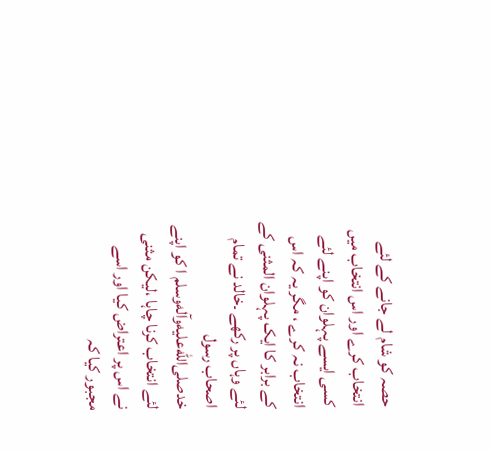حصہ کو شام لے جانے کے لئے انتخاب کرے اور اس انتخاب میں کسی ایسے پہلوان کو اپنے لئے انتخاب نہ کرے ، مگر یہ کہ اس کے برابر کا ایک پہلوان المثنی کے لئے وہاں پر رکھے ۔خالد نے تمام اصحاب رسول خدصلى‌الله‌عليه‌وآله‌وسلم ا کو اپنے لئے انتخاب کرنا چاہا ،لیکن مثنی نے اس پر اعتراض کیا اور اسے مجبور کیا کہ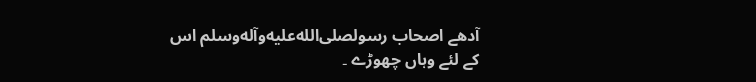آدھے اصحاب رسولصلى‌الله‌عليه‌وآله‌وسلم اس کے لئے وہاں چھوڑے ۔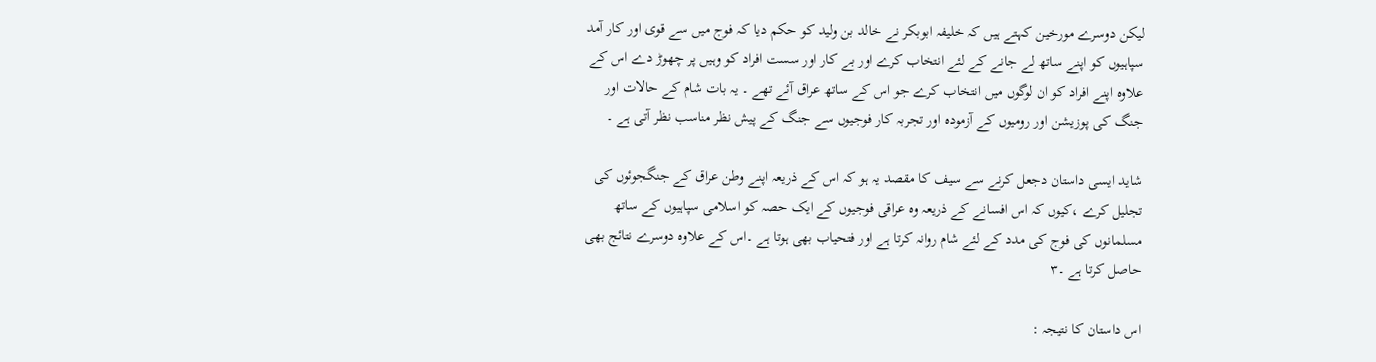لیکن دوسرے مورخین کہتے ہیں کہ خلیفہ ابوبکر نے خالد بن ولید کو حکم دیا کہ فوج میں سے قوی اور کار آمد سپاہیوں کو اپنے ساتھ لے جانے کے لئے انتخاب کرے اور بے کار اور سست افراد کو وہیں پر چھوڑ دے اس کے علاوہ اپنے افراد کو ان لوگوں میں انتخاب کرے جو اس کے ساتھ عراق آئے تھے ۔ یہ بات شام کے حالات اور جنگ کی پوزیشن اور رومیوں کے آزمودہ اور تجربہ کار فوجیوں سے جنگ کے پیش نظر مناسب نظر آتی ہے ۔

شاید ایسی داستان دجعل کرنے سے سیف کا مقصد یہ ہو کہ اس کے ذریعہ اپنے وطن عراق کے جنگجوئوں کی تجلیل کرے ،کیوں کہ اس افسانے کے ذریعہ وہ عراقی فوجیوں کے ایک حصہ کو اسلامی سپاہیوں کے ساتھ مسلمانوں کی فوج کی مدد کے لئے شام روانہ کرتا ہے اور فتحیاب بھی ہوتا ہے ۔اس کے علاوہ دوسرے نتائج بھی حاصل کرتا ہے ۔٣

اس داستان کا نتیجہ :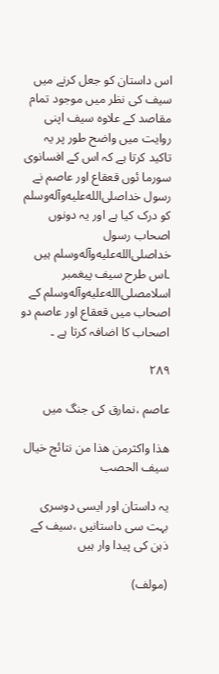اس داستان کو جعل کرنے میں سیف کی نظر میں موجود تمام مقاصد کے علاوہ سیف اپنی روایت میں واضح طور پر یہ تاکید کرتا ہے کہ اس کے افسانوی سورما ئوں قعقاع اور عاصم نے رسول خداصلى‌الله‌عليه‌وآله‌وسلم کو درک کیا ہے اور یہ دونوں اصحاب رسول خداصلى‌الله‌عليه‌وآله‌وسلم ہیں ۔اس طرح سیف پیغمبر اسلامصلى‌الله‌عليه‌وآله‌وسلم کے اصحاب میں قعقاع اور عاصم دو اصحاب کا اضافہ کرتا ہے ۔

۲۸۹

عاصم ،نمارق کی جنگ میں

هذا واکثرمن هذا من نتائج خیال سیف الحصب

یہ داستان اور ایسی دوسری بہت سی داستانیں ،سیف کے ذہن کی پیدا وار ہیں

(مولف)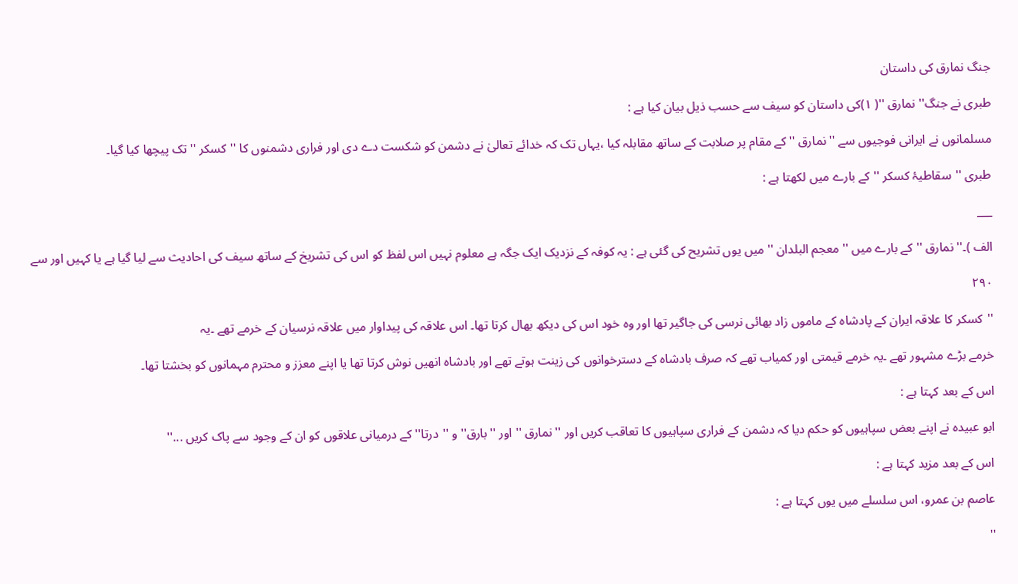جنگ نمارق کی داستان

طبری نے جنگ'' نمارق ''( ۱)کی داستان کو سیف سے حسب ذیل بیان کیا ہے :

مسلمانوں نے ایرانی فوجیوں سے ''نمارق '' کے مقام پر صلابت کے ساتھ مقابلہ کیا ،یہاں تک کہ خدائے تعالیٰ نے دشمن کو شکست دے دی اور فراری دشمنوں کا ''کسکر '' تک پیچھا کیا گیا۔

طبری ''سقاطیۂ کسکر '' کے بارے میں لکھتا ہے :

___

الف )۔''نمارق ''کے بارے میں '' معجم البلدان ''میں یوں تشریح کی گئی ہے : یہ کوفہ کے نزدیک ایک جگہ ہے معلوم نہیں اس لفظ کو اس کی تشریخ کے ساتھ سیف کی احادیث سے لیا گیا ہے یا کہیں اور سے

۲۹۰

''کسکر کا علاقہ ایران کے پادشاہ کے ماموں زاد بھائی نرسی کی جاگیر تھا اور وہ خود اس کی دیکھ بھال کرتا تھا۔ اس علاقہ کی پیداوار میں علاقہ نرسیان کے خرمے تھے ۔یہ

خرمے بڑے مشہور تھے ۔یہ خرمے قیمتی اور کمیاب تھے کہ صرف بادشاہ کے دسترخوانوں کی زینت ہوتے تھے اور بادشاہ انھیں نوش کرتا تھا یا اپنے معزز و محترم مہمانوں کو بخشتا تھا۔

اس کے بعد کہتا ہے :

ابو عبیدہ نے اپنے بعض سپاہیوں کو حکم دیا کہ دشمن کے فراری سپاہیوں کا تعاقب کریں اور ''نمارق '' اور ''بارق'' و ''درتا'' کے درمیانی علاقوں کو ان کے وجود سے پاک کریں ...''

اس کے بعد مزید کہتا ہے :

عاصم بن عمرو، اس سلسلے میں یوں کہتا ہے :

''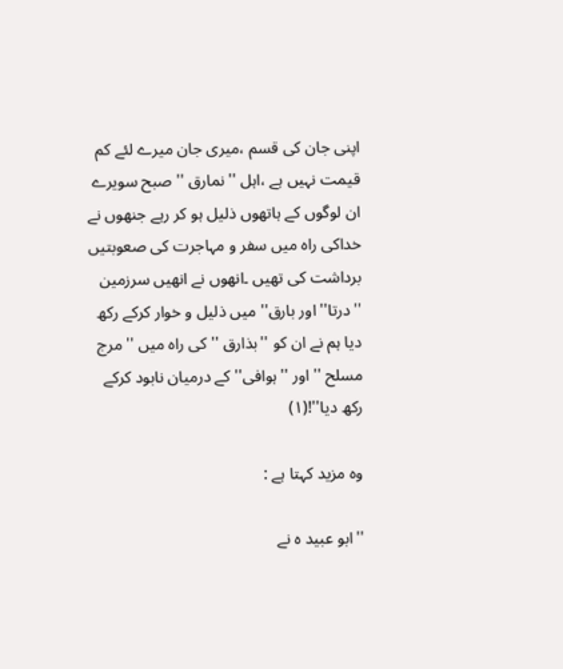اپنی جان کی قسم ،میری جان میرے لئے کم قیمت نہیں ہے ،اہل ''نمارق '' صبح سویرے ان لوگوں کے ہاتھوں ذلیل ہو کر رہے جنھوں نے خداکی راہ میں سفر و مہاجرت کی صعوبتیں برداشت کی تھیں ۔انھوں نے انھیں سرزمین ''درتا'' اور بارق'' میں ذلیل و خوار کرکے رکھ دیا ہم نے ان کو ''بذارق '' کی راہ میں ''مرج مسلح '' اور ''ہوافی'' کے درمیان نابود کرکے رکھ دیا''!(۱)

وہ مزید کہتا ہے :

''ابو عبید ہ نے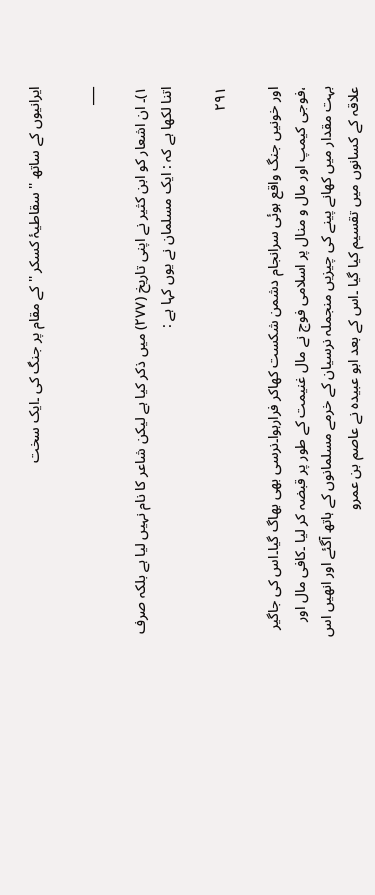ایرانیوں کے ساتھ '' سقاطیۂ کسکر '' کے مقام پر جنگ کی ۔ایک سخت

___

۱)۔ ان اشعار کو ابن کثیر نے اپنی تاریخ (٢٧٧) میں ذکر کیا ہے لیکن شاعر کا نام نہیں لیا ہے بلکہ صرف اتنا لکھا ہے کہ : ایک مسلمان نے یوں کہا ہے :

۲۹۱

اور خونیں جنگ واقع ہوئی سرانجام دشمن شکست کھاکر فرارہوا۔نرسی بھی بھاگ گیا۔اس کی جاگیر ،فوجی کیمپ اور مال و منال پر اسلامی فوج نے مال غنیمت کے طور پر قبضہ کر لیا ۔کافی مال اور بہت مقدار میں کھانے پینے کی چیزیں منجملہ نرسیان کے خرمے مسلمانوں کے ہاتھ آگئے اور انھیں اس علاقہ کے کسانوں میں تقسیم کیا گیا ۔اس کے بعد ابو عبیدہ نے عاصم بن عمرو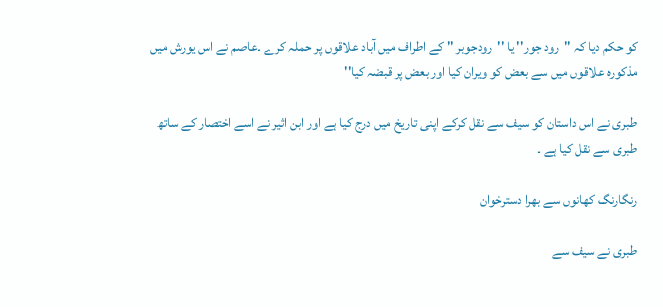کو حکم دیا کہ ''رود جور'' یا ''رودجوبر '' کے اطراف میں آباد علاقوں پر حملہ کرے ۔عاصم نے اس یورش میں مذکورہ علاقوں میں سے بعض کو ویران کیا اور بعض پر قبضہ کیا''

طبری نے اس داستان کو سیف سے نقل کرکے اپنی تاریخ میں درج کیا ہے اور ابن اثیر نے اسے اختصار کے ساتھ طبری سے نقل کیا ہے ۔

رنگارنگ کھانوں سے بھرا دسترخوان

طبری نے سیف سے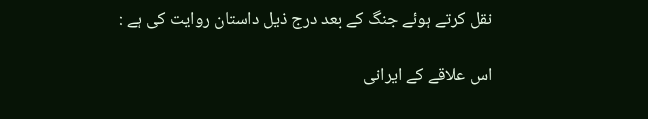نقل کرتے ہوئے جنگ کے بعد درج ذیل داستان روایت کی ہے :

اس علاقے کے ایرانی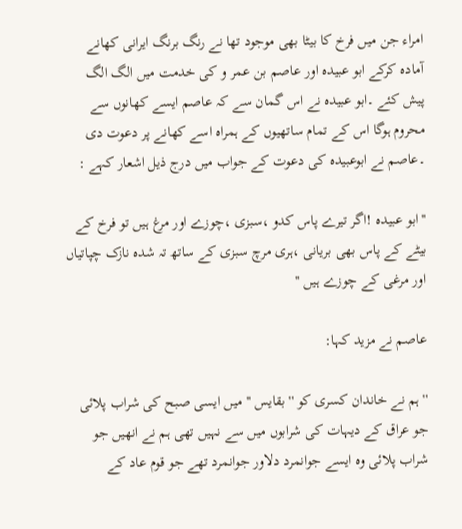امراء جن میں فرخ کا بیٹا بھی موجود تھا نے رنگ برنگ ایرانی کھانے آمادہ کرکے ابو عبیدہ اور عاصم بن عمر و کی خدمت میں الگ الگ پیش کئے ۔ابو عبیدہ نے اس گمان سے کہ عاصم ایسے کھانوں سے محروم ہوگا اس کے تمام ساتھیوں کے ہمراہ اسے کھانے پر دعوت دی ۔عاصم نے ابوعبیدہ کی دعوت کے جواب میں درج ذیل اشعار کہے :

''ابو عبیدہ !اگر تیرے پاس کدو ،سبزی ،چوزے اور مرغ ہیں تو فرخ کے بیٹے کے پاس بھی بریانی ،ہری مرچ سبزی کے ساتھ تہ شدہ نازک چپاتیاں اور مرغی کے چوزے ہیں ''

عاصم نے مزید کہا:

'' ہم نے خاندان کسری کو '' بقایس '' میں ایسی صبح کی شراب پلائی جو عراق کے دیہات کی شرابوں میں سے نہیں تھی ہم نے انھیں جو شراب پلائی وہ ایسے جوانمرد دلاور جوانمرد تھے جو قوم عاد کے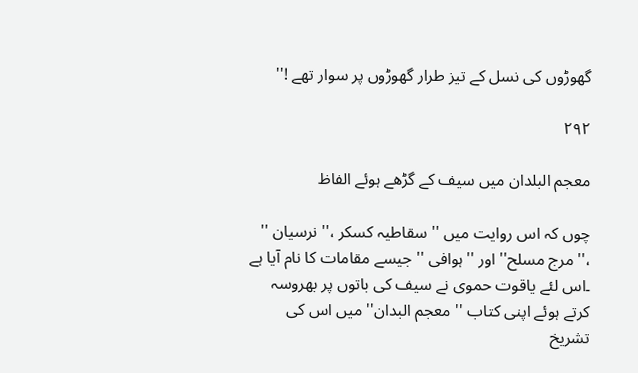گھوڑوں کی نسل کے تیز طرار گھوڑوں پر سوار تھے !''

۲۹۲

معجم البلدان میں سیف کے گڑھے ہوئے الفاظ

چوں کہ اس روایت میں '' سقاطیہ کسکر ،'' نرسیان '' ،''مرج مسلح'' اور ''ہوافی '' جیسے مقامات کا نام آیا ہے ۔اس لئے یاقوت حموی نے سیف کی باتوں پر بھروسہ کرتے ہوئے اپنی کتاب '' معجم البدان'' میں اس کی تشریخ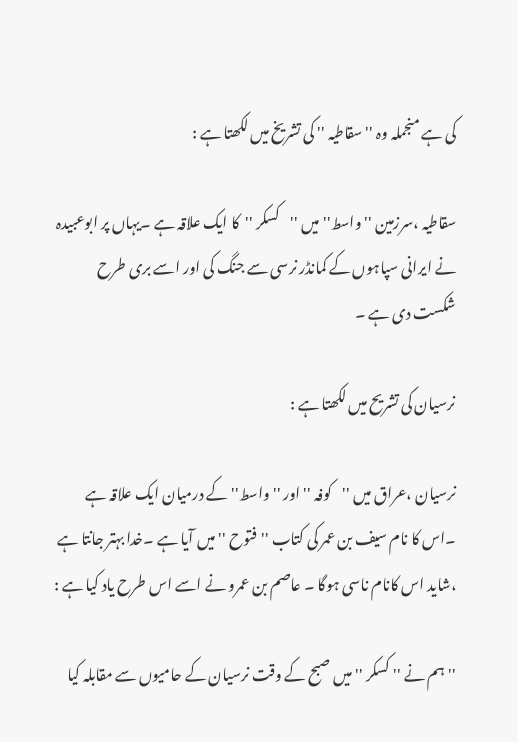کی ہے منجملہ وہ ''سقاطیہ '' کی تشریخ میں لکھتا ہے :

سقاطیہ ،سرزمین '' واسط'' میں ''کسکر ''کا ایک علاقہ ہے ۔یہاں پر ابوعبیدہ نے ایرانی سپاہوں کے کمانڈر نرسی سے جنگ کی اور اسے بری طرح شکست دی ہے ۔

نرسیان کی تشریح میں لکھتا ہے :

نرسیان ،عراق میں ''کوفہ '' اور ''واسط'' کے درمیان ایک علاقہ ہے ۔اس کا نام سیف بن عمر کی کتاب ''فتوح '' میں آیا ہے ۔خدا بہتر جانتا ہے ،شاید اس کانام ناسی ہوگا ۔ عاصم بن عمرو نے اسے اس طرح یاد کیا ہے :

'' ہم نے '' کسکر '' میں صبح کے وقت نرسیان کے حامیوں سے مقابلہ کیا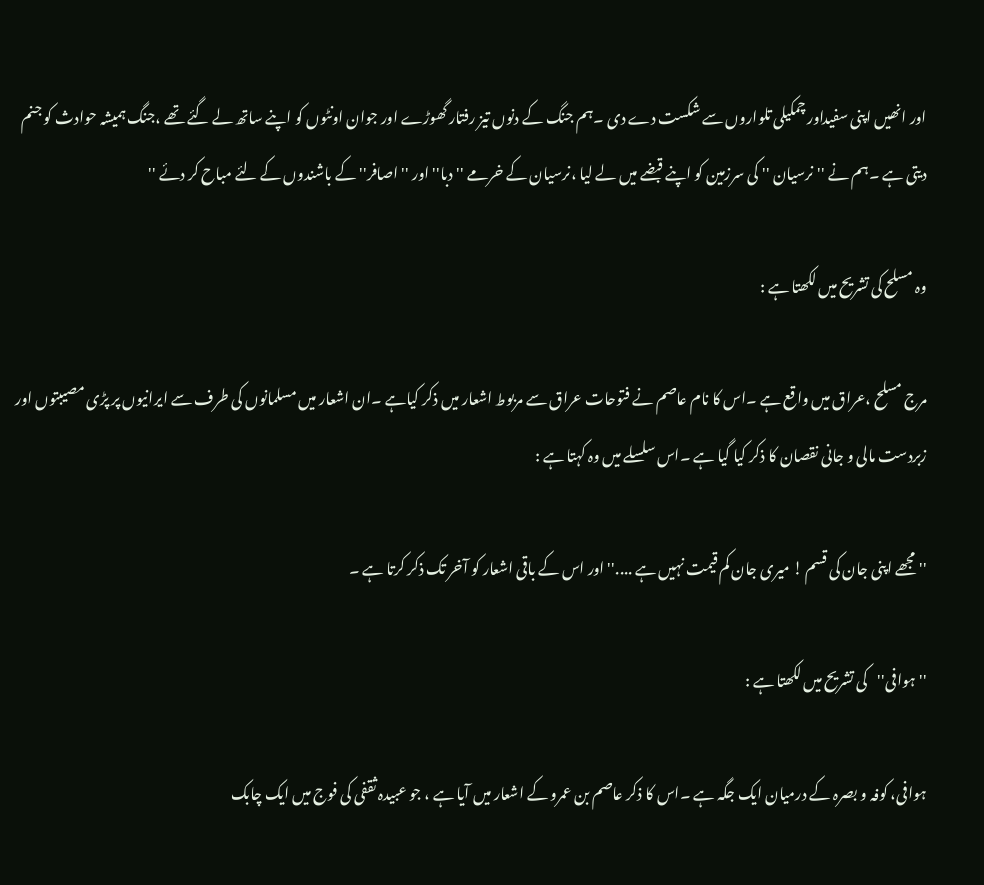اور انھیں اپنی سفیداور چمکیلی تلواروں سے شکست دے دی ۔ہم جنگ کے دنوں تیز رفتار گھوڑے اور جوان اونٹوں کو اپنے ساتھ لے گئے تھے ،جنگ ہمیشہ حوادث کو جنم دیتی ہے ۔ہم نے '' نرسیان '' کی سرزمین کو اپنے قبضے میں لے لیا ،نرسیان کے خرمے ''دبا'' اور ''اصافر'' کے باشندوں کے لئے مباح کر دئے ''

وہ مسلح کی تشریح میں لکھتا ہے :

مرج مسلح ،عراق میں واقع ہے ۔اس کا نام عاصم نے فتوحات عراق سے مربوط اشعار میں ذکر کیاہے ۔ان اشعار میں مسلمانوں کی طرف سے ایرانیوں پر پڑی مصیبتوں اور زبردست مالی و جانی نقصان کا ذکر کیا گیا ہے ۔اس سلسلے میں وہ کہتا ہے :

'' مجھے اپنی جان کی قسم ! میری جان کم قیمت نہیں ہے ....'' اور اس کے باقی اشعار کو آخر تک ذکر کرتا ہے ۔

''ہوافی''کی تشریح میں لکھتا ہے :

ہوافی، کوفہ و بصرہ کے درمیان ایک جگہ ہے ۔اس کا ذکر عاصم بن عمرو کے اشعار میں آیا ہے ، جو عبیدہ ثقفی کی فوج میں ایک چابک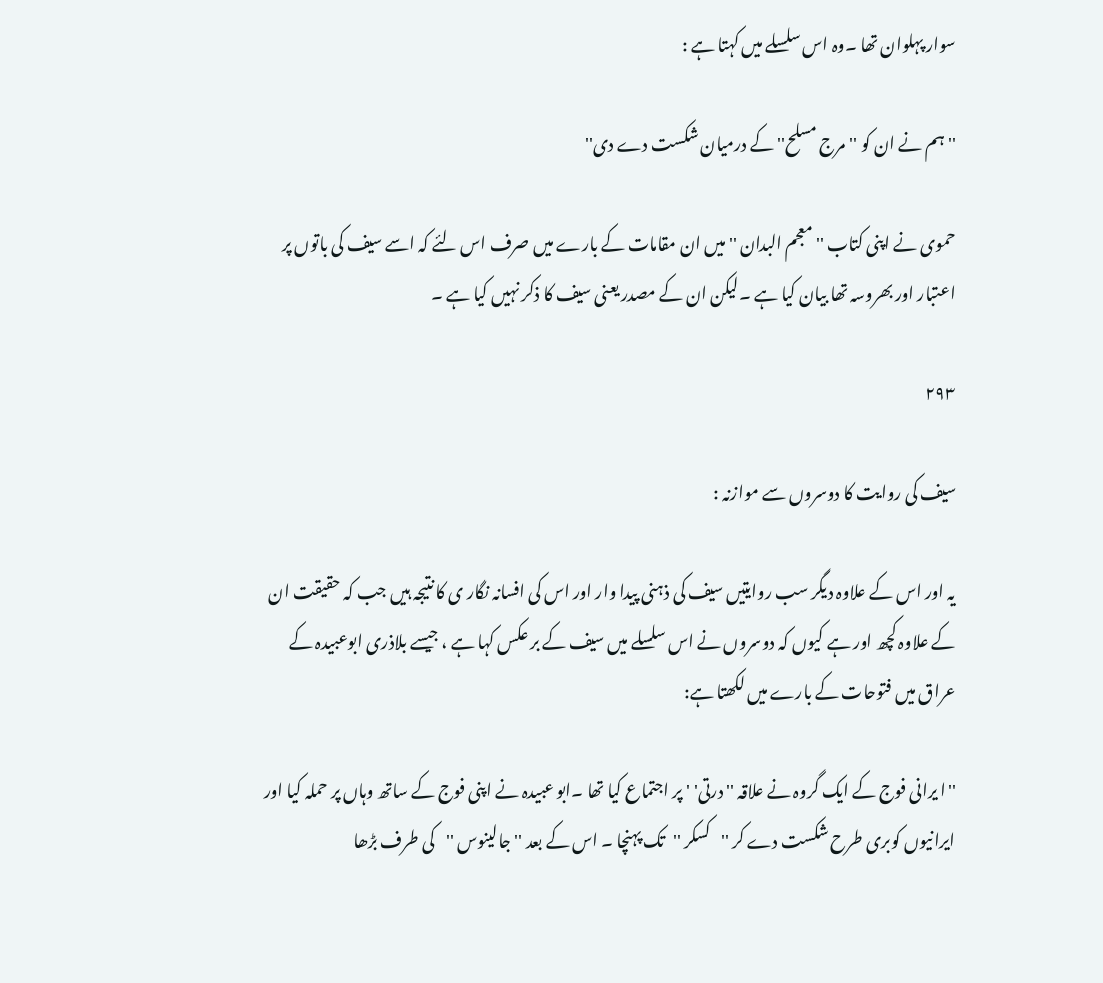سوار پہلوان تھا ۔وہ اس سلسلے میں کہتا ہے :

'' ہم نے ان کو ''مرج مسلح'' کے درمیان شکست دے دی''

حموی نے اپنی کتاب '' معجم البدان '' میں ان مقامات کے بارے میں صرف اس لئے کہ اسے سیف کی باتوں پر اعتبار اور بھروسہ تھا بیان کیا ہے ۔لیکن ان کے مصدر یعنی سیف کا ذکر نہیں کیا ہے ۔

۲۹۳

سیف کی روایت کا دوسروں سے موازنہ :

یہ اور اس کے علاوہ دیگر سب روایتیں سیف کی ذہنی پیدا وار اور اس کی افسانہ نگار ی کا نتیجہ ہیں جب کہ حقیقت ان کے علاوہ کچھ اور ہے کیوں کہ دوسروں نے اس سلسلے میں سیف کے بر عکس کہا ہے ، جیسے بلاذری ابوعبیدہ کے عراق میں فتوحات کے بارے میں لکھتا ہے:

''ا یرانی فوج کے ایک گروہ نے علاقہ '' درتی' 'پر اجتماع کیا تھا ۔ابو عبیدہ نے اپنی فوج کے ساتھ وہاں پر حملہ کیا اور ایرانیوں کوبری طرح شکست دے کر ''کسکر ''تک پہنچا ۔ اس کے بعد ''جالینوس ''کی طرف بڑھا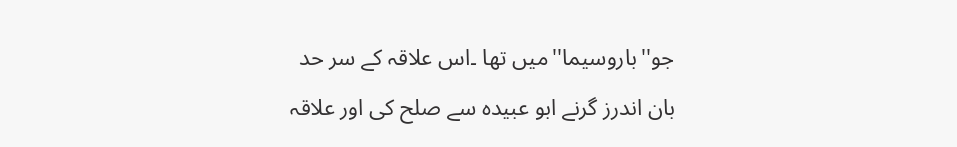جو''باروسیما''میں تھا ۔اس علاقہ کے سر حد بان اندرز گرنے ابو عبیدہ سے صلح کی اور علاقہ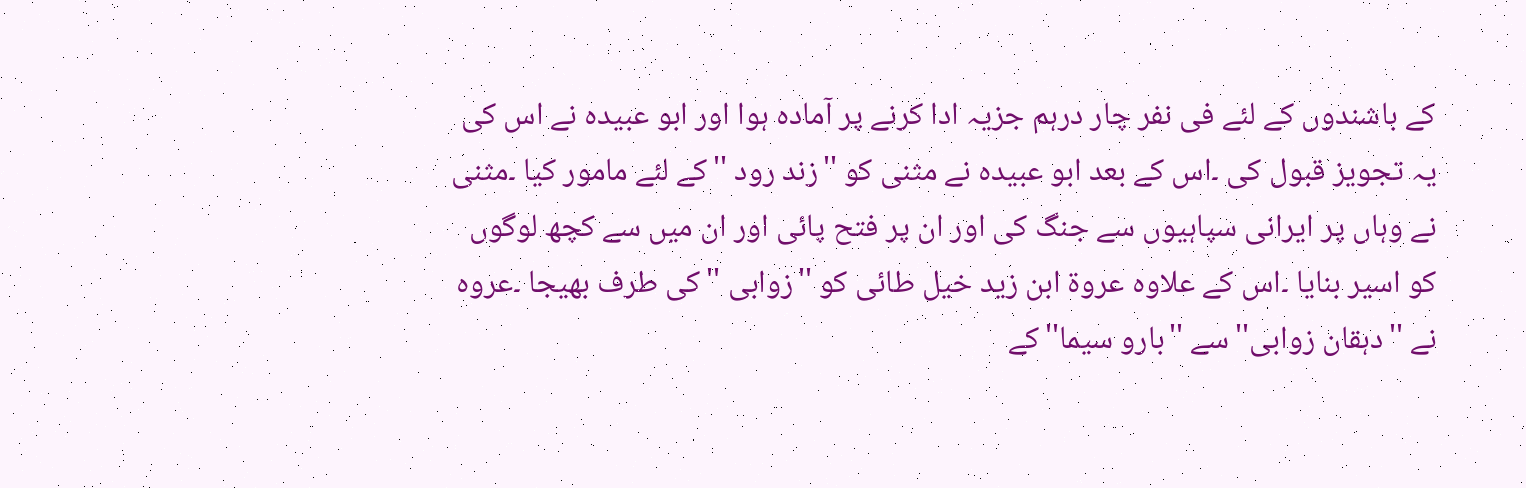کے باشندوں کے لئے فی نفر چار درہم جزیہ ادا کرنے پر آمادہ ہوا اور ابو عبیدہ نے اس کی یہ تجویز قبول کی ۔اس کے بعد ابو عبیدہ نے مثنی کو ''زند رود ''کے لئے مامور کیا ۔مثنی نے وہاں پر ایرانی سپاہیوں سے جنگ کی اور ان پر فتح پائی اور ان میں سے کچھ لوگوں کو اسیر بنایا ۔اس کے علاوہ عروة ابن زید خیل طائی کو ''زوابی ''کی طرف بھیجا ۔عروہ نے ''دہقان زوابی''سے ''بارو سیما''کے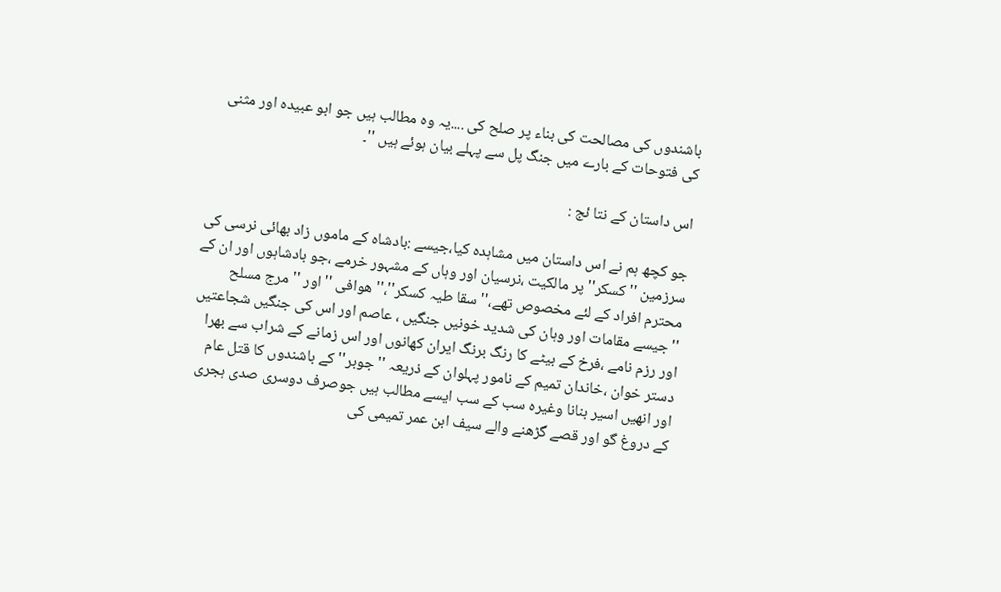باشندوں کی مصالحت کی بناء پر صلح کی ....یہ وہ مطالب ہیں جو ابو عبیدہ اور مثنی کی فتوحات کے بارے میں جنگ پل سے پہلے بیان ہوئے ہیں ''۔

اس داستان کے نتا ئج :

جو کچھ ہم نے اس داستان میں مشاہدہ کیا،جیسے :بادشاہ کے ماموں زاد بھائی نرسی کی سرزمین ''کسکر''پر مالکیت ،نرسیان اور وہاں کے مشہور خرمے ،جو بادشاہوں اور ان کے محترم افراد کے لئے مخصوص تھے،'' سقا طیہ کسکر''،''ھوافی ''اور ''مرج مسلح ''جیسے مقامات اور وہان کی شدید خونیں جنگیں ، عاصم اور اس کی جنگیں شجاعتیں اور رزم نامے ،فرخ کے بیٹے کا رنگ برنگ ایران کھانوں اور اس زمانے کے شراب سے بھرا دستر خوان ،خاندان تمیم کے نامور پہلوان کے ذریعہ ''جوبر''کے باشندوں کا قتل عام اور انھیں اسیر بنانا وغیرہ سب کے سب ایسے مطالب ہیں جوصرف دوسری صدی ہجری کے دروغ گو اور قصے گڑھنے والے سیف ابن عمر تمیمی کی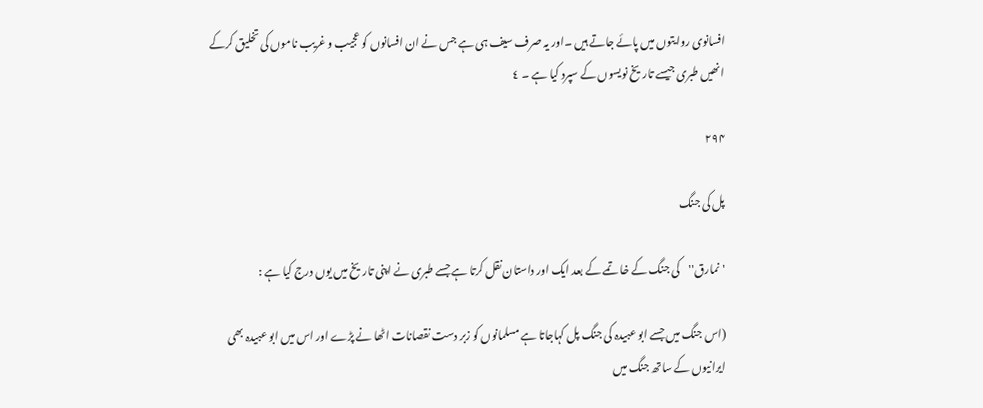افسانوی روایتوں میں پائے جاتے ہیں ۔اور یہ صرف سیف ہی ہے جس نے ان افسانوں کو عجیب و غریب ناموں کی تخلیق کرکے انھیں طبری جیسے تاریخ نویسوں کے سپرد کیا ہے ۔ ٤

۲۹۴

پل کی جنگ

'نمارق''کی جنگ کے خا تمے کے بعد ایک اور داستان نقل کرتا ہے جسے طبری نے اپنی تاریخ میں یوں درج کیا ہے :

(اس جنگ میں جسے ابو عبیدہ کی جنگ پل کہاجاتا ہے مسلمانوں کو زبر دست نقصانات اٹھا نے پڑے اور اس میں ابو عبیدہ بھی ایرانیوں کے ساتھ جنگ میں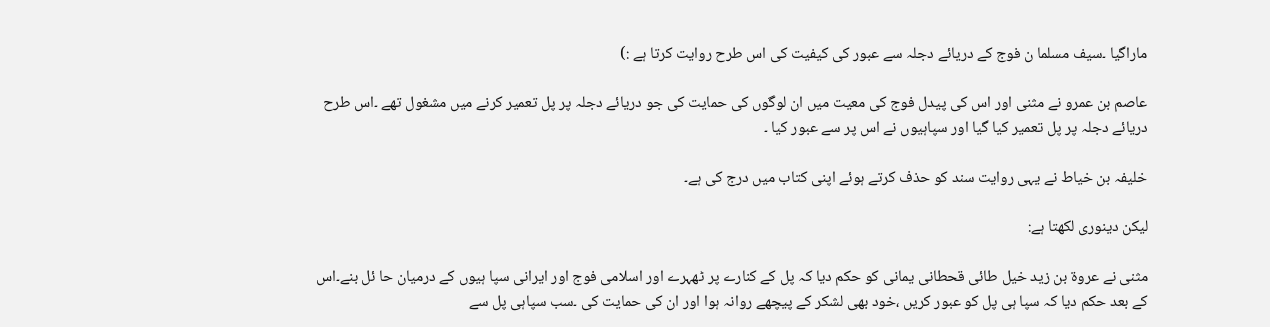ماراگیا ۔سیف مسلما ن فوج کے دریائے دجلہ سے عبور کی کیفیت کی اس طرح روایت کرتا ہے :)

عاصم بن عمرو نے مثنی اور اس کی پیدل فوج کی معیت میں ان لوگوں کی حمایت کی جو دریائے دجلہ پر پل تعمیر کرنے میں مشغول تھے ۔اس طرح دریائے دجلہ پر پل تعمیر کیا گیا اور سپاہیوں نے اس پر سے عبور کیا ۔

خلیفہ بن خیاط نے یہی روایت سند کو حذف کرتے ہوئے اپنی کتاب میں درج کی ہے۔

لیکن دینوری لکھتا ہے:

مثنی نے عروة بن زید خیل طائی قحطانی یمانی کو حکم دیا کہ پل کے کنارے پر ٹھہرے اور اسلامی فوج اور ایرانی سپا ہیوں کے درمیان حا ئل بنے۔اس کے بعد حکم دیا کہ سپا ہی پل کو عبور کریں ،خود بھی لشکر کے پیچھے روانہ ہوا اور ان کی حمایت کی ۔سب سپاہی پل سے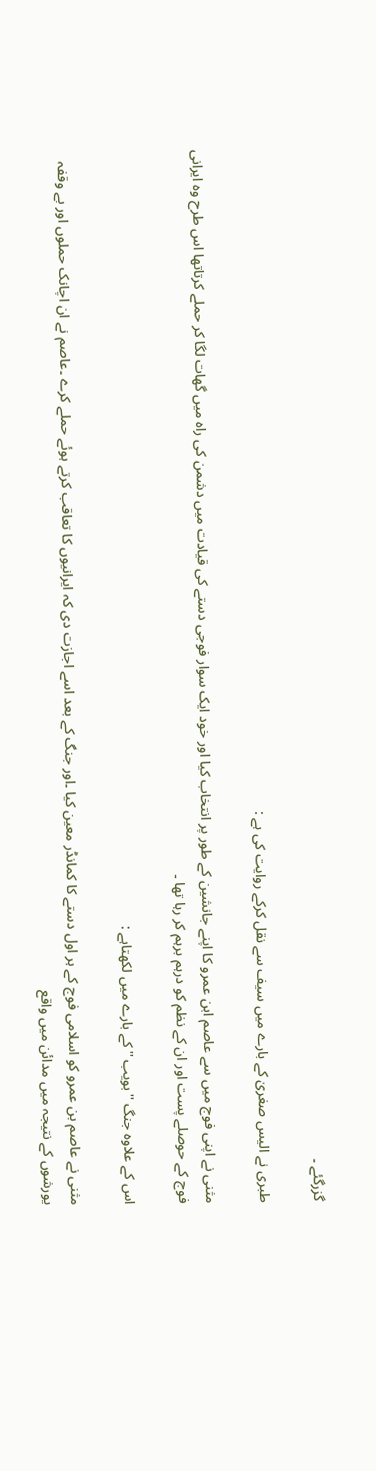گزرگئے ۔

طبری نے الیس صغریٰ کے بارے میں سیف سے نقل کرکے روایت کی ہے :

مثنی نے اپنی فوج میں سے عاصم ابن عمرو کا اپنے جانشین کے طور پر انتخاب کیا اور خود ایک سوار فوجی دستے کی قیادت میں دشمن کی راہ میں گھات لگا کر حملے کرتاتھا اس طرح وہ ایرانی فوج کے حوصلے پست اور ان کے نظم کو درہم برہم کر رہا تھا ۔

اس کے علاوہ جنگ ''بویب ''کے بارے میں لکھتاہے :

مثنی نے عاصم بن عمرو کو اسلامی فوج کے ہر اول دستے کا کمانڈر معین کیا ۔اور جنگ کے بعد اسے اجازت دی کہ ایرانیوں کا تعاقب کرتے ہوئے حملے کرے ۔عاصم نے ان اچانک حملوں اور بے وقفہ یورشوں کے نتیجہ میں مدائن میں واقع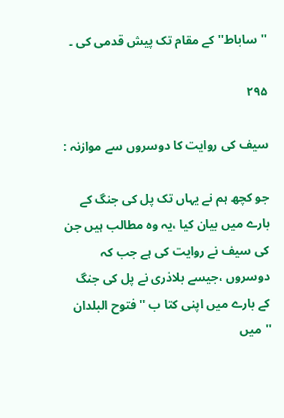''ساباط''کے مقام تک پیش قدمی کی ۔

۲۹۵

سیف کی روایت کا دوسروں سے موازنہ :

جو کچھ ہم نے یہاں تک پل کی جنگ کے بارے میں بیان کیا ،یہ وہ مطالب ہیں جن کی سیف نے روایت کی ہے جب کہ دوسروں ،جیسے بلاذری نے پل کی جنگ کے بارے میں اپنی کتا ب ''فتوح البلدان ''میں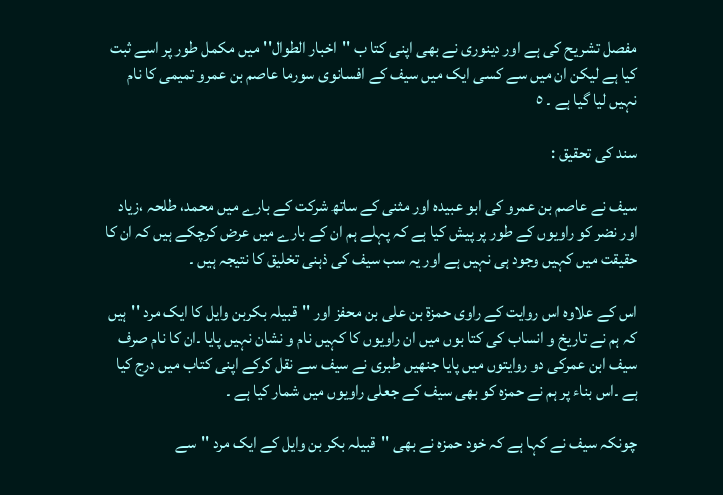مفصل تشریح کی ہے اور دینوری نے بھی اپنی کتا ب ''اخبار الطوال''میں مکمل طور پر اسے ثبت کیا ہے لیکن ان میں سے کسی ایک میں سیف کے افسانوی سورما عاصم بن عمرو تمیمی کا نام نہیں لیا گیا ہے ۔ ٥

سند کی تحقیق :

سیف نے عاصم بن عمرو کی ابو عبیدہ اور مثنی کے ساتھ شرکت کے بارے میں محمد، طلحہ ،زیاد اور نضر کو راویوں کے طور پر پیش کیا ہے کہ پہلے ہم ان کے بارے میں عرض کرچکے ہیں کہ ان کا حقیقت میں کہیں وجود ہی نہیں ہے اور یہ سب سیف کی ذہنی تخلیق کا نتیجہ ہیں ۔

اس کے علاوہ اس روایت کے راوی حمزة بن علی بن محفز اور ''قبیلہ بکربن وایل کا ایک مرد ''ہیں کہ ہم نے تاریخ و انساب کی کتا بوں میں ان راویوں کا کہیں نام و نشان نہیں پایا ۔ان کا نام صرف سیف ابن عمرکی دو روایتوں میں پایا جنھیں طبری نے سیف سے نقل کرکے اپنی کتاب میں درج کیا ہے ۔اس بناء پر ہم نے حمزہ کو بھی سیف کے جعلی راویوں میں شمار کیا ہے ۔

چونکہ سیف نے کہا ہے کہ خود حمزہ نے بھی ''قبیلہ بکر بن وایل کے ایک مرد ''سے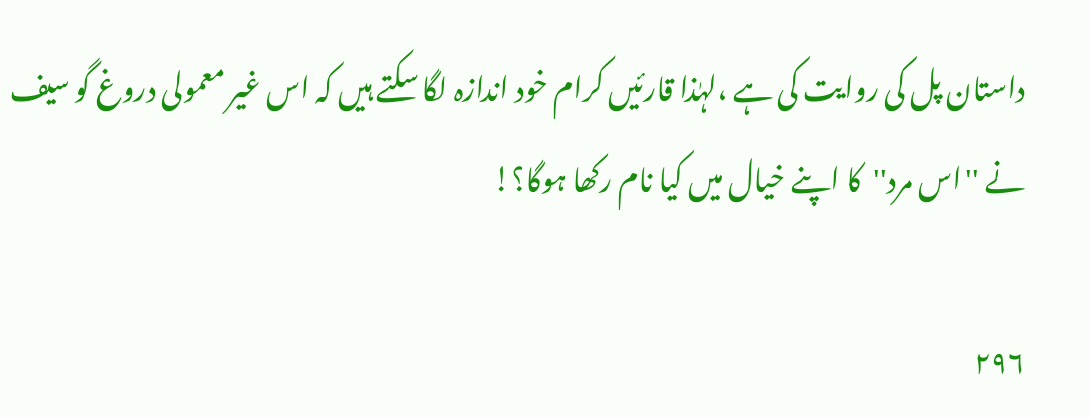داستان پل کی روایت کی ہے ،لہٰذا قارئیں کرام خود اندازہ لگا سکتے ہیں کہ اس غیر معمولی دروغ گو سیف نے ''اس مرد''کا اپنے خیال میں کیا نام رکھا ہوگا؟!

۲۹۶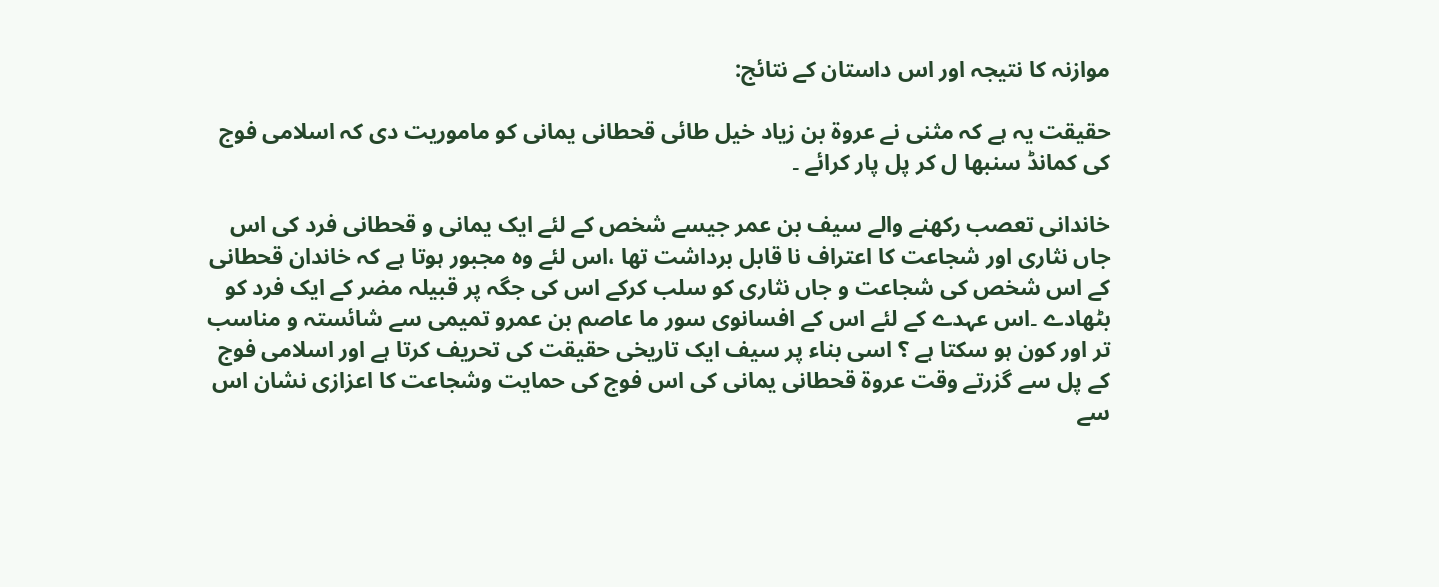موازنہ کا نتیجہ اور اس داستان کے نتائج:

حقیقت یہ ہے کہ مثنی نے عروة بن زیاد خیل طائی قحطانی یمانی کو ماموریت دی کہ اسلامی فوج کی کمانڈ سنبھا ل کر پل پار کرائے ۔

خاندانی تعصب رکھنے والے سیف بن عمر جیسے شخص کے لئے ایک یمانی و قحطانی فرد کی اس جاں نثاری اور شجاعت کا اعتراف نا قابل برداشت تھا ،اس لئے وہ مجبور ہوتا ہے کہ خاندان قحطانی کے اس شخص کی شجاعت و جاں نثاری کو سلب کرکے اس کی جگہ پر قبیلہ مضر کے ایک فرد کو بٹھادے ۔اس عہدے کے لئے اس کے افسانوی سور ما عاصم بن عمرو تمیمی سے شائستہ و مناسب تر اور کون ہو سکتا ہے ؟ اسی بناء پر سیف ایک تاریخی حقیقت کی تحریف کرتا ہے اور اسلامی فوج کے پل سے گزرتے وقت عروة قحطانی یمانی کی اس فوج کی حمایت وشجاعت کا اعزازی نشان اس سے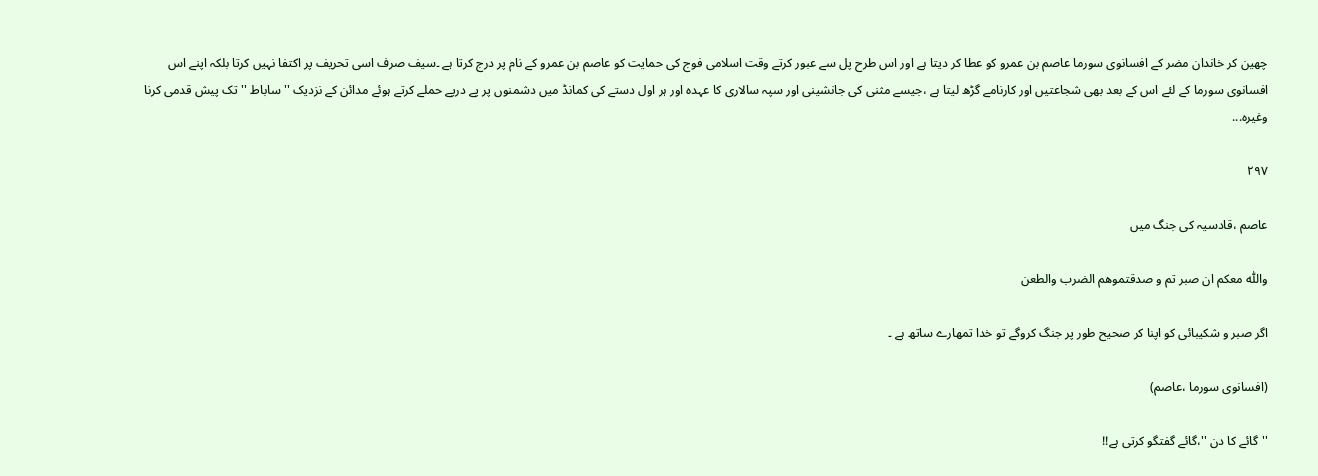چھین کر خاندان مضر کے افسانوی سورما عاصم بن عمرو کو عطا کر دیتا ہے اور اس طرح پل سے عبور کرتے وقت اسلامی فوج کی حمایت کو عاصم بن عمرو کے نام پر درج کرتا ہے ۔سیف صرف اسی تحریف پر اکتفا نہیں کرتا بلکہ اپنے اس افسانوی سورما کے لئے اس کے بعد بھی شجاعتیں اور کارنامے گڑھ لیتا ہے ،جیسے مثنی کی جانشینی اور سپہ سالاری کا عہدہ اور ہر اول دستے کی کمانڈ میں دشمنوں پر پے درپے حملے کرتے ہوئے مدائن کے نزدیک ''ساباط ''تک پیش قدمی کرنا وغیرہ...

۲۹۷

عاصم ،قادسیہ کی جنگ میں

واللّٰه معکم ان صبر تم و صدقتموهم الضرب والطعن

اگر صبر و شکیبائی کو اپنا کر صحیح طور پر جنگ کروگے تو خدا تمھارے ساتھ ہے ۔

(افسانوی سورما ،عاصم)

''گائے کا دن ''،گائے گفتگو کرتی ہے!!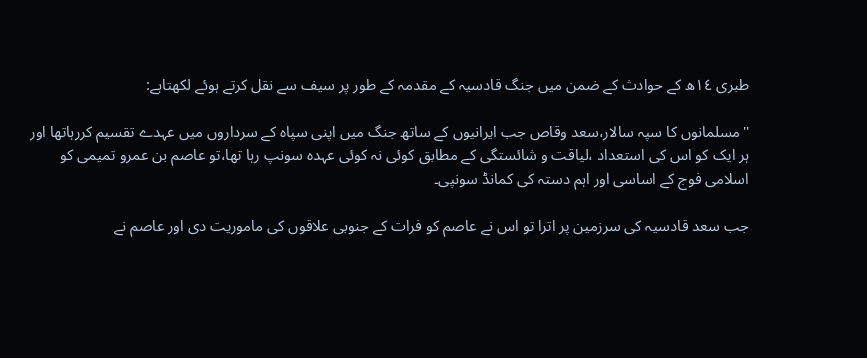طبری ١٤ھ کے حوادث کے ضمن میں جنگ قادسیہ کے مقدمہ کے طور پر سیف سے نقل کرتے ہوئے لکھتاہے:

''مسلمانوں کا سپہ سالار،سعد وقاص جب ایرانیوں کے ساتھ جنگ میں اپنی سپاہ کے سرداروں میں عہدے تقسیم کررہاتھا اور ہر ایک کو اس کی استعداد ،لیاقت و شائستگی کے مطابق کوئی نہ کوئی عہدہ سونپ رہا تھا،تو عاصم بن عمرو تمیمی کو اسلامی فوج کے اساسی اور اہم دستہ کی کمانڈ سونپی۔

جب سعد قادسیہ کی سرزمین پر اترا تو اس نے عاصم کو فرات کے جنوبی علاقوں کی ماموریت دی اور عاصم نے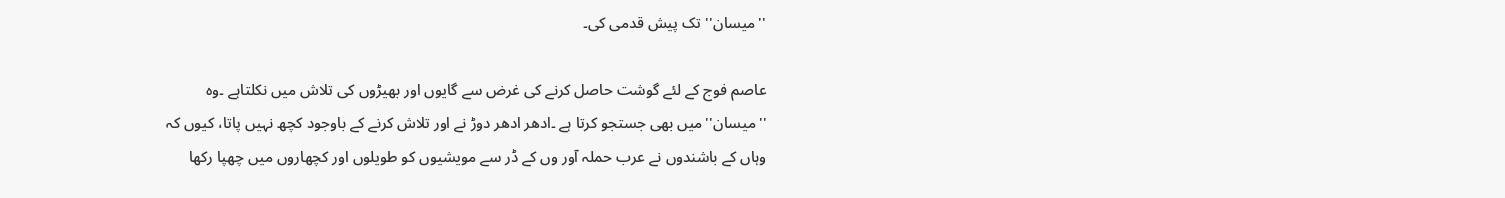''میسان'' تک پیش قدمی کی۔

عاصم فوج کے لئے گوشت حاصل کرنے کی غرض سے گایوں اور بھیڑوں کی تلاش میں نکلتاہے ۔وہ ''میسان''میں بھی جستجو کرتا ہے ۔ادھر ادھر دوڑ نے اور تلاش کرنے کے باوجود کچھ نہیں پاتا، کیوں کہ وہاں کے باشندوں نے عرب حملہ آور وں کے ڈر سے مویشیوں کو طویلوں اور کچھاروں میں چھپا رکھا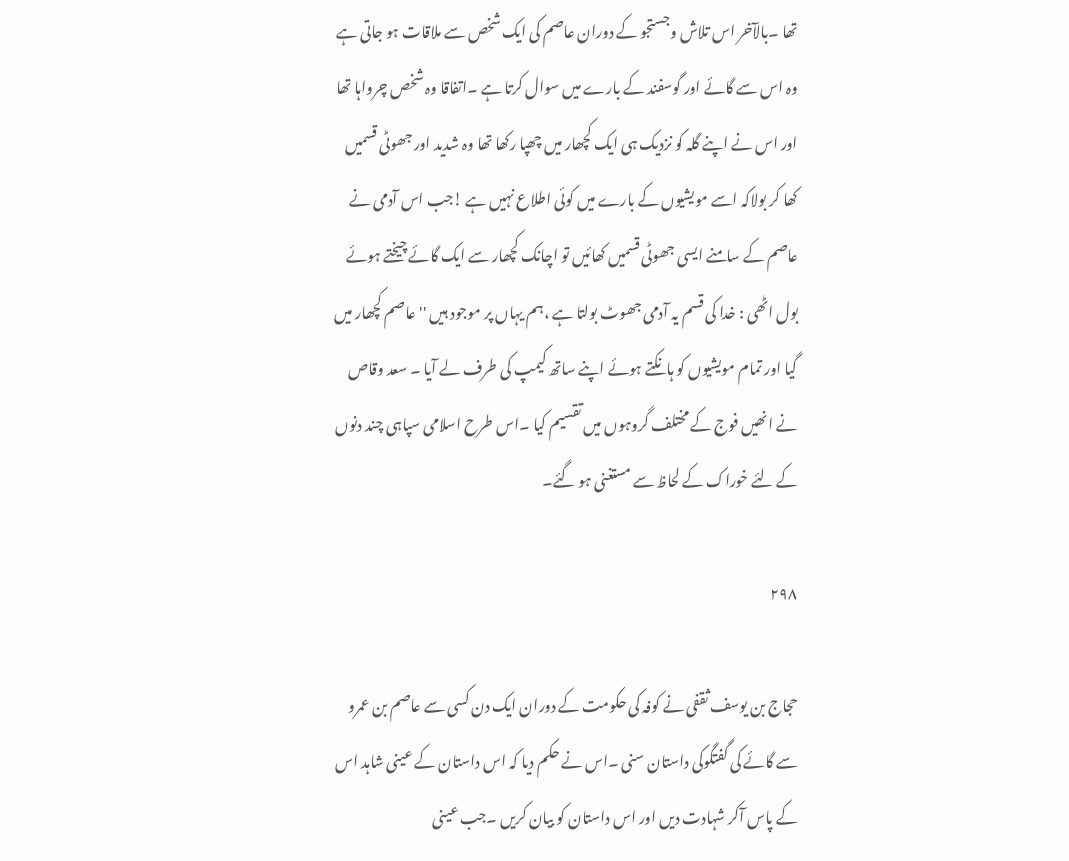تھا ۔بالآخر اس تلاش وجستجو کے دوران عاصم کی ایک شخص سے ملاقات ہو جاتی ہے وہ اس سے گائے اور گوسفند کے بارے میں سوال کرتا ہے ۔اتفاقا وہ شخص چرواہا تھا اور اس نے اپنے گلہ کو نزدیک ہی ایک کچھار میں چھپا رکھا تھا وہ شدید اور جھوٹی قسمیں کھا کر بولاکہ اسے مویشیوں کے بارے میں کوئی اطلاع نہیں ہے !جب اس آدمی نے عاصم کے سامنے ایسی جھوٹی قسمیں کھائیں تو اچانک کچھار سے ایک گائے چیختے ہوئے بول اٹھی : خدا کی قسم یہ آدمی جھوٹ بولتا ہے ،ہم یہاں پر موجود ہیں '' عاصم کچھار میں گیا اور تمام مویشیوں کو ہانکتے ہوئے اپنے ساتھ کیمپ کی طرف لے آیا ۔ سعد وقاص نے انھیں فوج کے مختلف گروہوں میں تقسیم کیا ۔اس طرح اسلامی سپاہی چند دنوں کے لئے خوراک کے لحاظ سے مستغنی ہو گئے۔

۲۹۸

حجاج بن یوسف ثقفی نے کوفہ کی حکومت کے دوران ایک دن کسی سے عاصم بن عمرو سے گائے کی گفتگوکی داستان سنی ۔اس نے حکم دیا کہ اس داستان کے عینی شاہد اس کے پاس آکر شہادت دیں اور اس داستان کو بیان کریں ۔جب عینی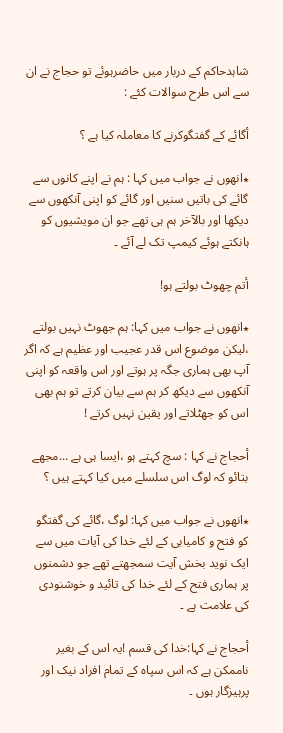شاہدحاکم کے دربار میں حاضرہوئے تو حجاج نے ان سے اس طرح سوالات کئے :

أگائے کے گفتگوکرنے کا معاملہ کیا ہے ؟

٭انھوں نے جواب میں کہا : ہم نے اپنے کانوں سے گائے کی باتیں سنیں اور گائے کو اپنی آنکھوں سے دیکھا اور بالآخر ہم ہی تھے جو ان مویشیوں کو ہانکتے ہوئے کیمپ تک لے آئے ۔

أتم چھوٹ بولتے ہو!

٭انھوں نے جواب میں کہا: ہم جھوٹ نہیں بولتے ،لیکن موضوع اس قدر عجیب اور عظیم ہے کہ اگر آپ بھی ہماری جگہ پر ہوتے اور اس واقعہ کو اپنی آنکھوں سے دیکھ کر ہم سے بیان کرتے تو ہم بھی اس کو جھٹلاتے اور یقین نہیں کرتے !

أحجاج نے کہا : سچ کہتے ہو ،ایسا ہی ہے ...مجھے بتائو کہ لوگ اس سلسلے میں کیا کہتے ہیں ؟

٭انھوں نے جواب میں کہا: لوگ ،گائے کی گفتگو کو فتح و کامیابی کے لئے خدا کی آیات میں سے ایک نوید بخش آیت سمجھتے تھے جو دشمنوں پر ہماری فتح کے لئے خدا کی تائید و خوشنودی کی علامت ہے ۔

أحجاج نے کہا:خدا کی قسم !یہ اس کے بغیر ناممکن ہے کہ اس سپاہ کے تمام افراد نیک اور پرہیزگار ہوں ۔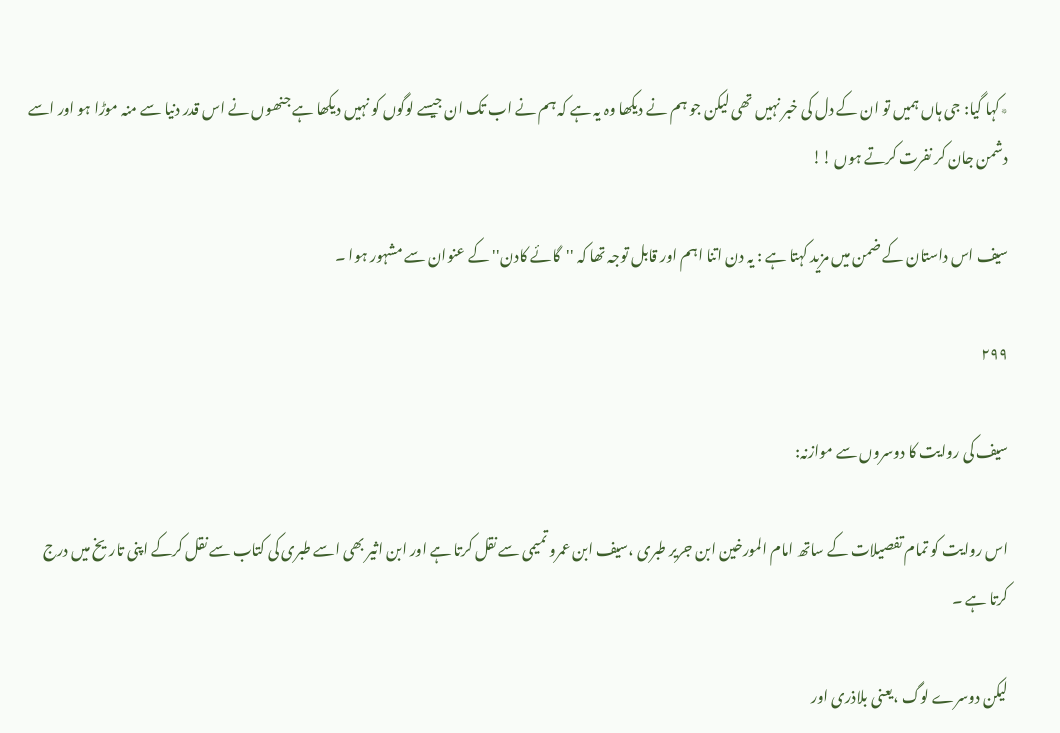٭کہا گیا: جی ہاں ہمیں تو ان کے دل کی خبر نہیں تھی لیکن جو ہم نے دیکھا وہ یہ ہے کہ ہم نے اب تک ان جیسے لوگوں کو نہیں دیکھا ہے جنھوں نے اس قدر دنیا سے منہ موڑا ہو اور اسے دشمن جان کر نفرت کرتے ہوں !!

سیف اس داستان کے ضمن میں مزید کہتا ہے : یہ دن اتنا اہم اور قابل توجہ تھا کہ ''گائے کادن'' کے عنوان سے مشہور ہوا ۔

۲۹۹

سیف کی روایت کا دوسروں سے موازنہ:

اس روایت کو تمام تفصیلات کے ساتھ امام المورخین ابن جریر طبری ،سیف ابن عمرو تمیمی سے نقل کرتا ہے اور ابن اثیر بھی اسے طبری کی کتاب سے نقل کرکے اپنی تاریخ میں درج کرتا ہے ۔

لیکن دوسرے لوگ ،یعنی بلاذری اور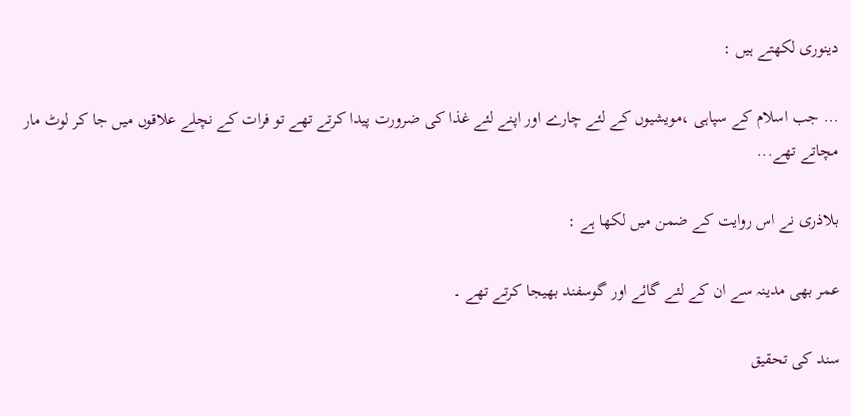دینوری لکھتے ہیں :

... جب اسلام کے سپاہی ،مویشیوں کے لئے چارے اور اپنے لئے غذا کی ضرورت پیدا کرتے تھے تو فرات کے نچلے علاقوں میں جا کر لوٹ مار مچاتے تھے...

بلاذری نے اس روایت کے ضمن میں لکھا ہے :

عمر بھی مدینہ سے ان کے لئے گائے اور گوسفند بھیجا کرتے تھے ۔

سند کی تحقیق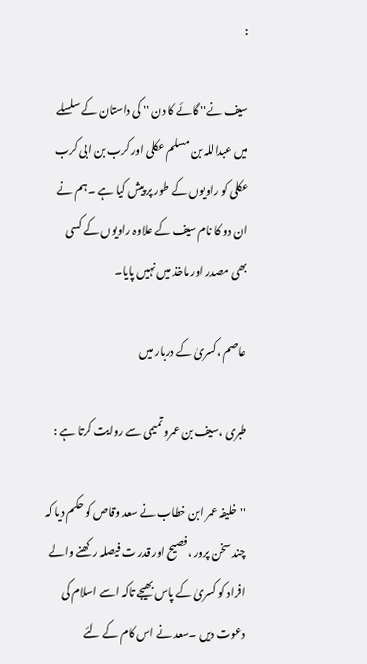:

سیف نے'' گائے کا دن '' کی داستان کے سلسلے میں عبداللہ بن مسلم عکلی اور کرب بن ابی کرب عکلی کو راویوں کے طور پر پیش کیا ہے ۔ہم نے ان دو کا نام سیف کے علاوہ راویوں کے کسی بھی مصدر اور ماخذ میں نہیں پایا۔

عاصم ،کسریٰ کے دربار میں

طبری ،سیف بن عمرو تمیمی سے روایت کرتا ہے :

''خلیفہ عمر ابن خطاب نے سعد وقاص کو حکم دیا کہ چند سخن پرور ،فصیح اور قدر ت فیصلہ رکھنے والے افراد کو کسریٰ کے پاس بھیجے تاکہ اسے اسلام کی دعوت دیں ۔سعد نے اس کام کے لئے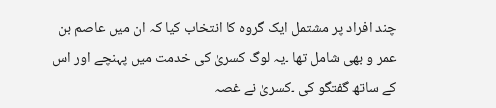چند افراد پر مشتمل ایک گروہ کا انتخاب کیا کہ ان میں عاصم بن عمر و بھی شامل تھا ۔یہ لوگ کسریٰ کی خدمت میں پہنچے اور اس کے ساتھ گفتگو کی ۔کسریٰ نے غصہ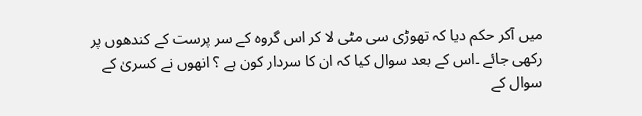میں آکر حکم دیا کہ تھوڑی سی مٹی لا کر اس گروہ کے سر پرست کے کندھوں پر رکھی جائے ۔اس کے بعد سوال کیا کہ ان کا سردار کون ہے ؟ انھوں نے کسریٰ کے سوال کے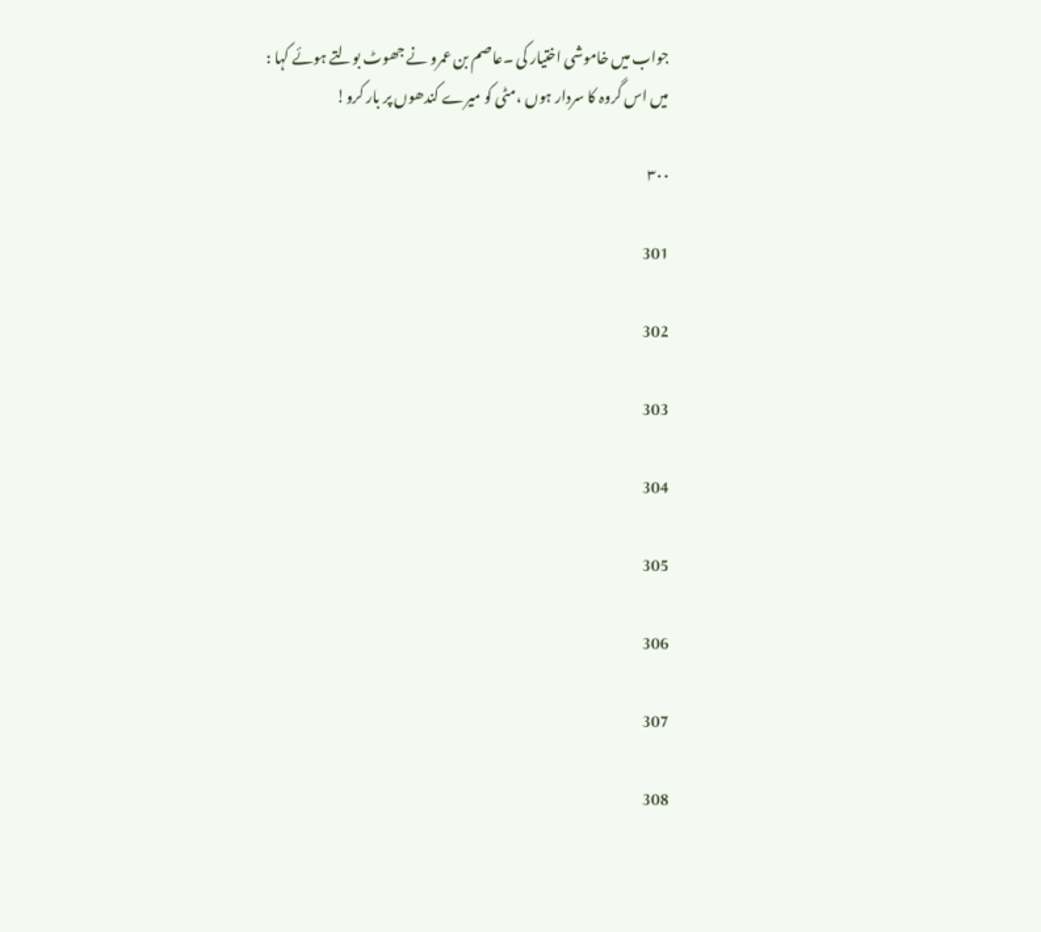جواب میں خاموشی اختیار کی ۔عاصم بن عمرو نے جھوٹ بولتے ہوئے کہا : میں اس گروہ کا سردار ہوں ،مٹی کو میرے کندھوں پر بار کرو!

۳۰۰

301

302

303

304

305

306

307

308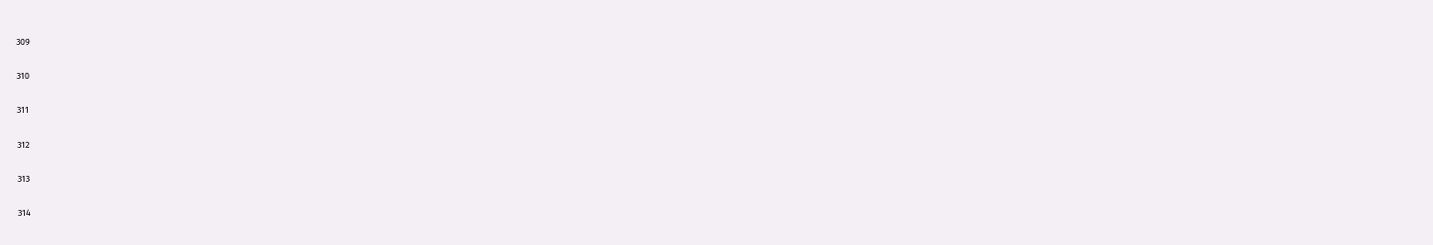309

310

311

312

313

314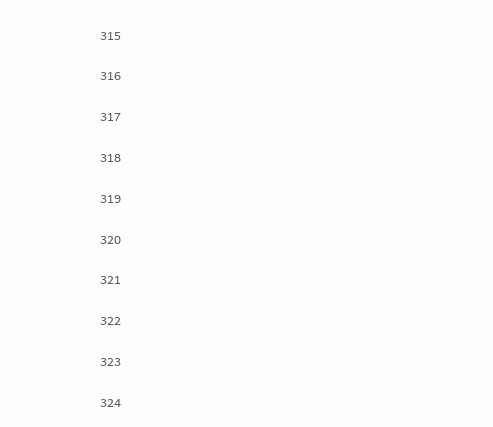315

316

317

318

319

320

321

322

323

324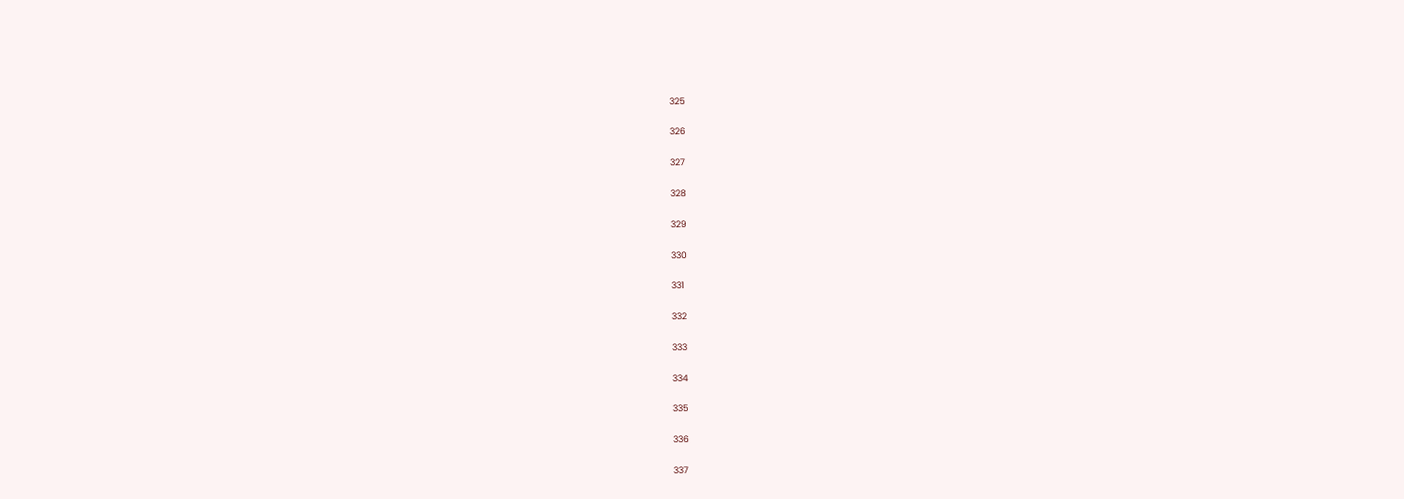325

326

327

328

329

330

331

332

333

334

335

336

337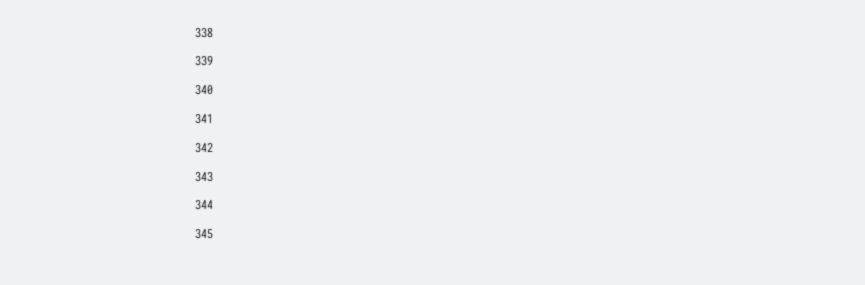338

339

340

341

342

343

344

345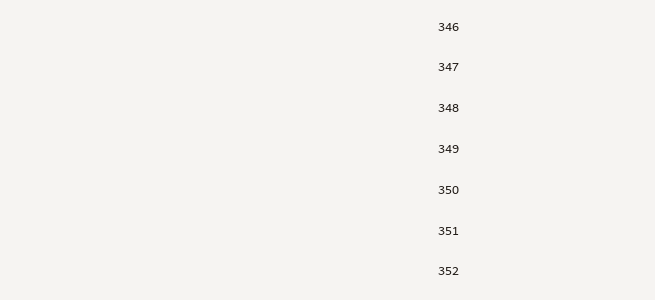346

347

348

349

350

351

352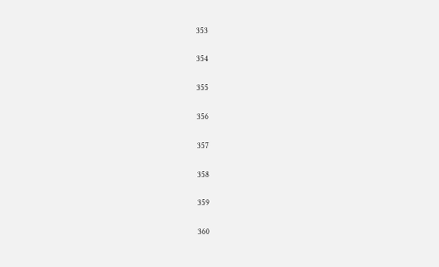353

354

355

356

357

358

359

360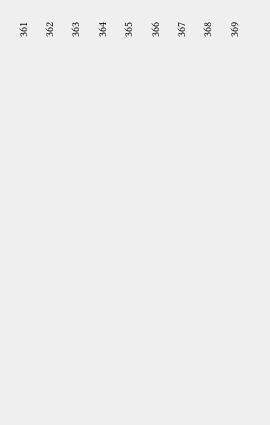361

362

363

364

365

366

367

368

369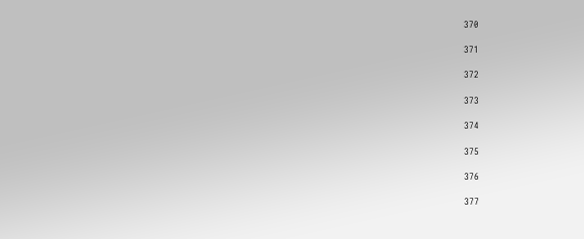370

371

372

373

374

375

376

377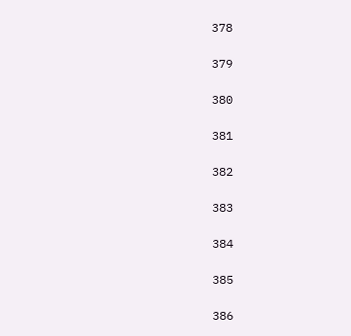378

379

380

381

382

383

384

385

386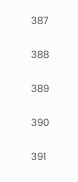387

388

389

390

391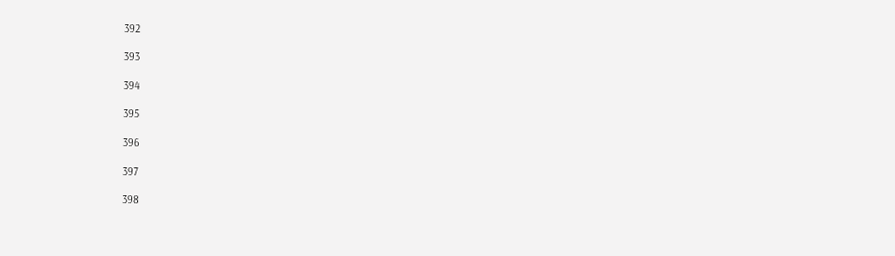392

393

394

395

396

397

398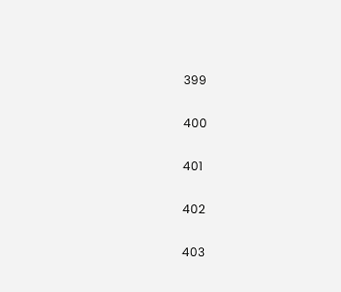399

400

401

402

403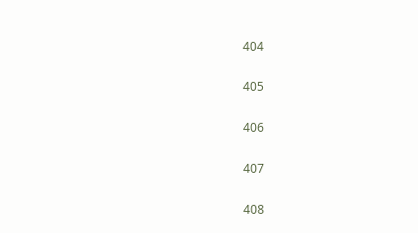404

405

406

407

408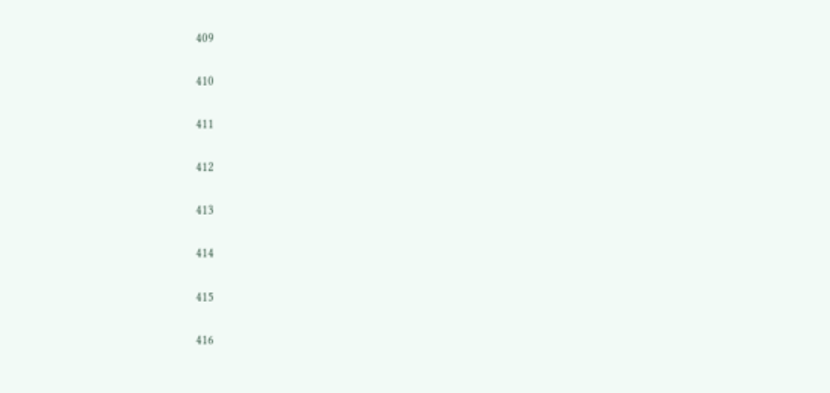409

410

411

412

413

414

415

416